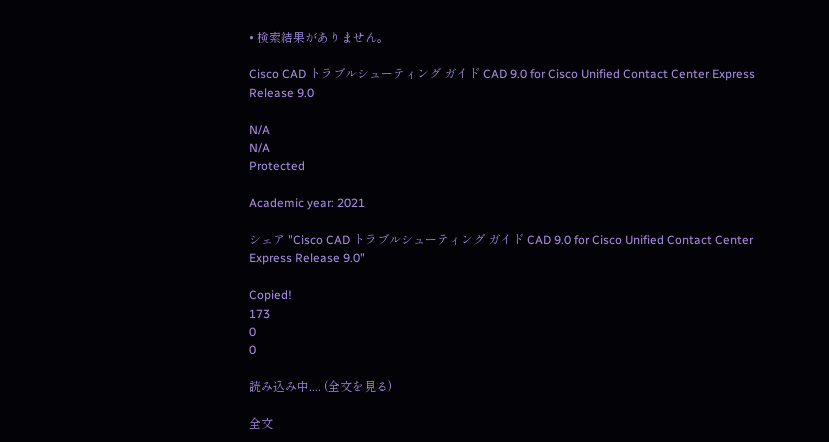• 検索結果がありません。

Cisco CAD トラブルシューティング ガイド CAD 9.0 for Cisco Unified Contact Center Express Release 9.0

N/A
N/A
Protected

Academic year: 2021

シェア "Cisco CAD トラブルシューティング ガイド CAD 9.0 for Cisco Unified Contact Center Express Release 9.0"

Copied!
173
0
0

読み込み中.... (全文を見る)

全文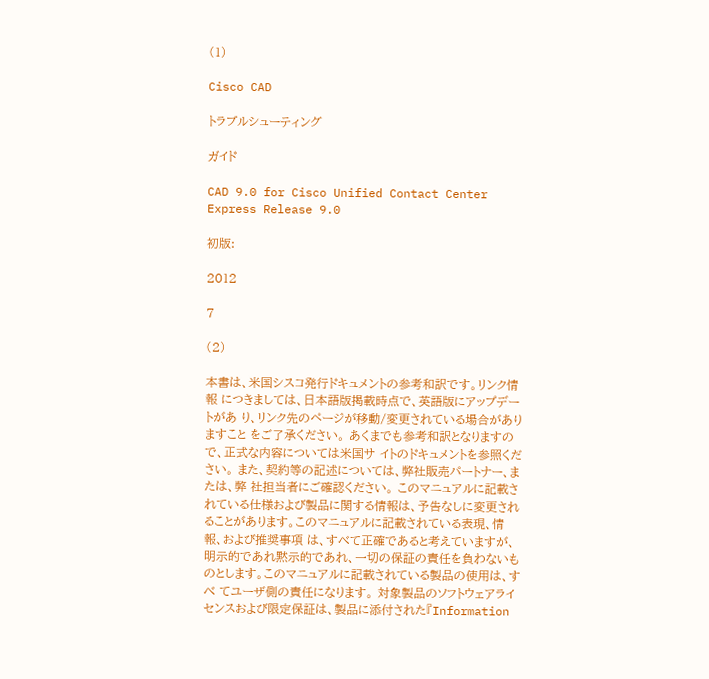(1)

Cisco CAD

トラブルシューティング

ガイド

CAD 9.0 for Cisco Unified Contact Center Express Release 9.0

初版:

2012

7

(2)

本書は、米国シスコ発行ドキュメントの参考和訳です。リンク情報 につきましては、日本語版掲載時点で、英語版にアップデートがあ り、リンク先のページが移動/変更されている場合がありますこと をご了承ください。 あくまでも参考和訳となりますので、正式な内容については米国サ イトのドキュメントを参照ください。 また、契約等の記述については、弊社販売パートナー、または、弊 社担当者にご確認ください。 このマニュアルに記載されている仕様および製品に関する情報は、予告なしに変更されることがあります。このマニュアルに記載されている表現、情報、および推奨事項 は、すべて正確であると考えていますが、明示的であれ黙示的であれ、一切の保証の責任を負わないものとします。このマニュアルに記載されている製品の使用は、すべ てユーザ側の責任になります。 対象製品のソフトウェアライセンスおよび限定保証は、製品に添付された『Information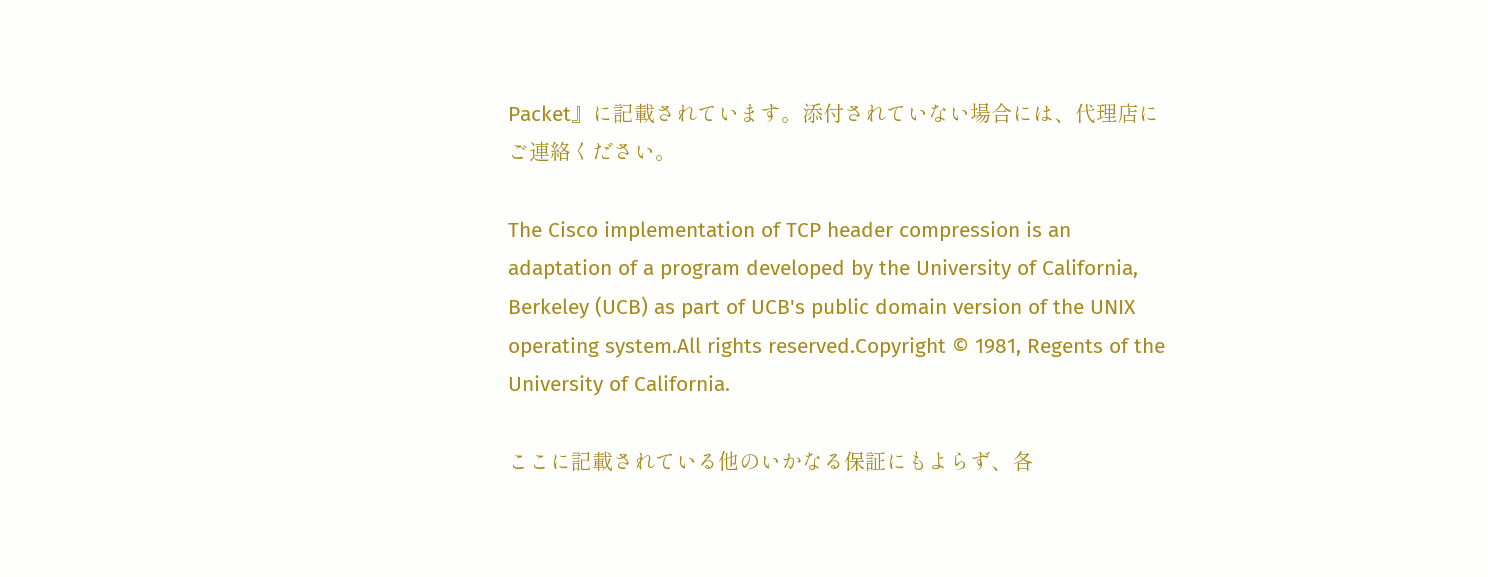Packet』に記載されています。添付されていない場合には、代理店にご連絡ください。

The Cisco implementation of TCP header compression is an adaptation of a program developed by the University of California, Berkeley (UCB) as part of UCB's public domain version of the UNIX operating system.All rights reserved.Copyright © 1981, Regents of the University of California.

ここに記載されている他のいかなる保証にもよらず、各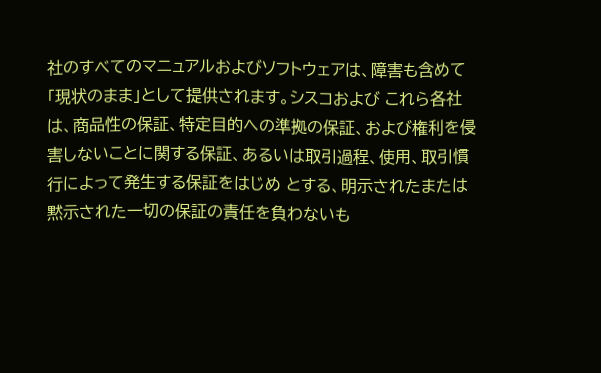社のすべてのマニュアルおよびソフトウェアは、障害も含めて「現状のまま」として提供されます。シスコおよび これら各社は、商品性の保証、特定目的への準拠の保証、および権利を侵害しないことに関する保証、あるいは取引過程、使用、取引慣行によって発生する保証をはじめ とする、明示されたまたは黙示された一切の保証の責任を負わないも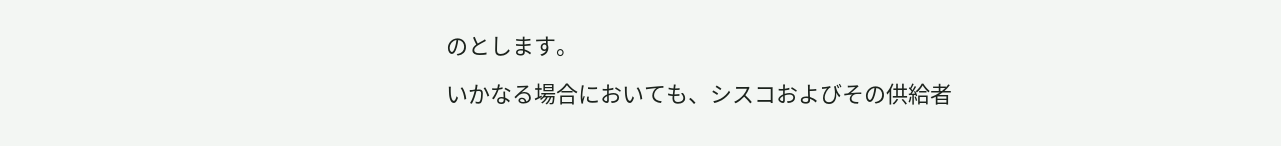のとします。

いかなる場合においても、シスコおよびその供給者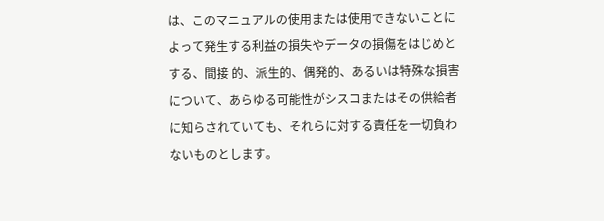は、このマニュアルの使用または使用できないことによって発生する利益の損失やデータの損傷をはじめとする、間接 的、派生的、偶発的、あるいは特殊な損害について、あらゆる可能性がシスコまたはその供給者に知らされていても、それらに対する責任を一切負わないものとします。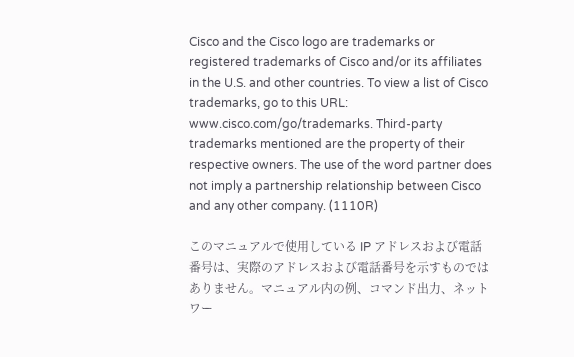Cisco and the Cisco logo are trademarks or registered trademarks of Cisco and/or its affiliates in the U.S. and other countries. To view a list of Cisco trademarks, go to this URL: www.cisco.com/go/trademarks. Third-party trademarks mentioned are the property of their respective owners. The use of the word partner does not imply a partnership relationship between Cisco and any other company. (1110R)

このマニュアルで使用している IP アドレスおよび電話番号は、実際のアドレスおよび電話番号を示すものではありません。マニュアル内の例、コマンド出力、ネットワー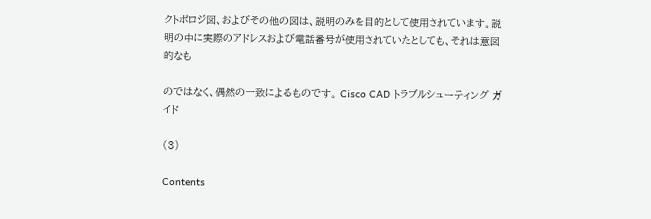クトポロジ図、およびその他の図は、説明のみを目的として使用されています。説明の中に実際のアドレスおよび電話番号が使用されていたとしても、それは意図的なも

のではなく、偶然の一致によるものです。 Cisco CAD トラブルシューティング ガイド

(3)

Contents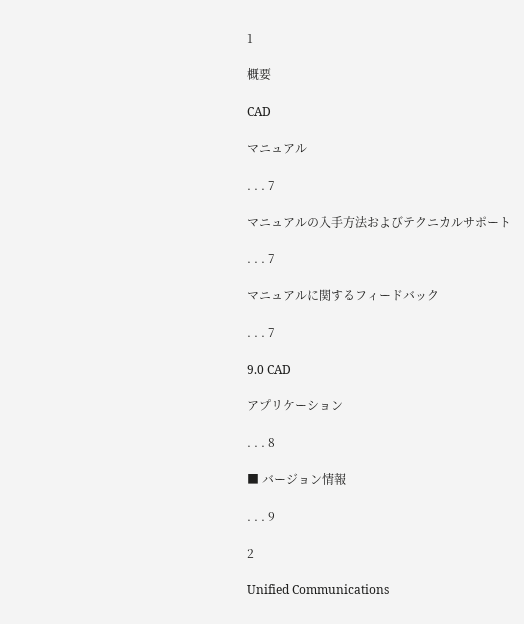1

概要

CAD

マニュアル

. . . 7

マニュアルの入手方法およびテクニカルサポート

. . . 7

マニュアルに関するフィードバック

. . . 7

9.0 CAD

アプリケーション

. . . 8

■ バージョン情報

. . . 9

2

Unified Communications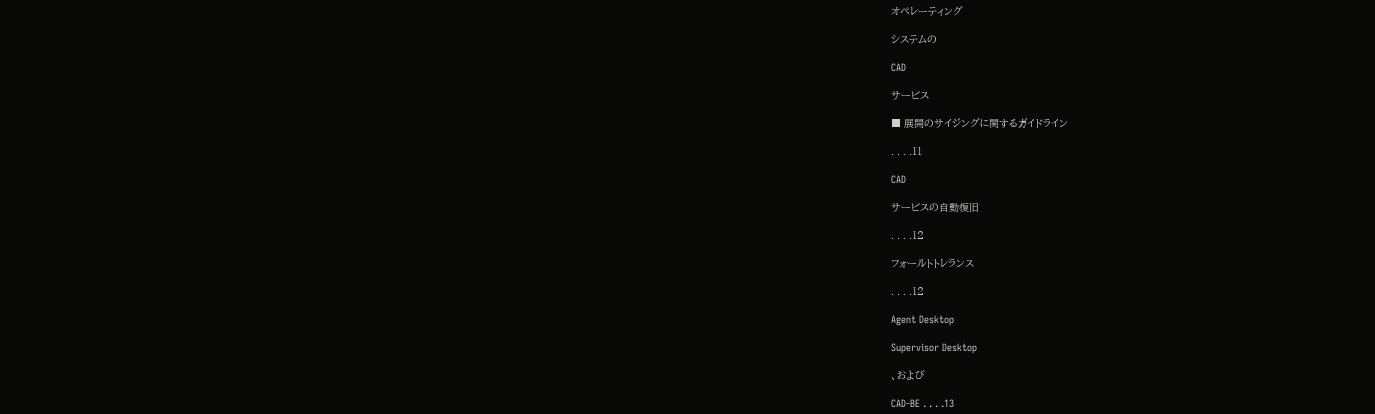オペレーティング

システムの

CAD

サービス

■ 展開のサイジングに関するガイドライン

. . . .11

CAD

サービスの自動復旧

. . . .12

フォールトトレランス

. . . .12

Agent Desktop

Supervisor Desktop

、および

CAD-BE . . . .13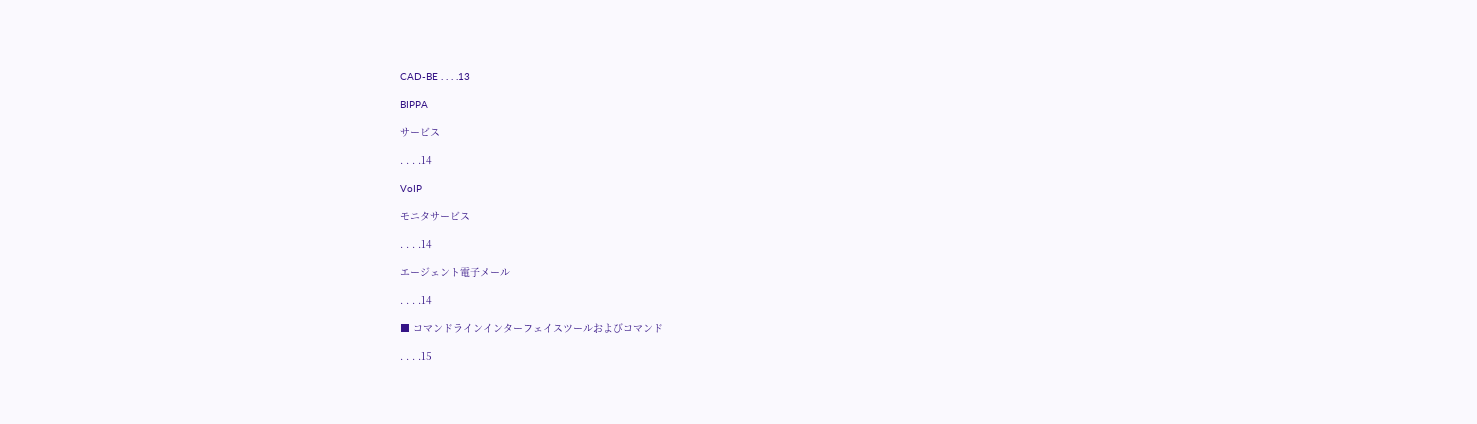CAD-BE . . . .13

BIPPA

サービス

. . . .14

VoIP

モニタサービス

. . . .14

エージェント電子メール

. . . .14

■ コマンドラインインターフェイスツールおよびコマンド

. . . .15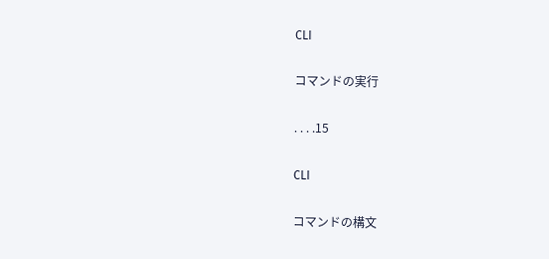CLI

コマンドの実行

. . . .15

CLI

コマンドの構文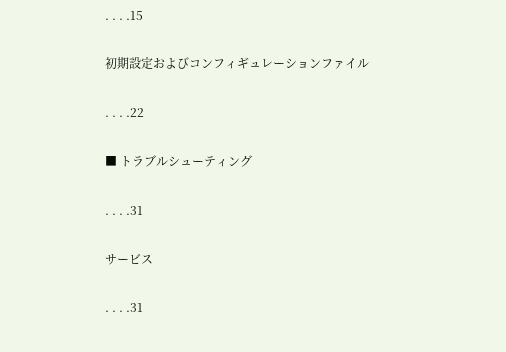. . . .15

初期設定およびコンフィギュレーションファイル

. . . .22

■ トラブルシューティング

. . . .31

サービス

. . . .31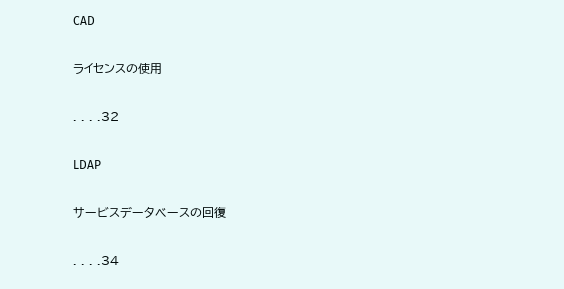CAD

ライセンスの使用

. . . .32

LDAP

サービスデータベースの回復

. . . .34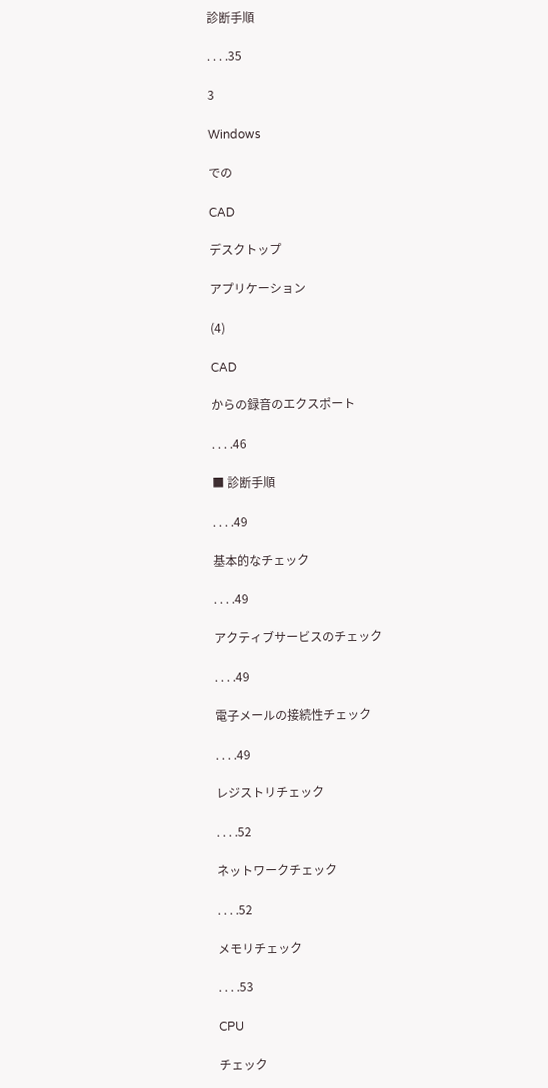診断手順

. . . .35

3

Windows

での

CAD

デスクトップ

アプリケーション

(4)

CAD

からの録音のエクスポート

. . . .46

■ 診断手順

. . . .49

基本的なチェック

. . . .49

アクティブサービスのチェック

. . . .49

電子メールの接続性チェック

. . . .49

レジストリチェック

. . . .52

ネットワークチェック

. . . .52

メモリチェック

. . . .53

CPU

チェック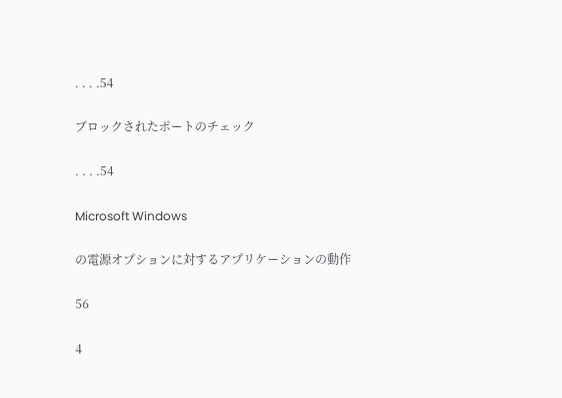. . . .54

ブロックされたポートのチェック

. . . .54

Microsoft Windows

の電源オプションに対するアプリケーションの動作

56

4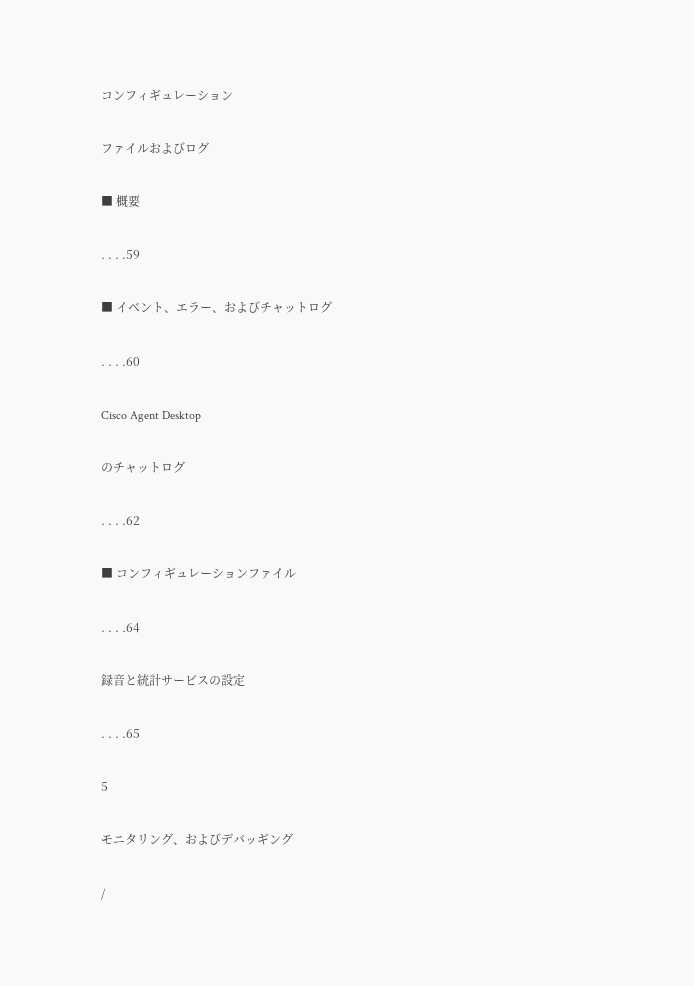コンフィギュレーション

ファイルおよびログ

■ 概要

. . . .59

■ イベント、エラー、およびチャットログ

. . . .60

Cisco Agent Desktop

のチャットログ

. . . .62

■ コンフィギュレーションファイル

. . . .64

録音と統計サービスの設定

. . . .65

5

モニタリング、およびデバッギング

/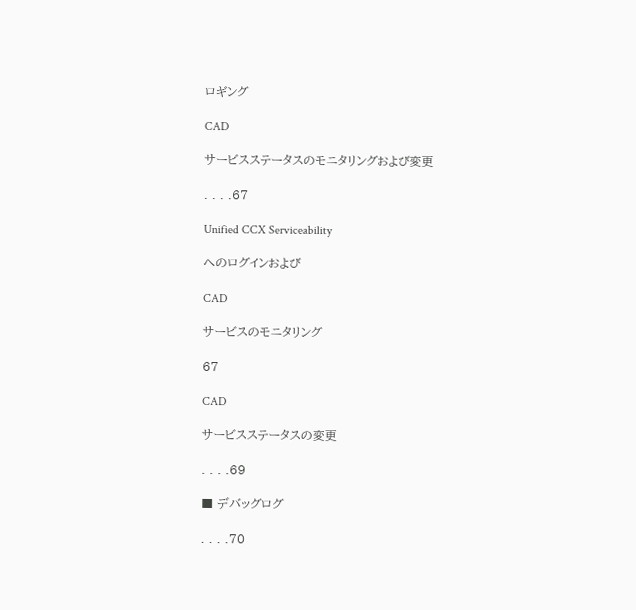ロギング

CAD

サービスステータスのモニタリングおよび変更

. . . .67

Unified CCX Serviceability

へのログインおよび

CAD

サービスのモニタリング

67

CAD

サービスステータスの変更

. . . .69

■ デバッグログ

. . . .70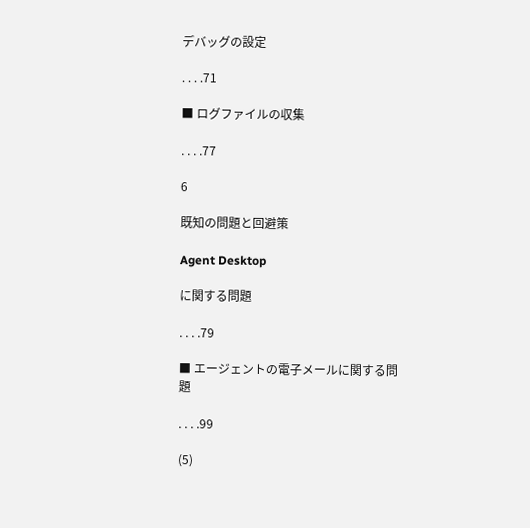デバッグの設定

. . . .71

■ ログファイルの収集

. . . .77

6

既知の問題と回避策

Agent Desktop

に関する問題

. . . .79

■ エージェントの電子メールに関する問題

. . . .99

(5)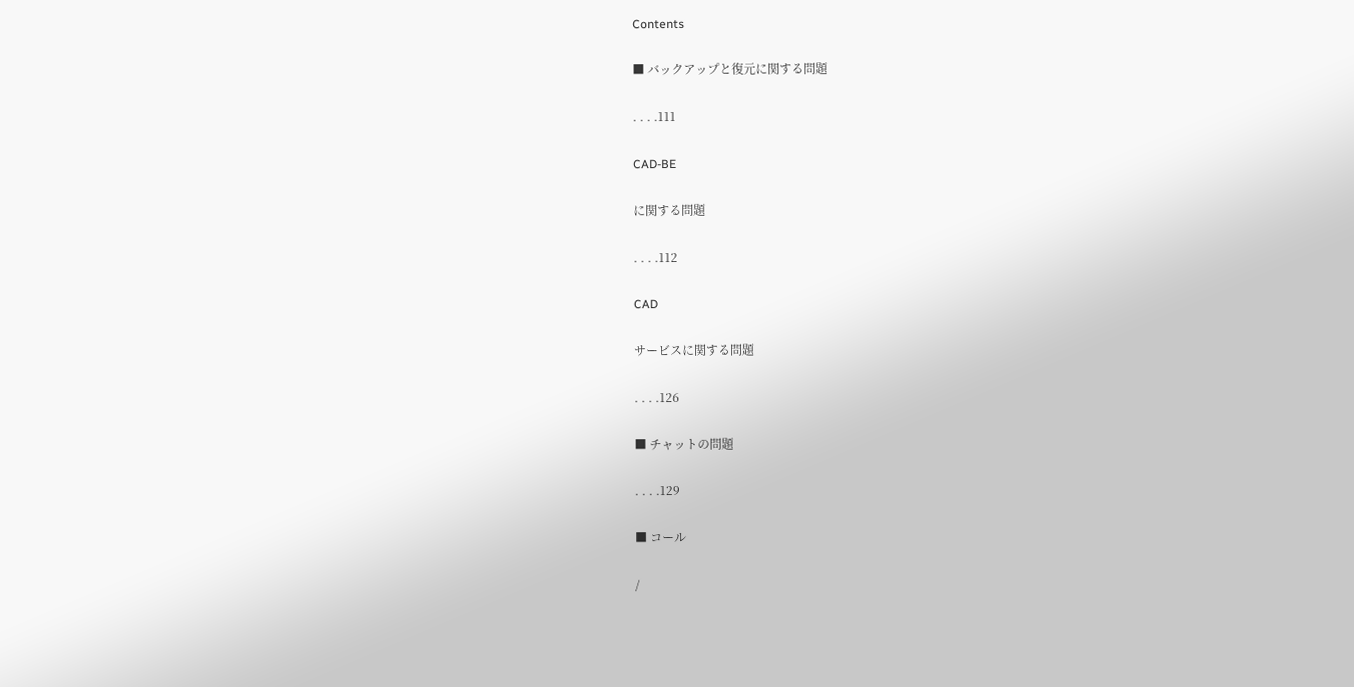Contents

■ バックアップと復元に関する問題

. . . .111

CAD-BE

に関する問題

. . . .112

CAD

サービスに関する問題

. . . .126

■ チャットの問題

. . . .129

■ コール

/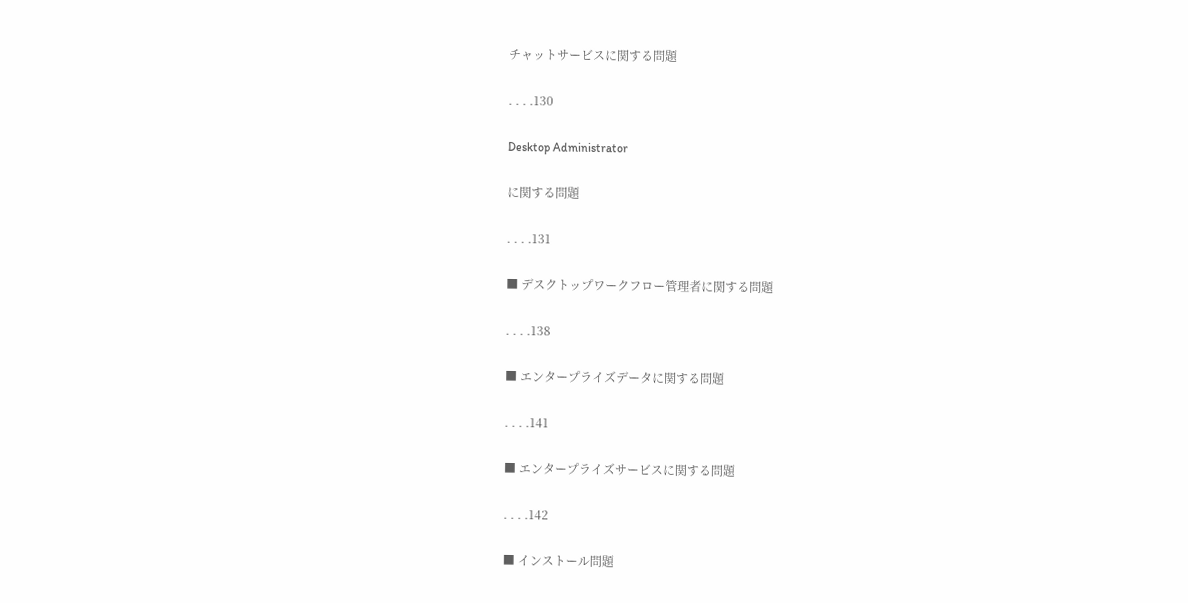チャットサービスに関する問題

. . . .130

Desktop Administrator

に関する問題

. . . .131

■ デスクトップワークフロー管理者に関する問題

. . . .138

■ エンタープライズデータに関する問題

. . . .141

■ エンタープライズサービスに関する問題

. . . .142

■ インストール問題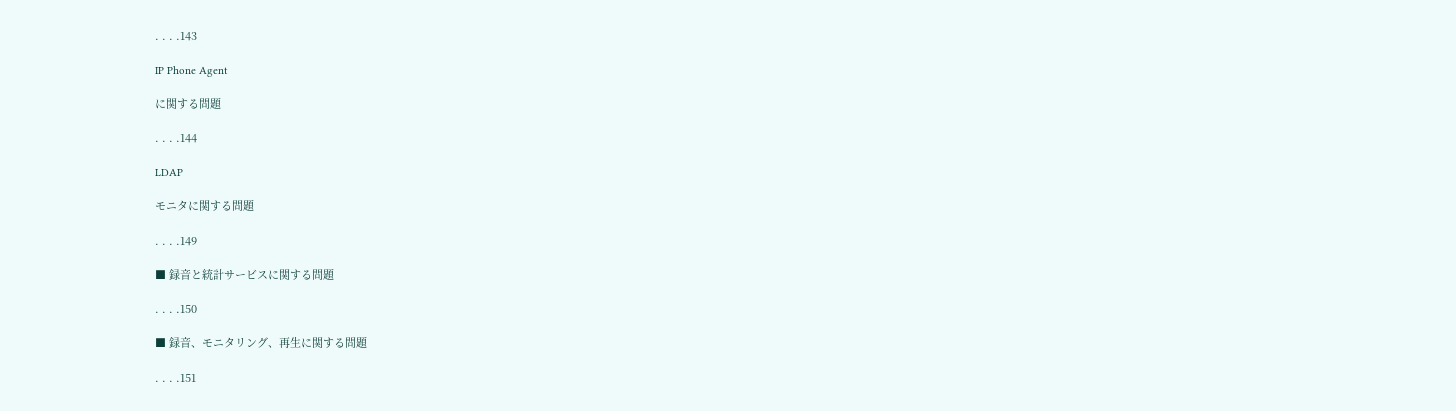. . . .143

IP Phone Agent

に関する問題

. . . .144

LDAP

モニタに関する問題

. . . .149

■ 録音と統計サービスに関する問題

. . . .150

■ 録音、モニタリング、再生に関する問題

. . . .151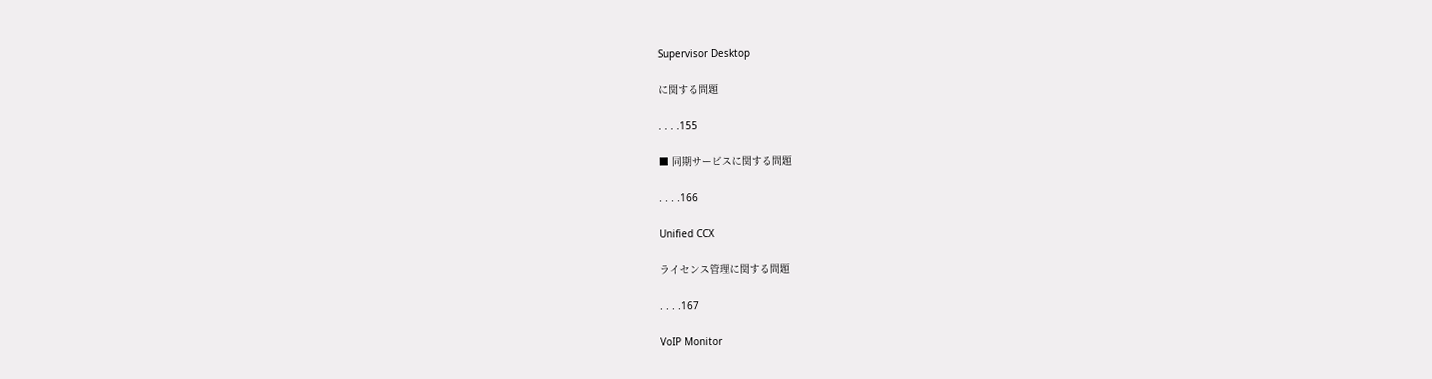Supervisor Desktop

に関する問題

. . . .155

■ 同期サービスに関する問題

. . . .166

Unified CCX

ライセンス管理に関する問題

. . . .167

VoIP Monitor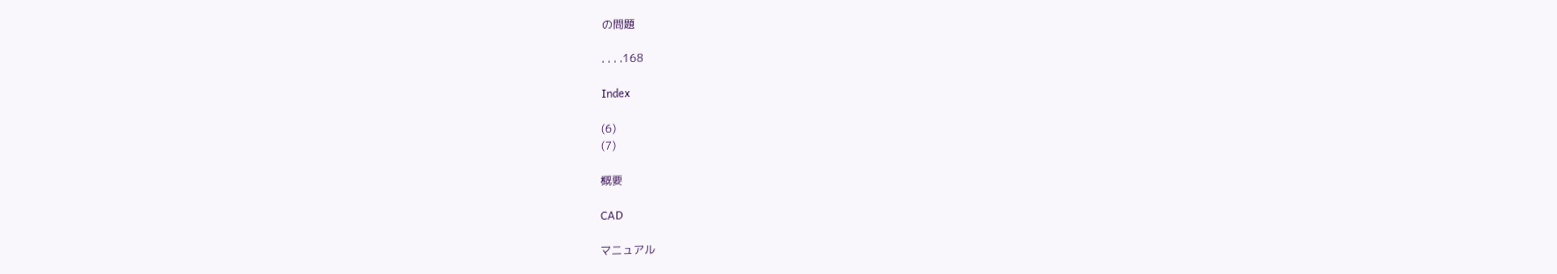の問題

. . . .168

Index

(6)
(7)

概要

CAD

マニュアル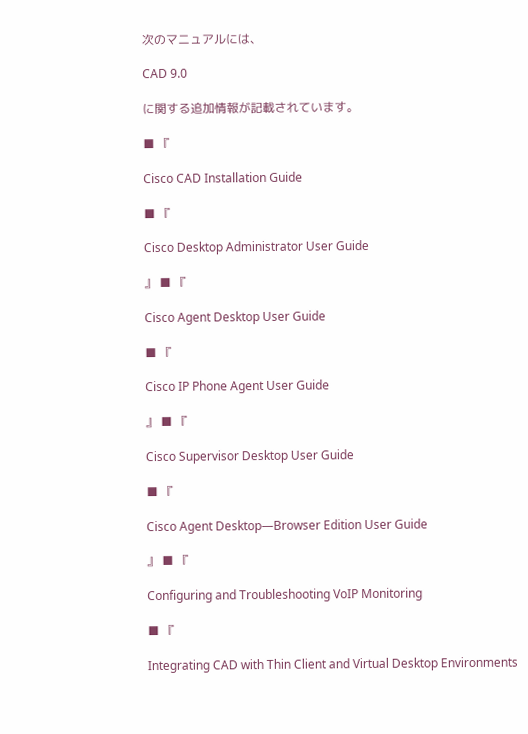次のマニュアルには、

CAD 9.0

に関する追加情報が記載されています。

■ 『

Cisco CAD Installation Guide

■ 『

Cisco Desktop Administrator User Guide

』 ■ 『

Cisco Agent Desktop User Guide

■ 『

Cisco IP Phone Agent User Guide

』 ■ 『

Cisco Supervisor Desktop User Guide

■ 『

Cisco Agent Desktop—Browser Edition User Guide

』 ■ 『

Configuring and Troubleshooting VoIP Monitoring

■ 『

Integrating CAD with Thin Client and Virtual Desktop Environments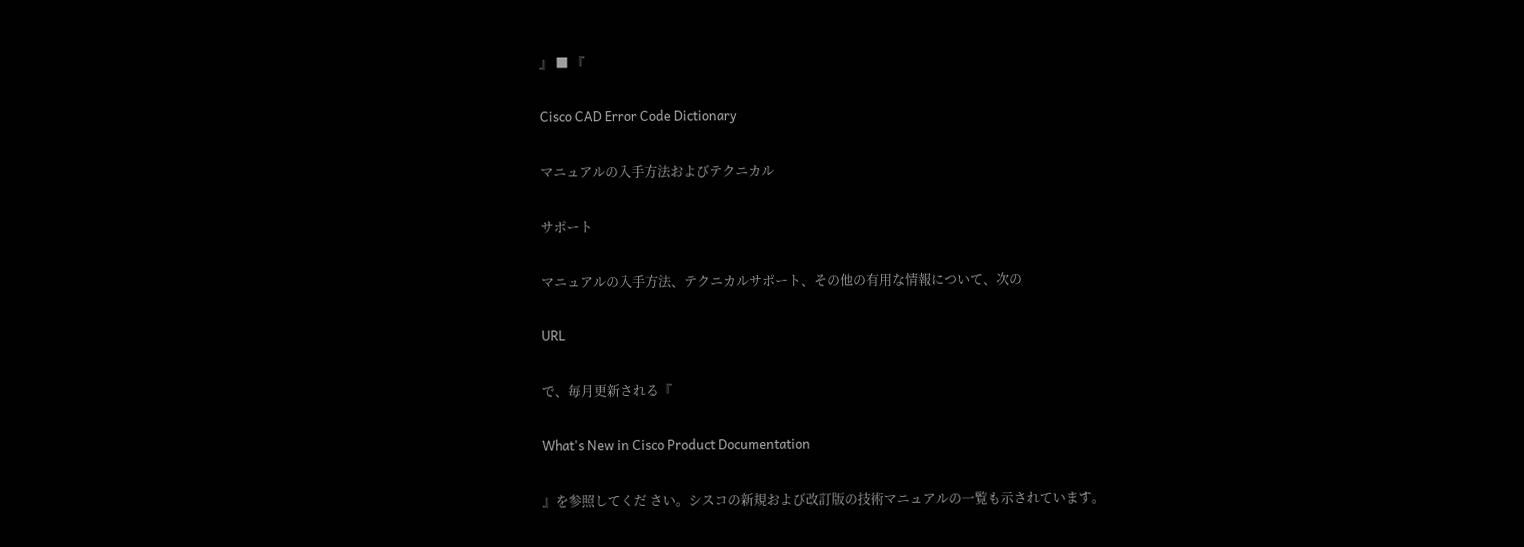』 ■ 『

Cisco CAD Error Code Dictionary

マニュアルの入手方法およびテクニカル

サポート

マニュアルの入手方法、テクニカルサポート、その他の有用な情報について、次の

URL

で、毎月更新される『

What's New in Cisco Product Documentation

』を参照してくだ さい。シスコの新規および改訂版の技術マニュアルの一覧も示されています。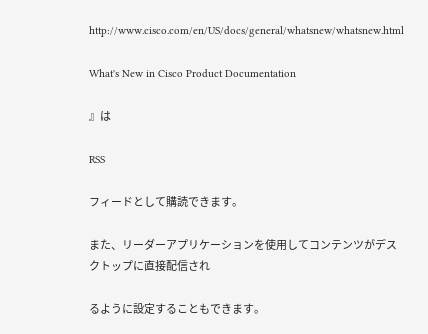http://www.cisco.com/en/US/docs/general/whatsnew/whatsnew.html

What's New in Cisco Product Documentation

』は

RSS

フィードとして購読できます。

また、リーダーアプリケーションを使用してコンテンツがデスクトップに直接配信され

るように設定することもできます。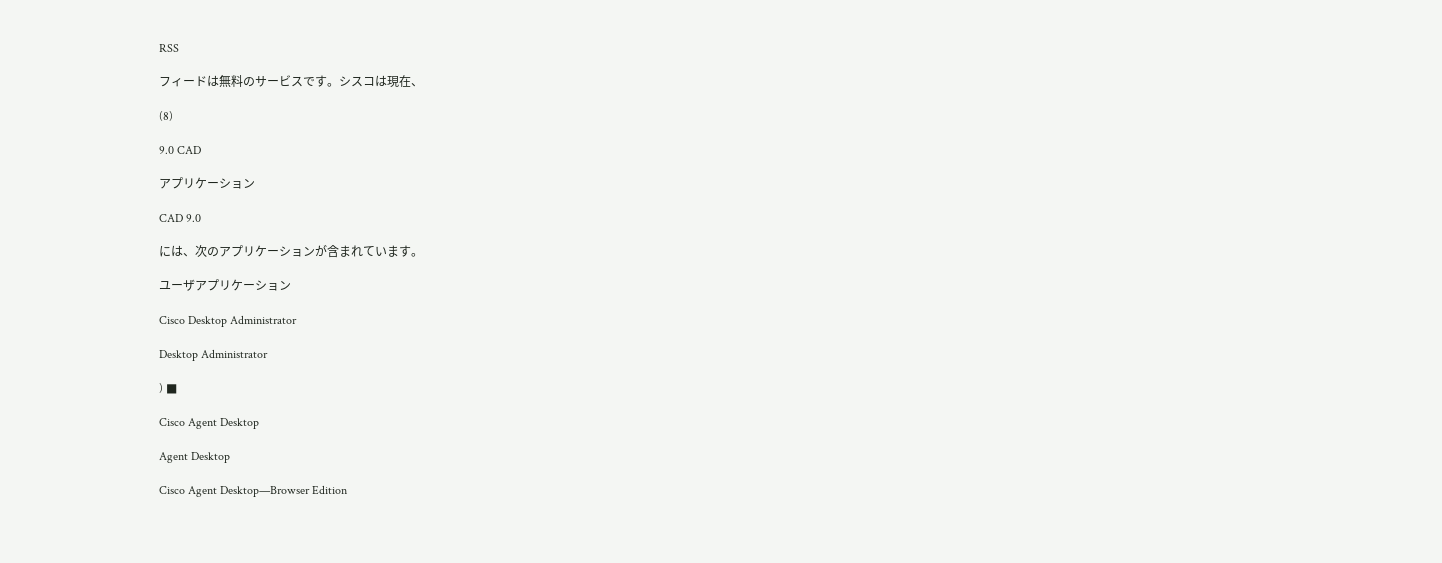RSS

フィードは無料のサービスです。シスコは現在、

(8)

9.0 CAD

アプリケーション

CAD 9.0

には、次のアプリケーションが含まれています。

ユーザアプリケーション

Cisco Desktop Administrator

Desktop Administrator

) ■

Cisco Agent Desktop

Agent Desktop

Cisco Agent Desktop—Browser Edition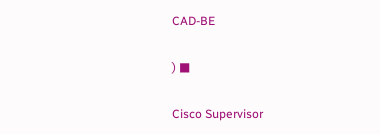CAD-BE

) ■

Cisco Supervisor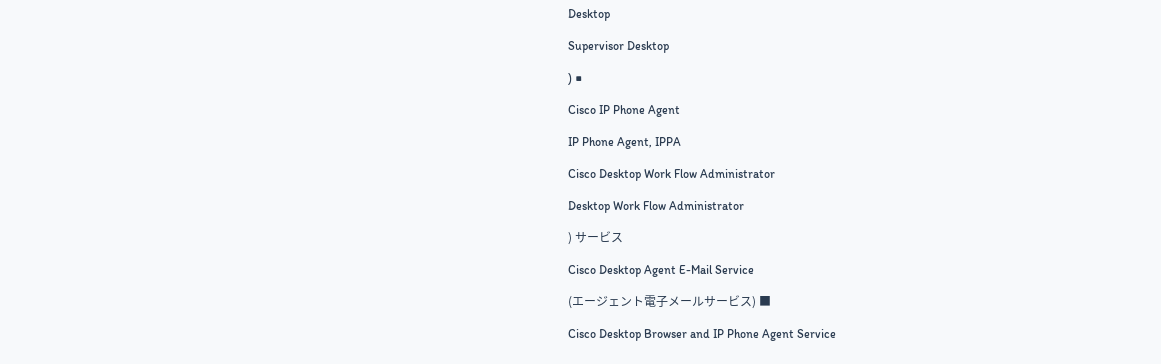Desktop

Supervisor Desktop

) ■

Cisco IP Phone Agent

IP Phone Agent, IPPA

Cisco Desktop Work Flow Administrator

Desktop Work Flow Administrator

) サービス

Cisco Desktop Agent E-Mail Service

(エージェント電子メールサービス) ■

Cisco Desktop Browser and IP Phone Agent Service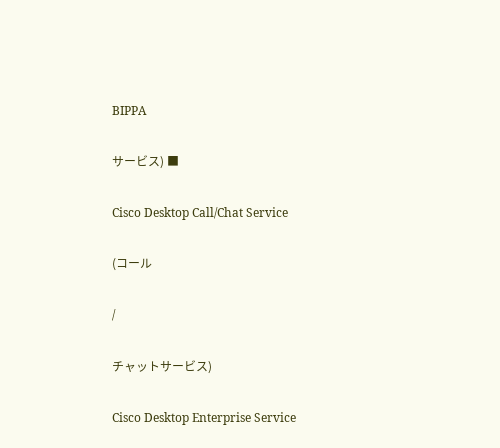BIPPA

サービス) ■

Cisco Desktop Call/Chat Service

(コール

/

チャットサービス)

Cisco Desktop Enterprise Service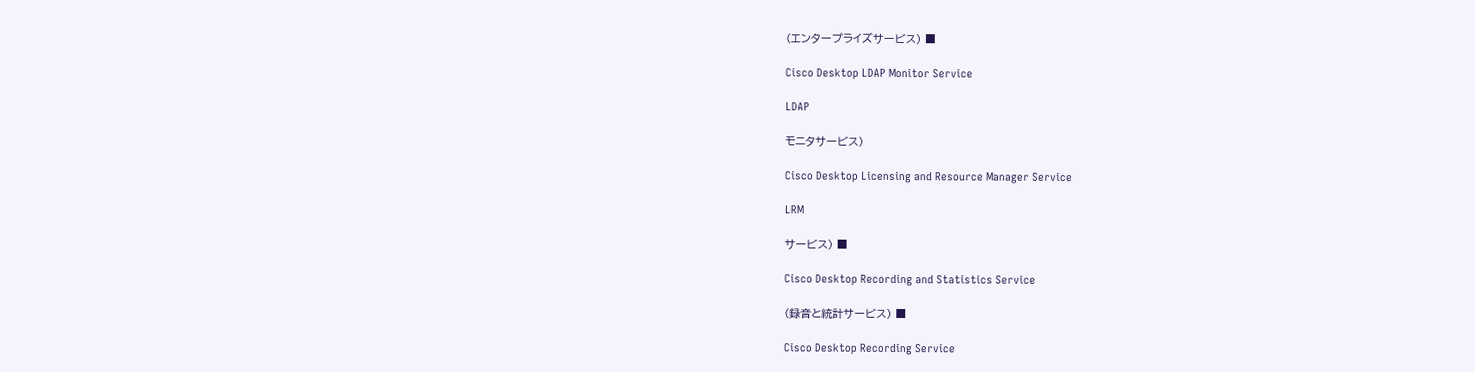(エンタープライズサービス) ■

Cisco Desktop LDAP Monitor Service

LDAP

モニタサービス)

Cisco Desktop Licensing and Resource Manager Service

LRM

サービス) ■

Cisco Desktop Recording and Statistics Service

(録音と統計サービス) ■

Cisco Desktop Recording Service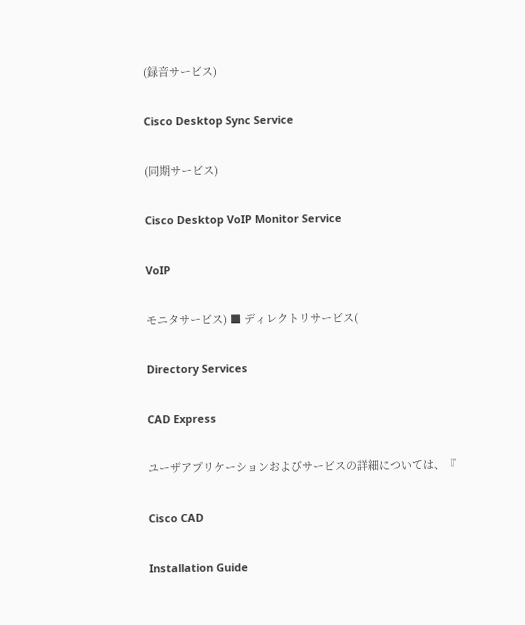(録音サービス)

Cisco Desktop Sync Service

(同期サービス)

Cisco Desktop VoIP Monitor Service

VoIP

モニタサービス) ■ ディレクトリサービス(

Directory Services

CAD Express

ユーザアプリケーションおよびサービスの詳細については、『

Cisco CAD

Installation Guide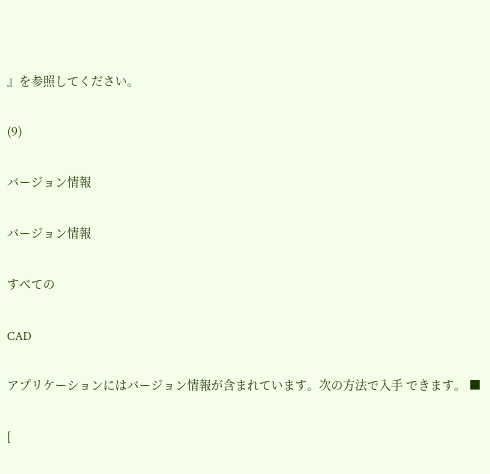』を参照してください。

(9)

バージョン情報

バージョン情報

すべての

CAD

アプリケーションにはバージョン情報が含まれています。次の方法で入手 できます。 ■

[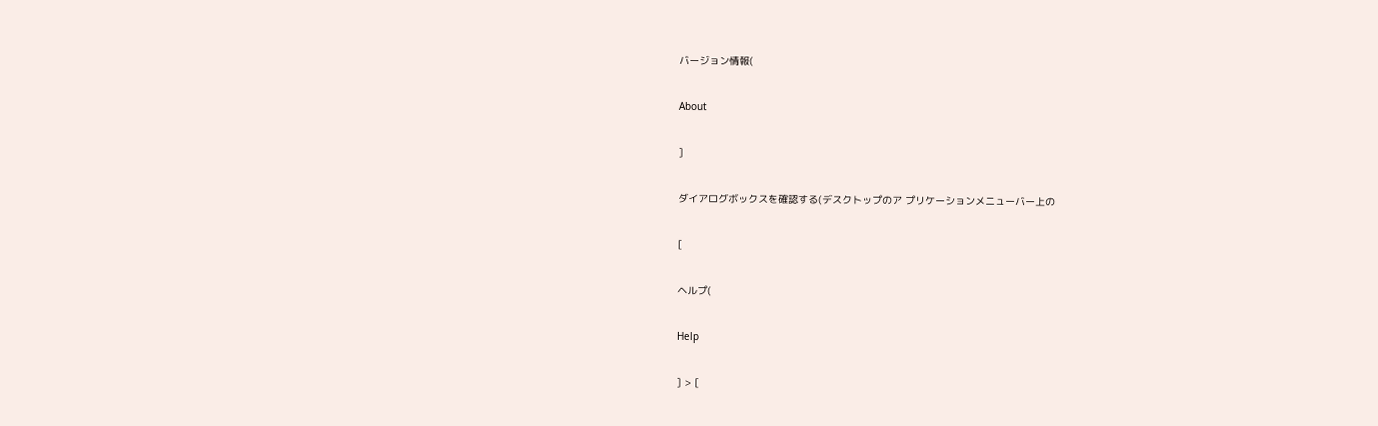バージョン情報(

About

]

ダイアログボックスを確認する(デスクトップのア プリケーションメニューバー上の

[

ヘルプ(

Help

] > [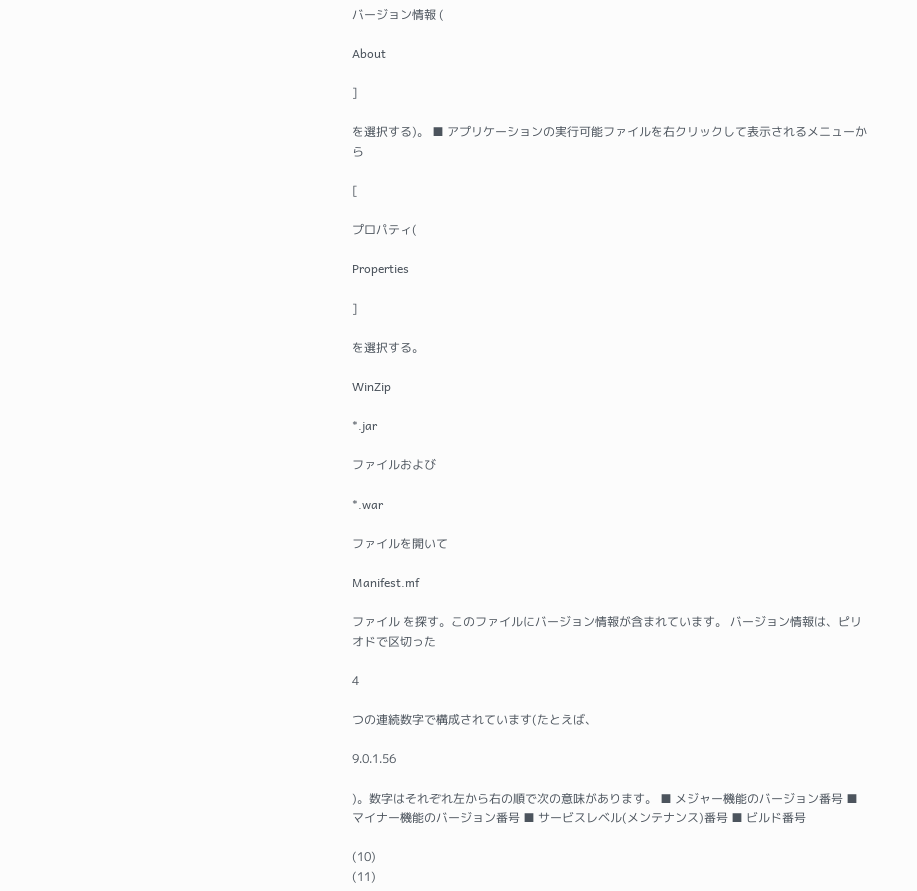バージョン情報 (

About

]

を選択する)。 ■ アプリケーションの実行可能ファイルを右クリックして表示されるメニューから

[

プロパティ(

Properties

]

を選択する。

WinZip

*.jar

ファイルおよび

*.war

ファイルを開いて

Manifest.mf

ファイル を探す。このファイルにバージョン情報が含まれています。 バージョン情報は、ピリオドで区切った

4

つの連続数字で構成されています(たとえば、

9.0.1.56

)。数字はそれぞれ左から右の順で次の意味があります。 ■ メジャー機能のバージョン番号 ■ マイナー機能のバージョン番号 ■ サービスレベル(メンテナンス)番号 ■ ビルド番号

(10)
(11)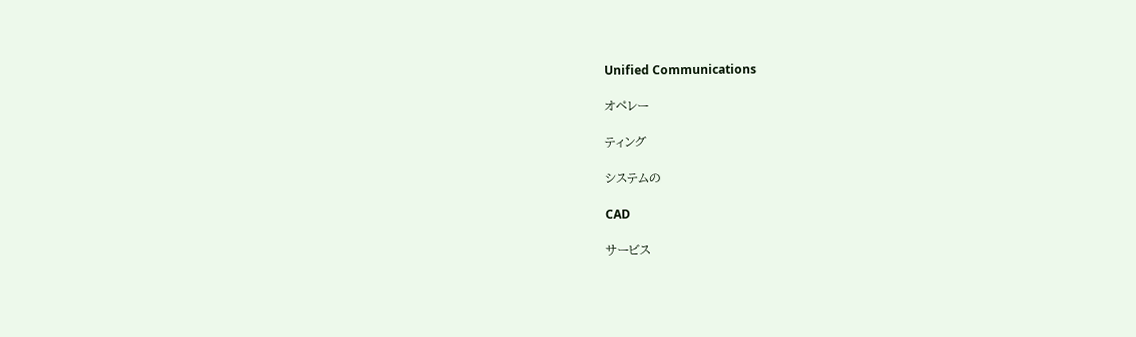Unified Communications

オペレー

ティング

システムの

CAD

サービス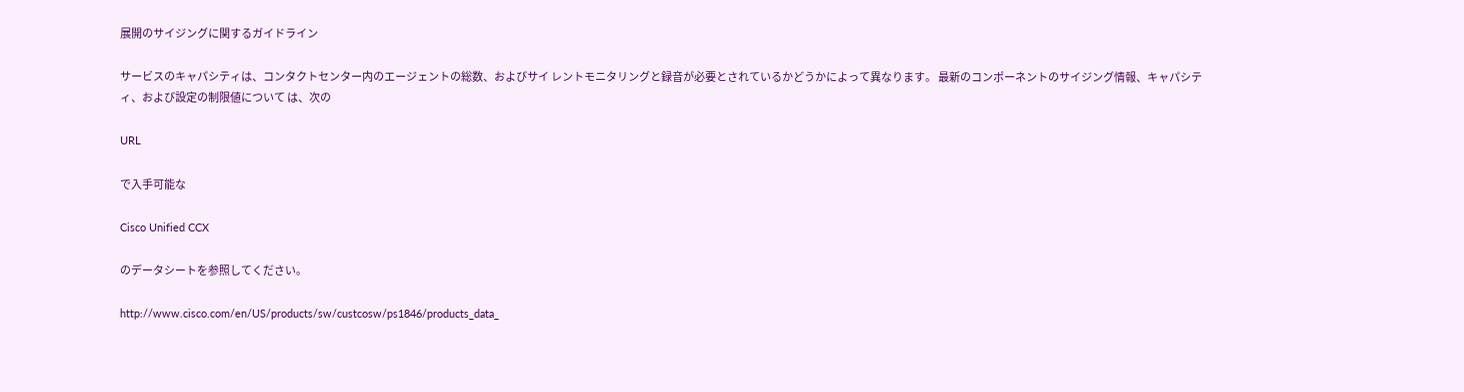展開のサイジングに関するガイドライン

サービスのキャパシティは、コンタクトセンター内のエージェントの総数、およびサイ レントモニタリングと録音が必要とされているかどうかによって異なります。 最新のコンポーネントのサイジング情報、キャパシティ、および設定の制限値について は、次の

URL

で入手可能な

Cisco Unified CCX

のデータシートを参照してください。

http://www.cisco.com/en/US/products/sw/custcosw/ps1846/products_data_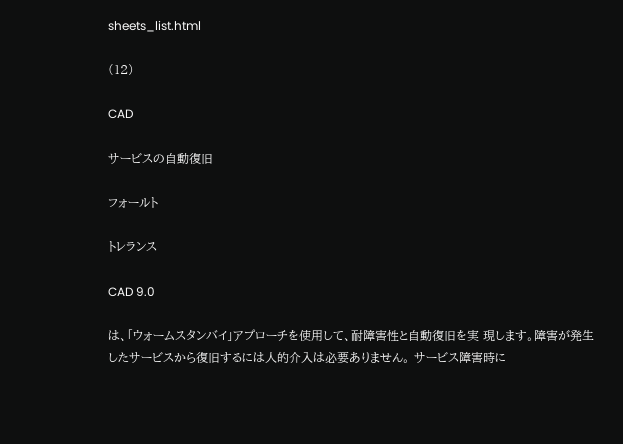sheets_list.html

(12)

CAD

サービスの自動復旧

フォールト

トレランス

CAD 9.0

は、「ウォームスタンバイ」アプローチを使用して、耐障害性と自動復旧を実 現します。障害が発生したサービスから復旧するには人的介入は必要ありません。 サービス障害時に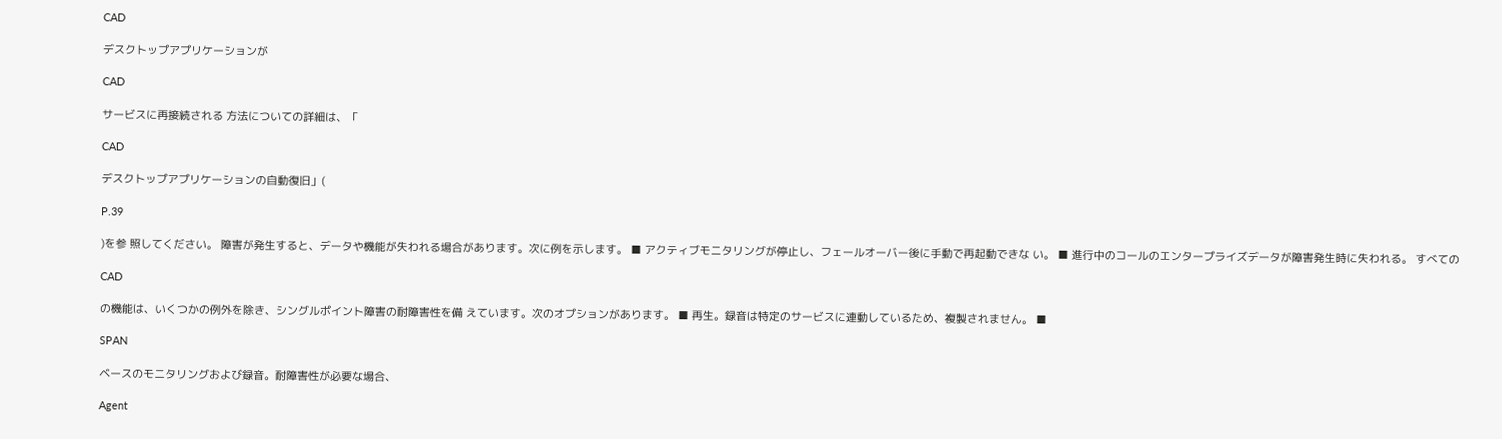CAD

デスクトップアプリケーションが

CAD

サービスに再接続される 方法についての詳細は、「

CAD

デスクトップアプリケーションの自動復旧」(

P.39

)を参 照してください。 障害が発生すると、データや機能が失われる場合があります。次に例を示します。 ■ アクティブモニタリングが停止し、フェールオーバー後に手動で再起動できな い。 ■ 進行中のコールのエンタープライズデータが障害発生時に失われる。 すべての

CAD

の機能は、いくつかの例外を除き、シングルポイント障害の耐障害性を備 えています。次のオプションがあります。 ■ 再生。録音は特定のサービスに連動しているため、複製されません。 ■

SPAN

ベースのモニタリングおよび録音。耐障害性が必要な場合、

Agent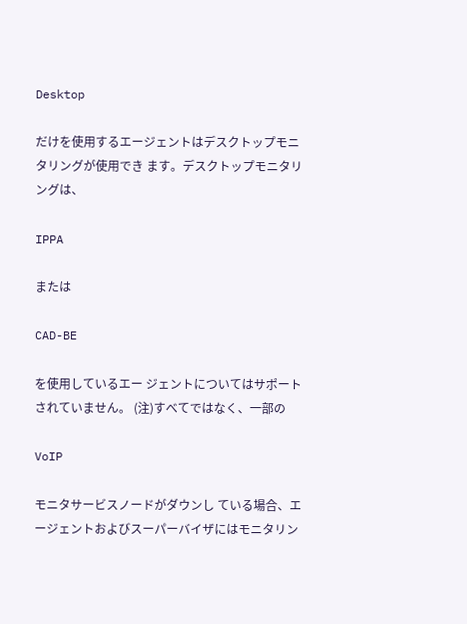Desktop

だけを使用するエージェントはデスクトップモニタリングが使用でき ます。デスクトップモニタリングは、

IPPA

または

CAD-BE

を使用しているエー ジェントについてはサポートされていません。 (注)すべてではなく、一部の

VoIP

モニタサービスノードがダウンし ている場合、エージェントおよびスーパーバイザにはモニタリン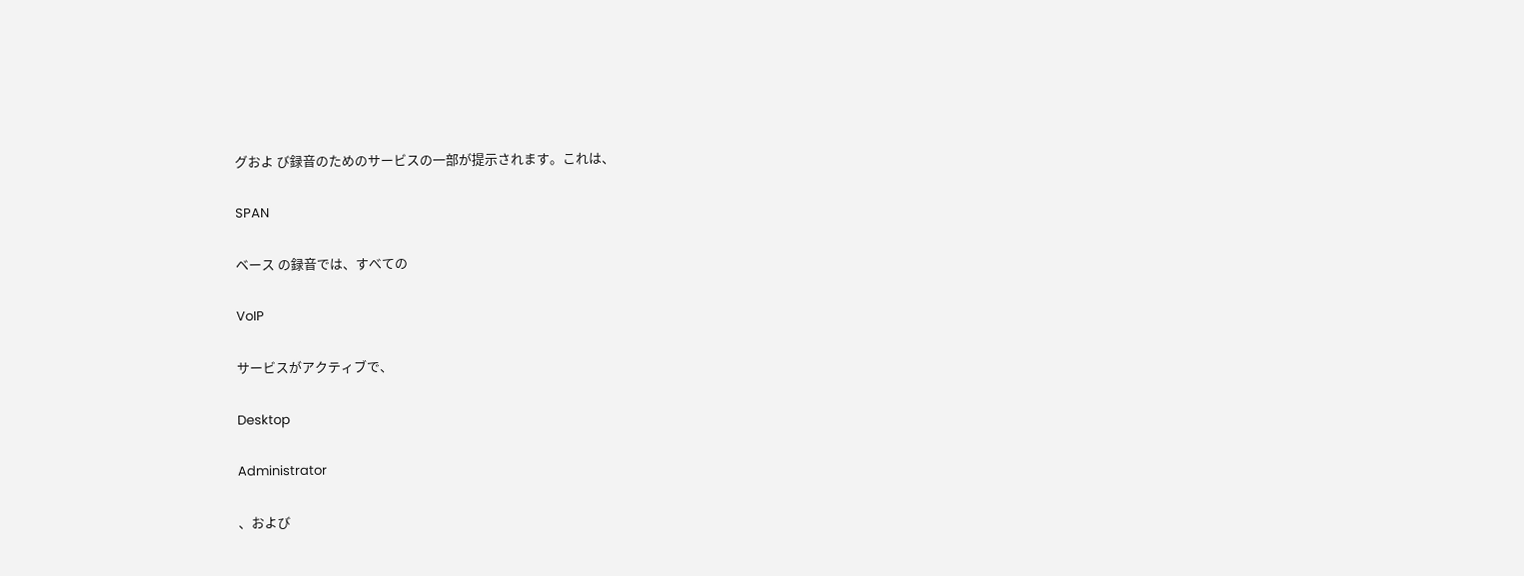グおよ び録音のためのサービスの一部が提示されます。これは、

SPAN

ベース の録音では、すべての

VoIP

サービスがアクティブで、

Desktop

Administrator

、および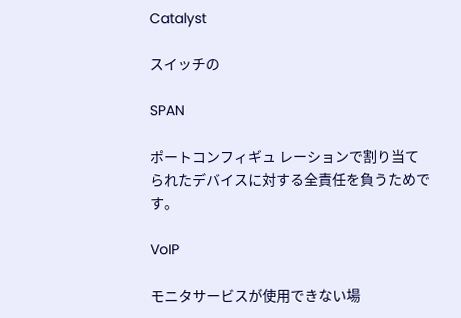Catalyst

スイッチの

SPAN

ポートコンフィギュ レーションで割り当てられたデバイスに対する全責任を負うためです。

VoIP

モニタサービスが使用できない場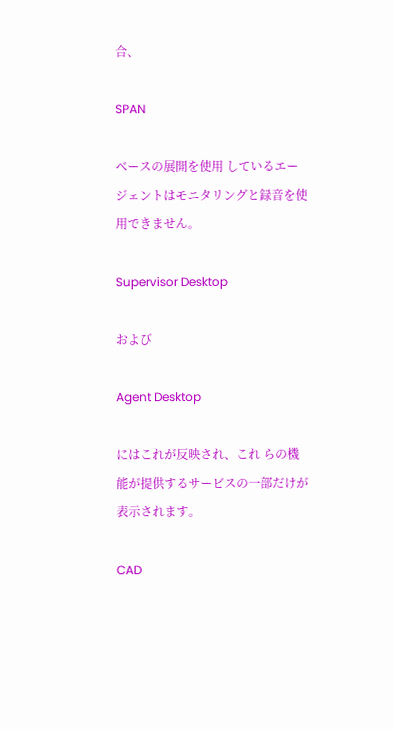合、

SPAN

ベースの展開を使用 しているエージェントはモニタリングと録音を使用できません。

Supervisor Desktop

および

Agent Desktop

にはこれが反映され、これ らの機能が提供するサービスの一部だけが表示されます。

CAD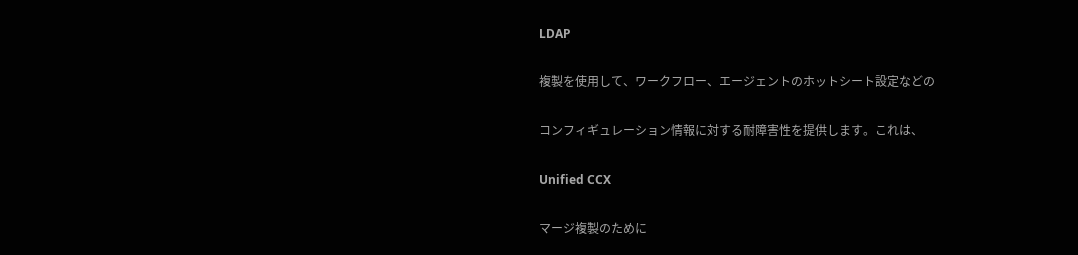LDAP

複製を使用して、ワークフロー、エージェントのホットシート設定などの

コンフィギュレーション情報に対する耐障害性を提供します。これは、

Unified CCX

マージ複製のために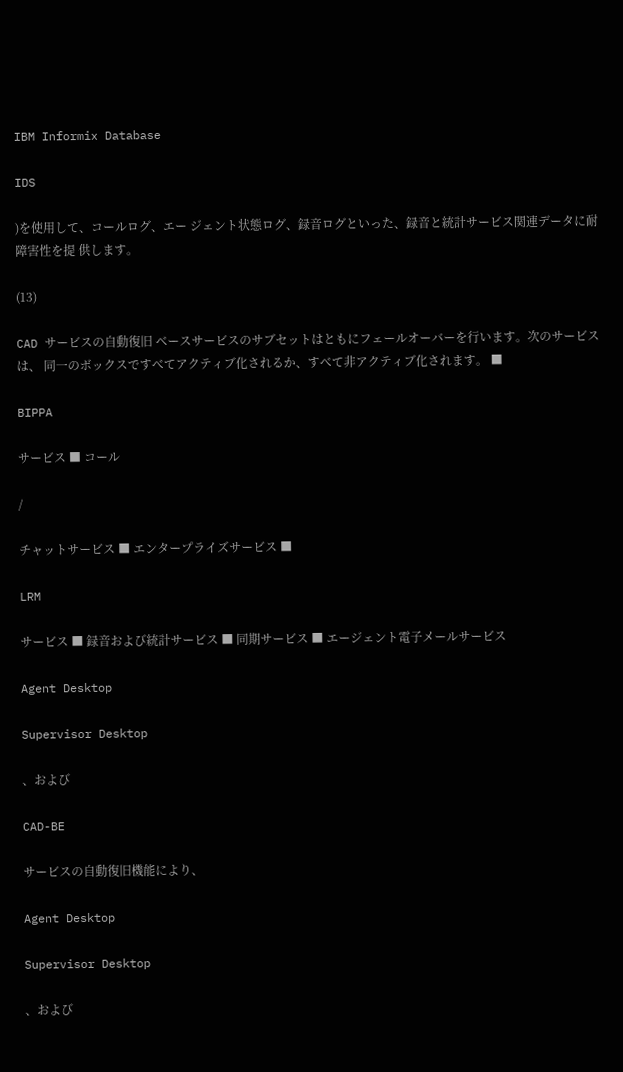IBM Informix Database

IDS

)を使用して、コールログ、エー ジェント状態ログ、録音ログといった、録音と統計サービス関連データに耐障害性を提 供します。

(13)

CAD サービスの自動復旧 ベースサービスのサブセットはともにフェールオーバーを行います。次のサービスは、 同一のボックスですべてアクティブ化されるか、すべて非アクティブ化されます。 ■

BIPPA

サービス ■ コール

/

チャットサービス ■ エンタープライズサービス ■

LRM

サービス ■ 録音および統計サービス ■ 同期サービス ■ エージェント電子メールサービス

Agent Desktop

Supervisor Desktop

、および

CAD-BE

サービスの自動復旧機能により、

Agent Desktop

Supervisor Desktop

、および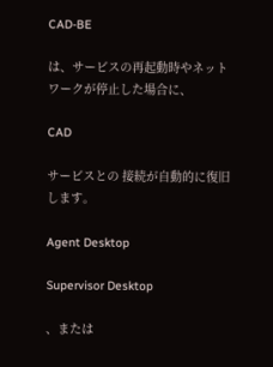CAD-BE

は、サービスの再起動時やネットワークが停止した場合に、

CAD

サービスとの 接続が自動的に復旧します。

Agent Desktop

Supervisor Desktop

、または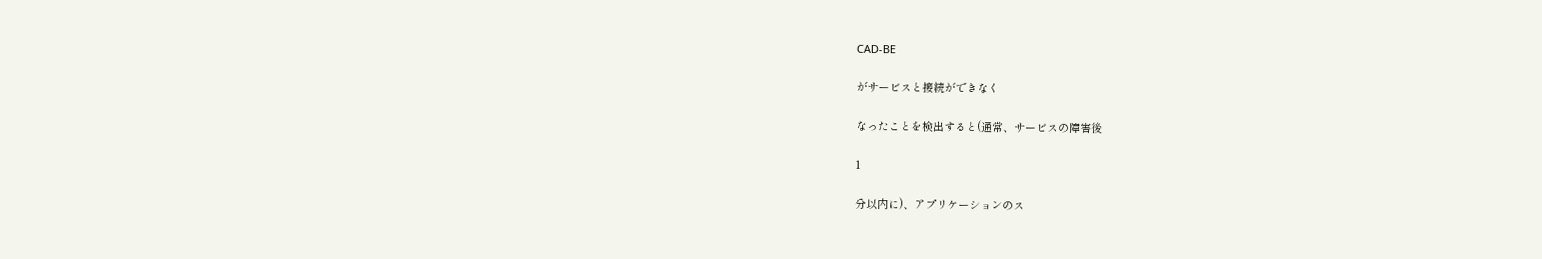CAD-BE

がサービスと接続ができなく

なったことを検出すると(通常、サービスの障害後

1

分以内に)、アプリケーションのス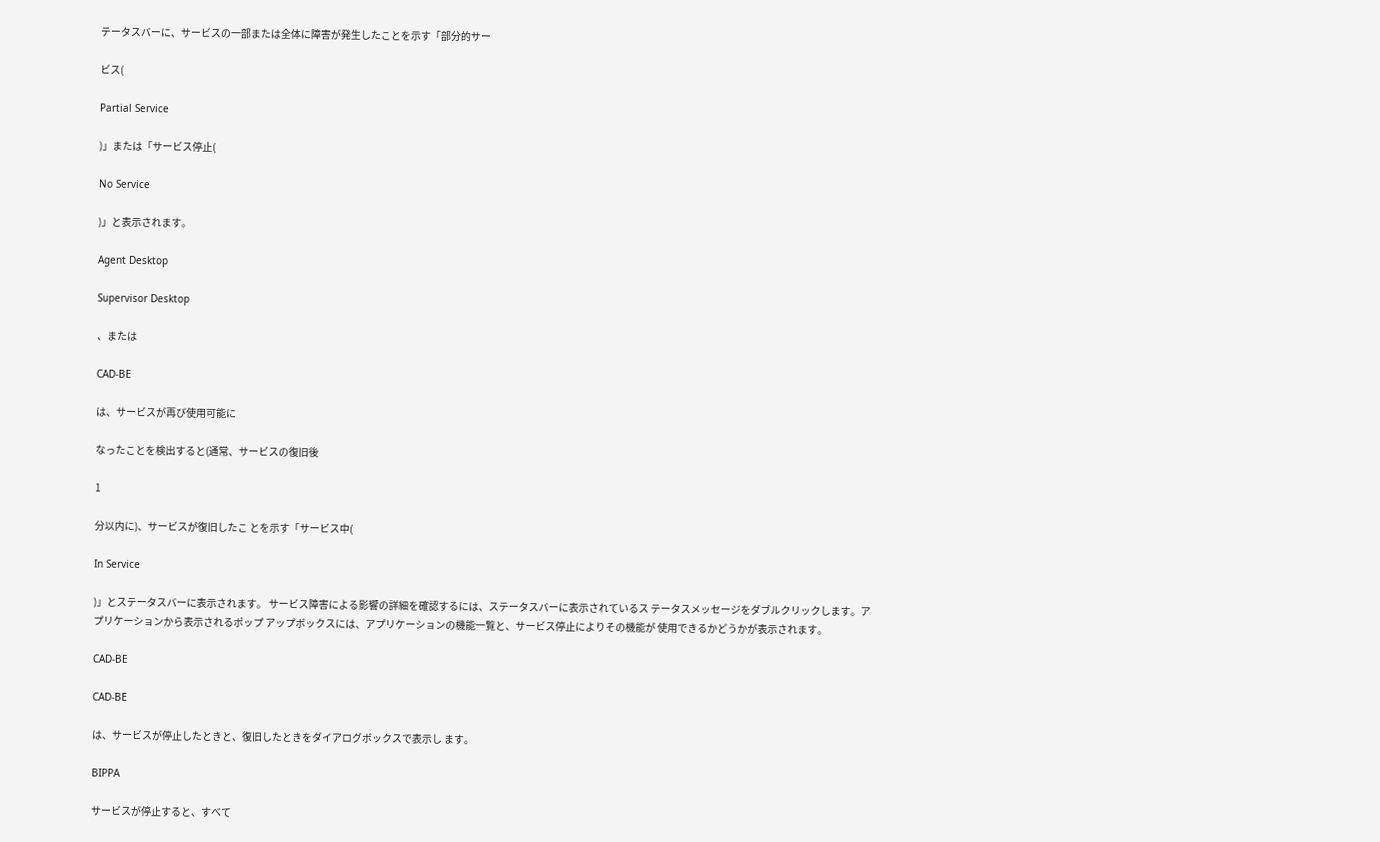テータスバーに、サービスの一部または全体に障害が発生したことを示す「部分的サー

ビス(

Partial Service

)」または「サービス停止(

No Service

)」と表示されます。

Agent Desktop

Supervisor Desktop

、または

CAD-BE

は、サービスが再び使用可能に

なったことを検出すると(通常、サービスの復旧後

1

分以内に)、サービスが復旧したこ とを示す「サービス中(

In Service

)」とステータスバーに表示されます。 サービス障害による影響の詳細を確認するには、ステータスバーに表示されているス テータスメッセージをダブルクリックします。アプリケーションから表示されるポップ アップボックスには、アプリケーションの機能一覧と、サービス停止によりその機能が 使用できるかどうかが表示されます。

CAD-BE

CAD-BE

は、サービスが停止したときと、復旧したときをダイアログボックスで表示し ます。

BIPPA

サービスが停止すると、すべて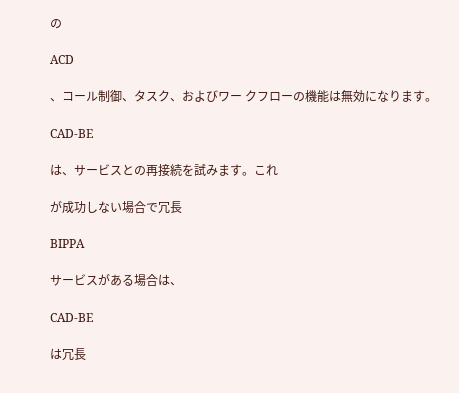の

ACD

、コール制御、タスク、およびワー クフローの機能は無効になります。

CAD-BE

は、サービスとの再接続を試みます。これ

が成功しない場合で冗長

BIPPA

サービスがある場合は、

CAD-BE

は冗長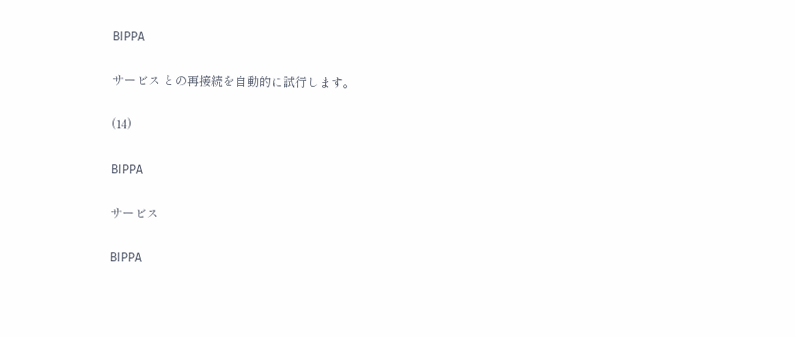BIPPA

サービス との再接続を自動的に試行します。

(14)

BIPPA

サービス

BIPPA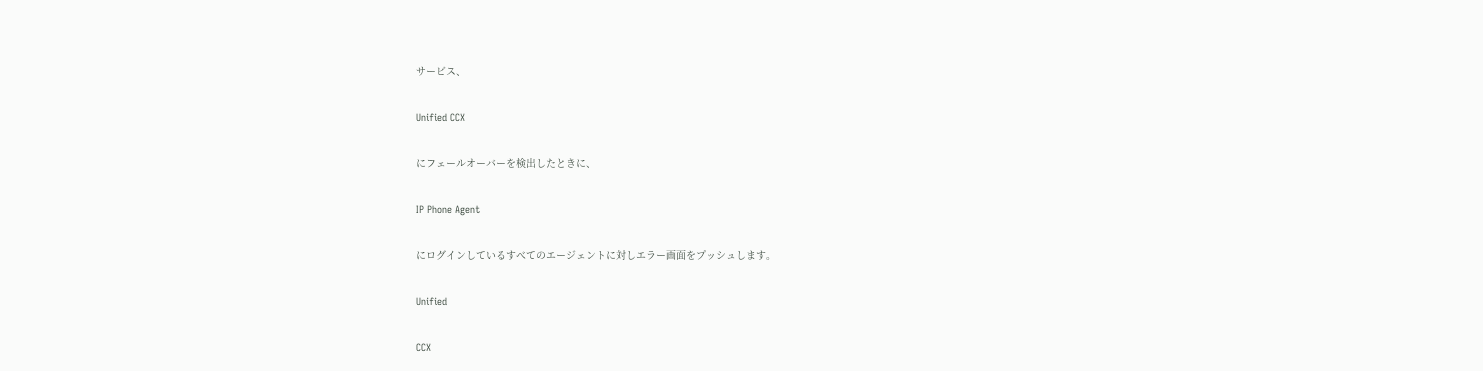サービス、

Unified CCX

にフェールオーバーを検出したときに、

IP Phone Agent

にログインしているすべてのエージェントに対しエラー画面をプッシュします。

Unified

CCX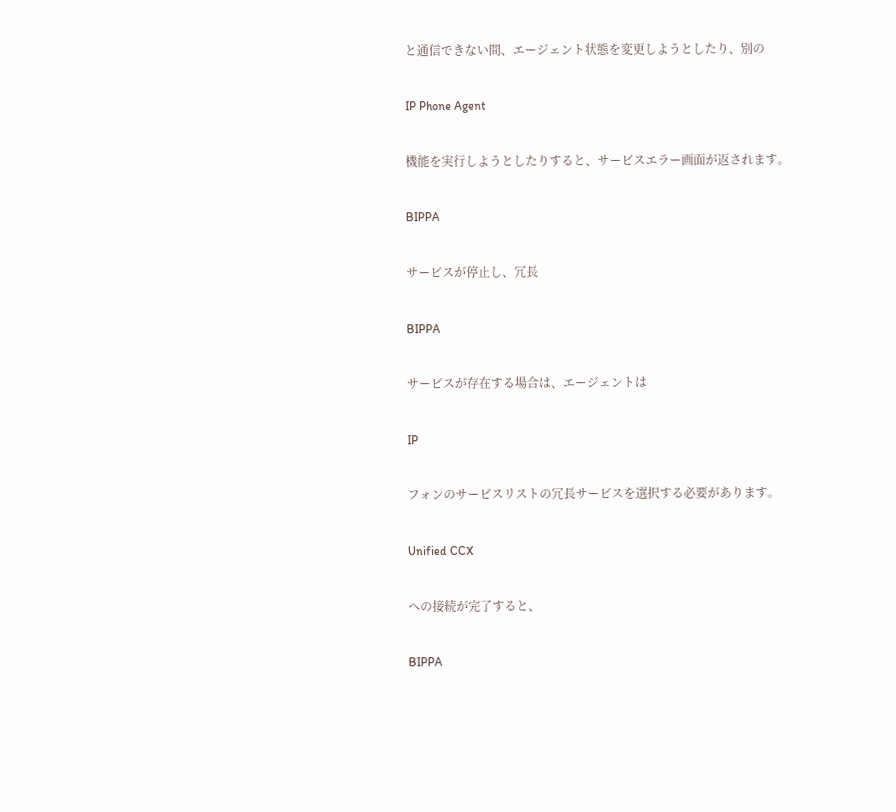と通信できない間、エージェント状態を変更しようとしたり、別の

IP Phone Agent

機能を実行しようとしたりすると、サービスエラー画面が返されます。

BIPPA

サービスが停止し、冗長

BIPPA

サービスが存在する場合は、エージェントは

IP

フォンのサービスリストの冗長サービスを選択する必要があります。

Unified CCX

への接続が完了すると、

BIPPA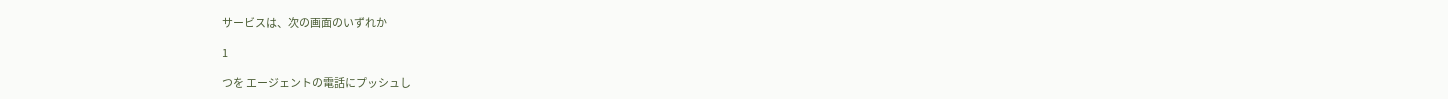サービスは、次の画面のいずれか

1

つを エージェントの電話にプッシュし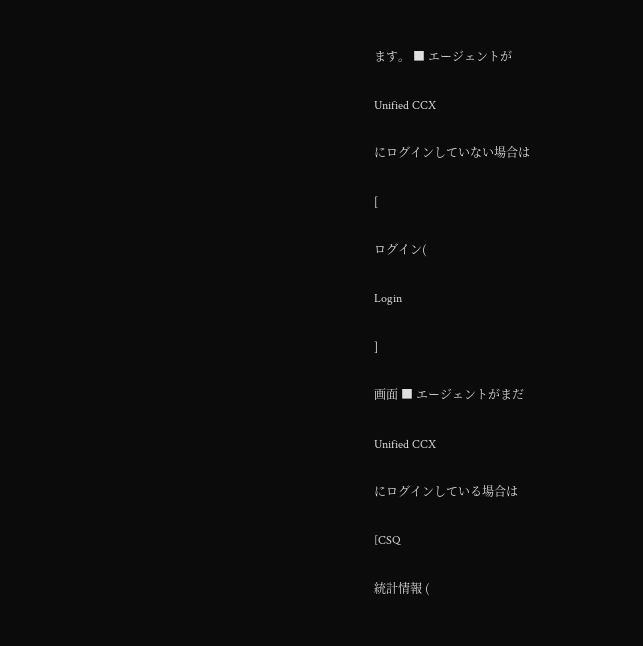ます。 ■ エージェントが

Unified CCX

にログインしていない場合は

[

ログイン(

Login

]

画面 ■ エージェントがまだ

Unified CCX

にログインしている場合は

[CSQ

統計情報 (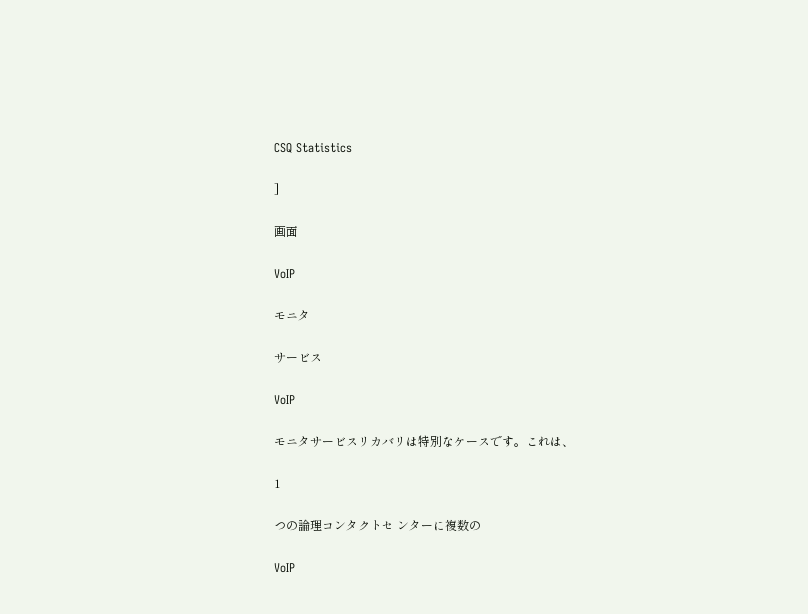CSQ Statistics

]

画面

VoIP

モニタ

サービス

VoIP

モニタサービスリカバリは特別なケースです。これは、

1

つの論理コンタクトセ ンターに複数の

VoIP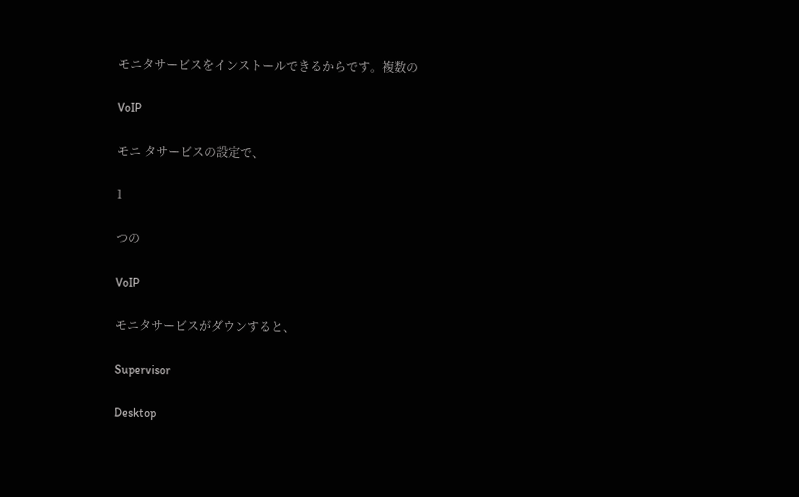モニタサービスをインストールできるからです。複数の

VoIP

モニ タサービスの設定で、

1

つの

VoIP

モニタサービスがダウンすると、

Supervisor

Desktop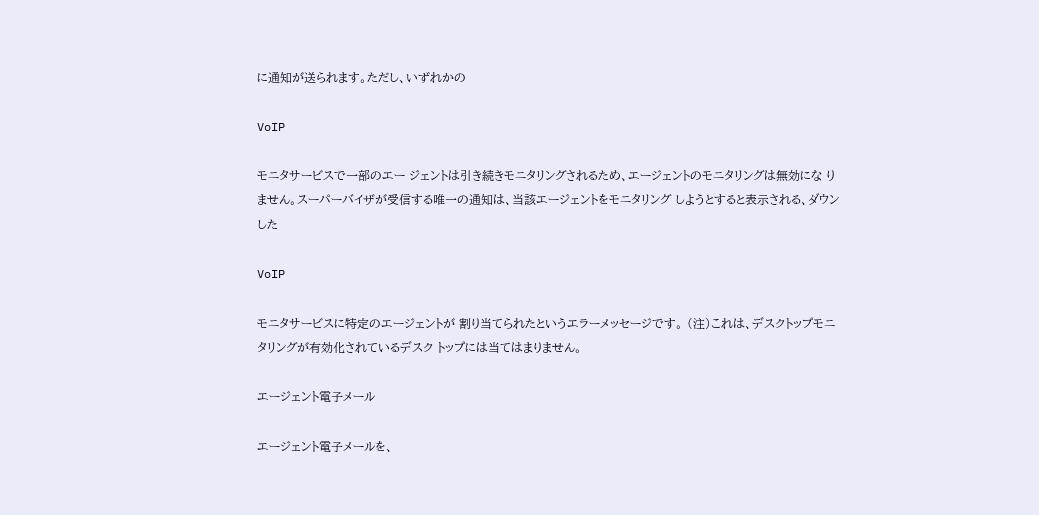に通知が送られます。ただし、いずれかの

VoIP

モニタサービスで一部のエー ジェントは引き続きモニタリングされるため、エージェントのモニタリングは無効にな りません。スーパーバイザが受信する唯一の通知は、当該エージェントをモニタリング しようとすると表示される、ダウンした

VoIP

モニタサービスに特定のエージェントが 割り当てられたというエラーメッセージです。 (注)これは、デスクトップモニタリングが有効化されているデスク トップには当てはまりません。

エージェント電子メール

エージェント電子メールを、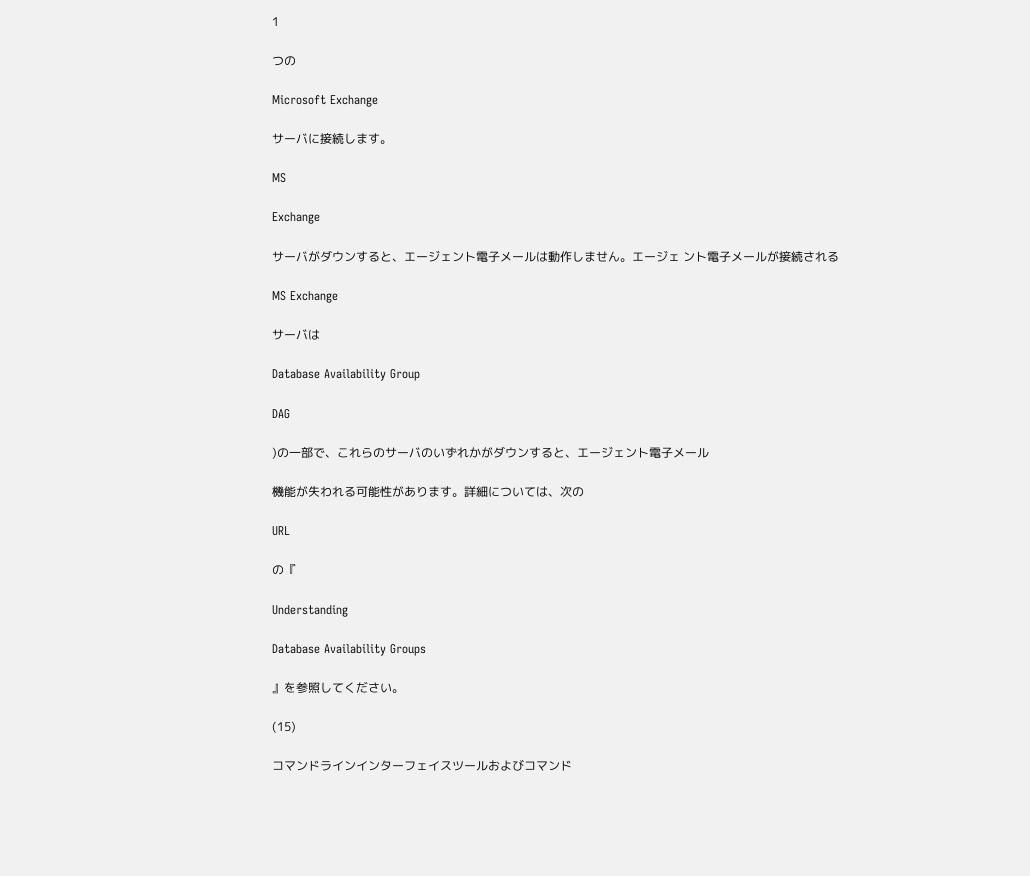1

つの

Microsoft Exchange

サーバに接続します。

MS

Exchange

サーバがダウンすると、エージェント電子メールは動作しません。エージェ ント電子メールが接続される

MS Exchange

サーバは

Database Availability Group

DAG

)の一部で、これらのサーバのいずれかがダウンすると、エージェント電子メール

機能が失われる可能性があります。詳細については、次の

URL

の『

Understanding

Database Availability Groups

』を参照してください。

(15)

コマンドラインインターフェイスツールおよびコマンド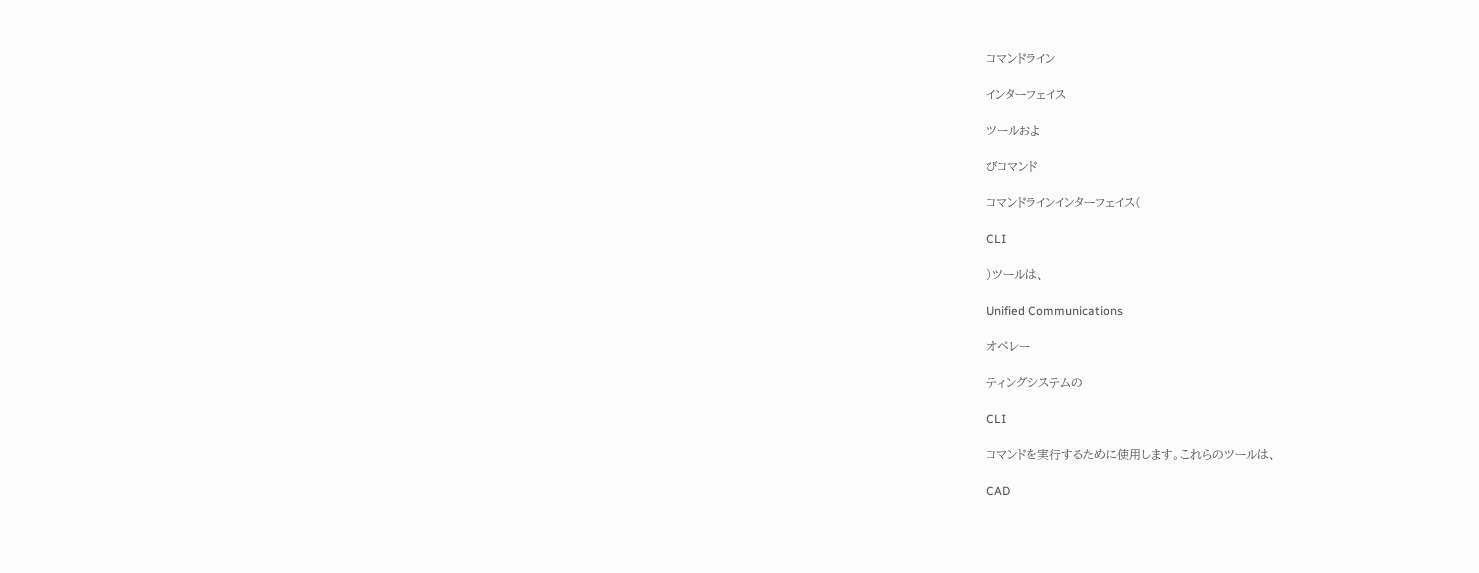コマンドライン

インターフェイス

ツールおよ

びコマンド

コマンドラインインターフェイス(

CLI

)ツールは、

Unified Communications

オペレー

ティングシステムの

CLI

コマンドを実行するために使用します。これらのツールは、

CAD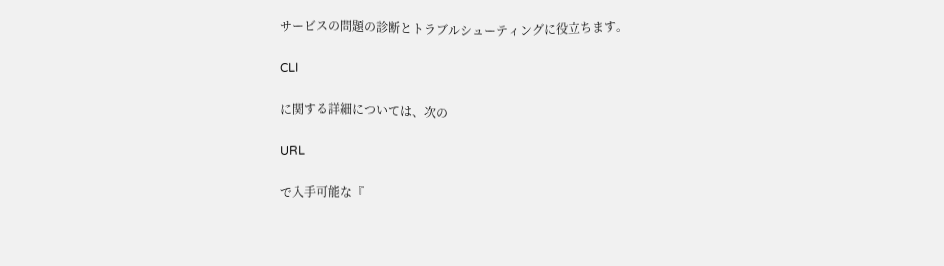サービスの問題の診断とトラブルシューティングに役立ちます。

CLI

に関する詳細については、次の

URL

で入手可能な『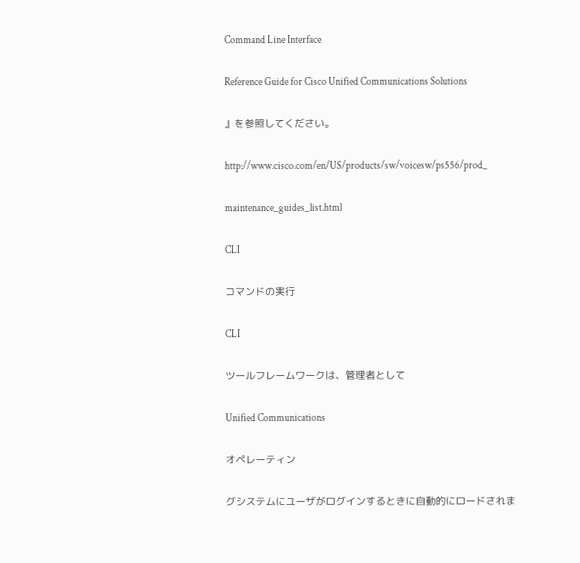Command Line Interface

Reference Guide for Cisco Unified Communications Solutions

』を参照してください。

http://www.cisco.com/en/US/products/sw/voicesw/ps556/prod_

maintenance_guides_list.html

CLI

コマンドの実行

CLI

ツールフレームワークは、管理者として

Unified Communications

オペレーティン

グシステムにユーザがログインするときに自動的にロードされま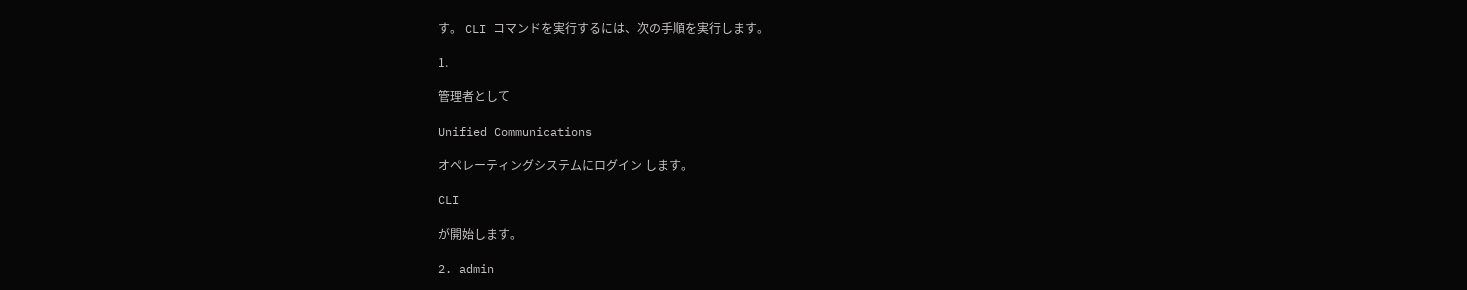す。 CLI コマンドを実行するには、次の手順を実行します。

1.

管理者として

Unified Communications

オペレーティングシステムにログイン します。

CLI

が開始します。

2. admin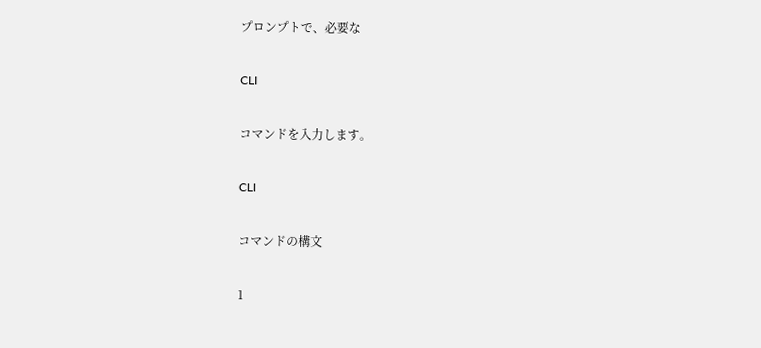プロンプトで、必要な

CLI

コマンドを入力します。

CLI

コマンドの構文

1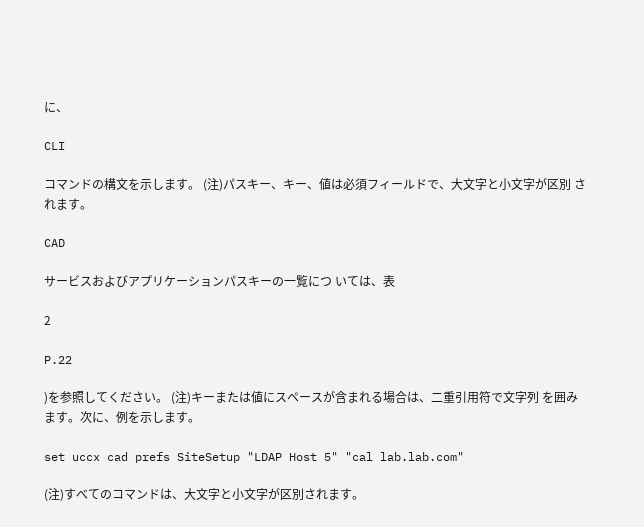に、

CLI

コマンドの構文を示します。 (注)パスキー、キー、値は必須フィールドで、大文字と小文字が区別 されます。

CAD

サービスおよびアプリケーションパスキーの一覧につ いては、表

2

P.22

)を参照してください。 (注)キーまたは値にスペースが含まれる場合は、二重引用符で文字列 を囲みます。次に、例を示します。

set uccx cad prefs SiteSetup "LDAP Host 5" "cal lab.lab.com"

(注)すべてのコマンドは、大文字と小文字が区別されます。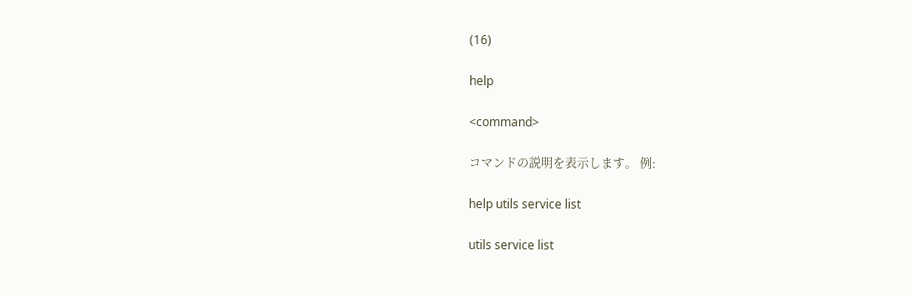(16)

help

<command>

コマンドの説明を表示します。 例:

help utils service list

utils service list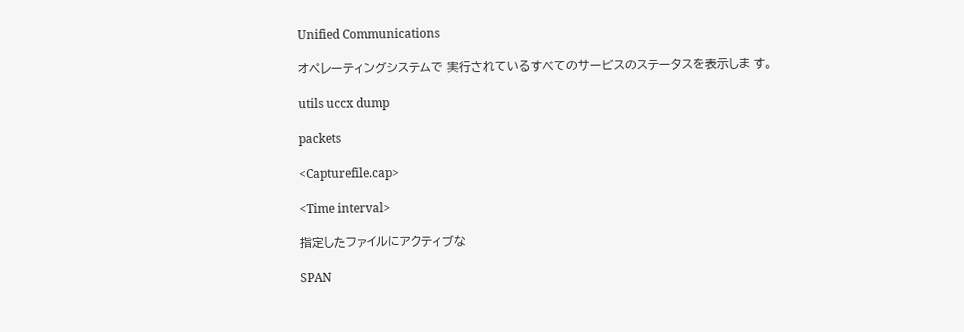Unified Communications

オペレーティングシステムで 実行されているすべてのサービスのステータスを表示しま す。

utils uccx dump

packets

<Capturefile.cap>

<Time interval>

指定したファイルにアクティブな

SPAN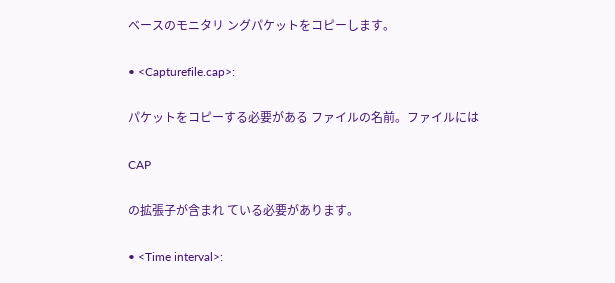ベースのモニタリ ングパケットをコピーします。

• <Capturefile.cap>:

パケットをコピーする必要がある ファイルの名前。ファイルには

CAP

の拡張子が含まれ ている必要があります。

• <Time interval>: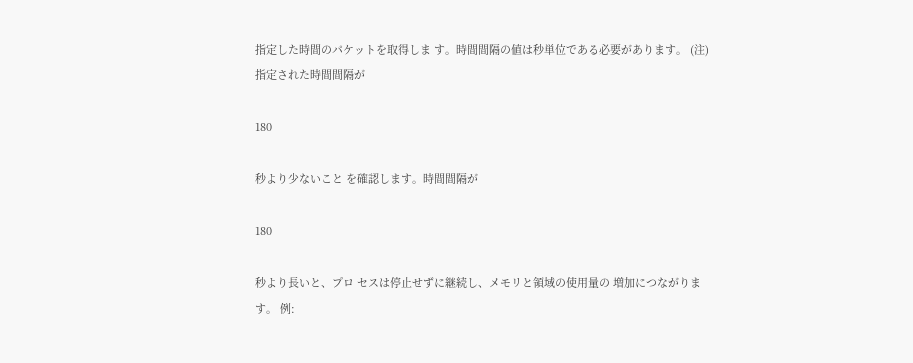指定した時間のパケットを取得しま す。時間間隔の値は秒単位である必要があります。 (注)指定された時間間隔が

180

秒より少ないこと を確認します。時間間隔が

180

秒より長いと、プロ セスは停止せずに継続し、メモリと領域の使用量の 増加につながります。 例: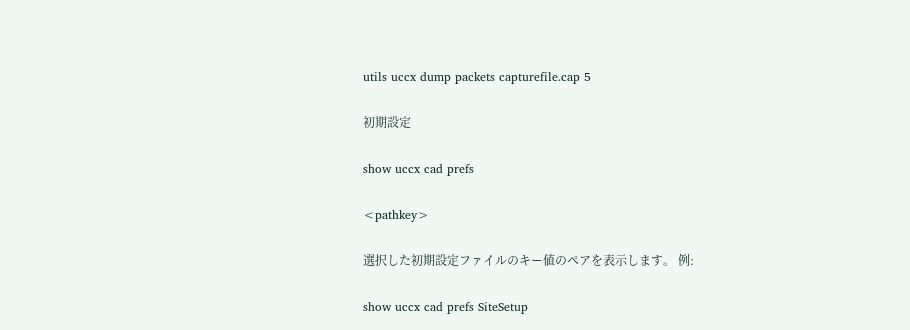utils uccx dump packets capturefile.cap 5

初期設定

show uccx cad prefs

<pathkey>

選択した初期設定ファイルのキー値のペアを表示します。 例:

show uccx cad prefs SiteSetup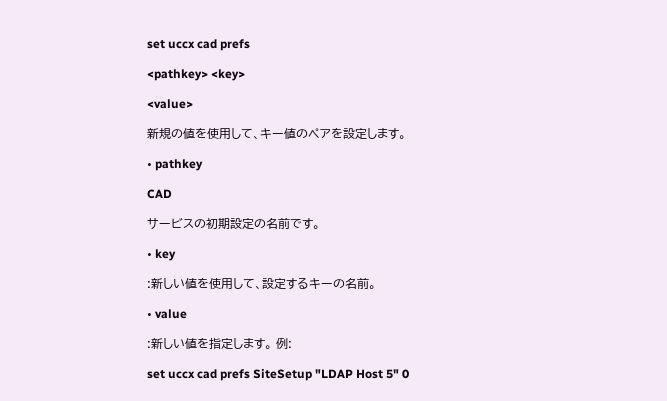set uccx cad prefs

<pathkey> <key>

<value>

新規の値を使用して、キー値のペアを設定します。

• pathkey

CAD

サービスの初期設定の名前です。

• key

:新しい値を使用して、設定するキーの名前。

• value

:新しい値を指定します。 例:

set uccx cad prefs SiteSetup "LDAP Host 5" 0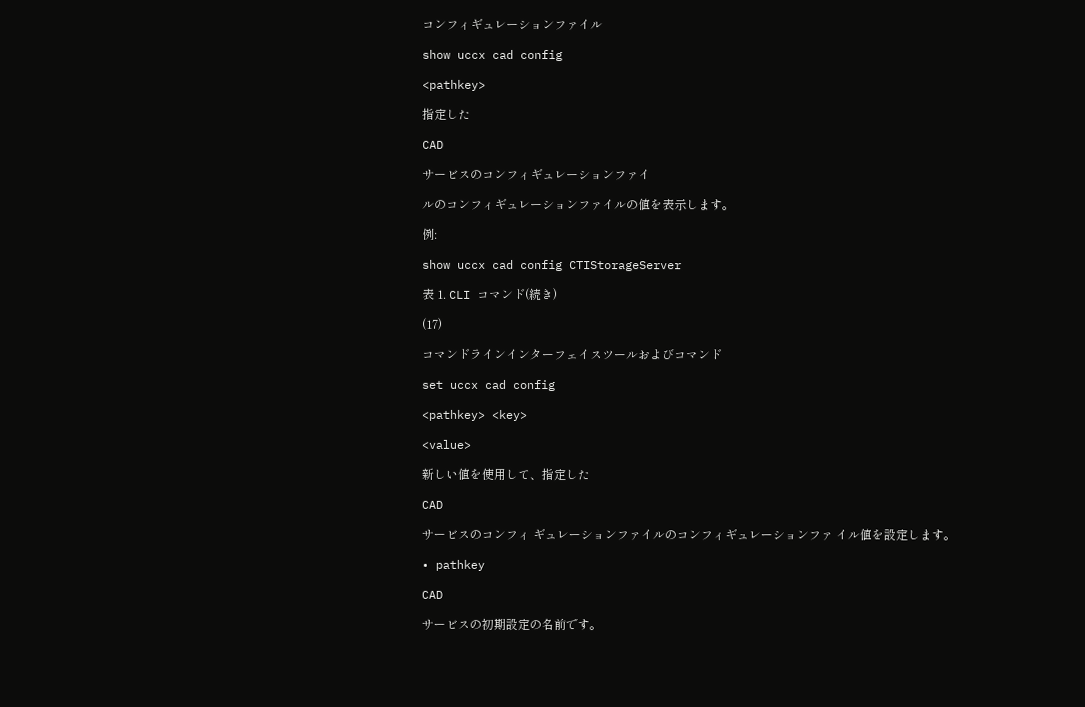コンフィギュレーションファイル

show uccx cad config

<pathkey>

指定した

CAD

サービスのコンフィギュレーションファイ

ルのコンフィギュレーションファイルの値を表示します。

例:

show uccx cad config CTIStorageServer

表 1. CLI コマンド(続き)

(17)

コマンドラインインターフェイスツールおよびコマンド

set uccx cad config

<pathkey> <key>

<value>

新しい値を使用して、指定した

CAD

サービスのコンフィ ギュレーションファイルのコンフィギュレーションファ イル値を設定します。

• pathkey

CAD

サービスの初期設定の名前です。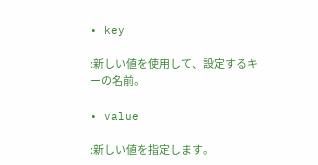• key

:新しい値を使用して、設定するキーの名前。

• value

:新しい値を指定します。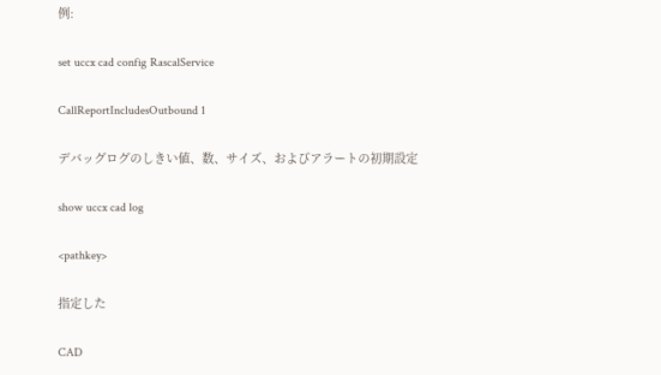例:

set uccx cad config RascalService

CallReportIncludesOutbound 1

デバッグログのしきい値、数、サイズ、およびアラートの初期設定

show uccx cad log

<pathkey>

指定した

CAD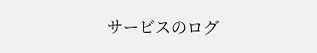サービスのログ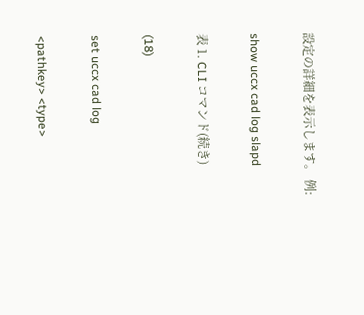設定の詳細を表示します。 例:

show uccx cad log slapd

表 1. CLI コマンド(続き)

(18)

set uccx cad log

<pathkey> <type>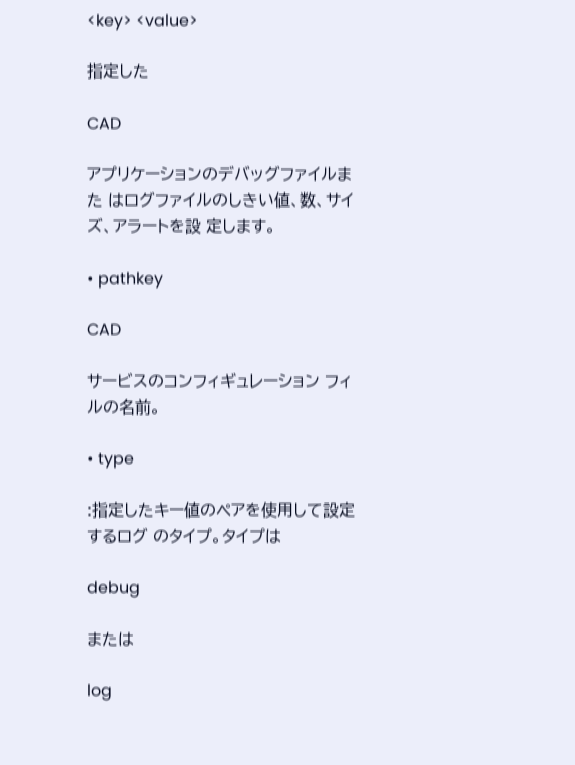<key> <value>

指定した

CAD

アプリケーションのデバッグファイルまた はログファイルのしきい値、数、サイズ、アラートを設 定します。

• pathkey

CAD

サービスのコンフィギュレーション フィルの名前。

• type

:指定したキー値のペアを使用して設定するログ のタイプ。タイプは

debug

または

log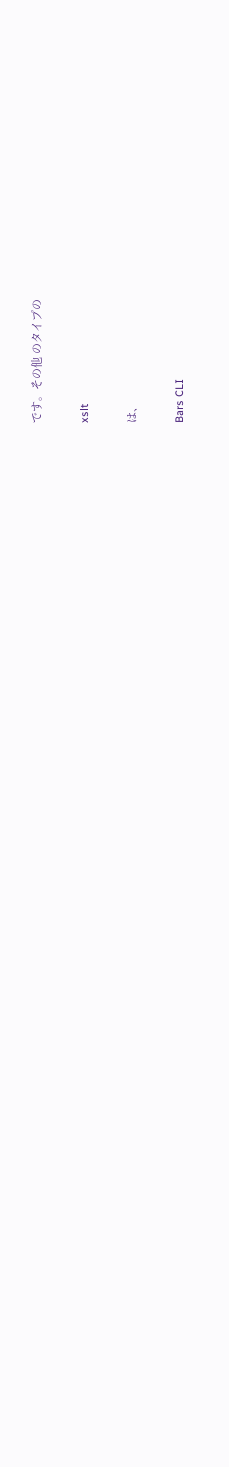です。その他 のタイプの

xslt

は、

Bars CLI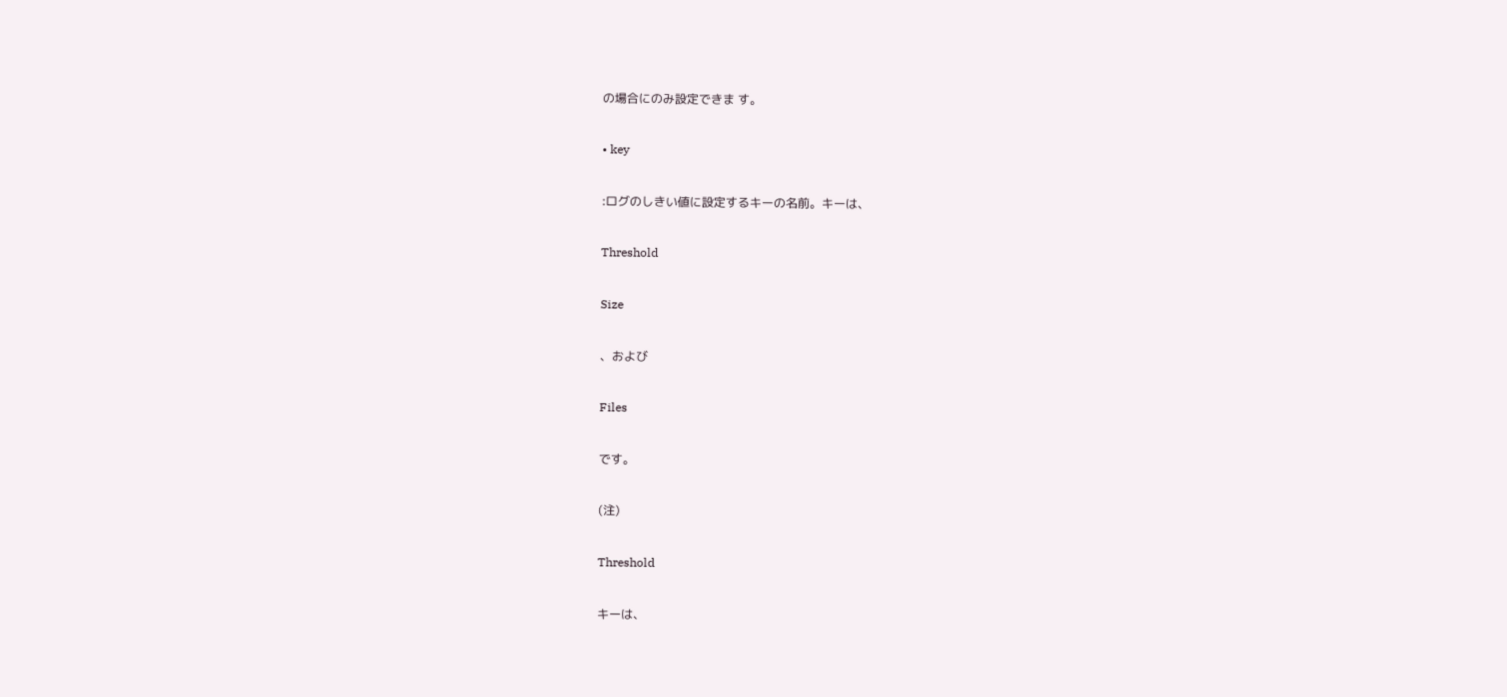の場合にのみ設定できま す。

• key

:ログのしきい値に設定するキーの名前。キーは、

Threshold

Size

、および

Files

です。

(注)

Threshold

キーは、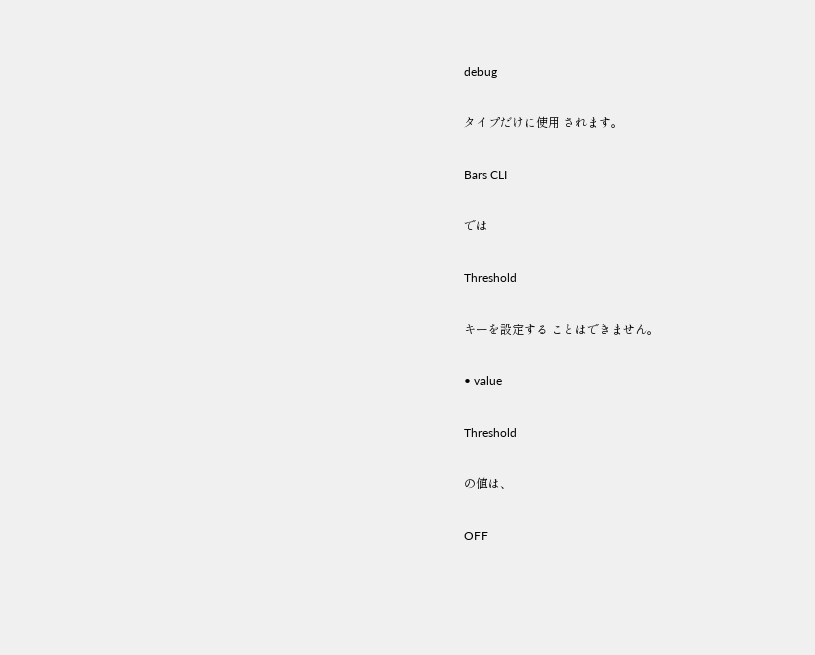debug

タイプだけに使用 されます。

Bars CLI

では

Threshold

キーを設定する ことはできません。

• value

Threshold

の値は、

OFF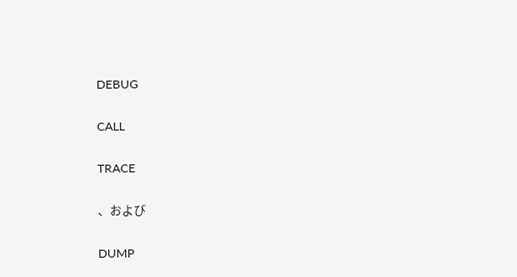DEBUG

CALL

TRACE

、および

DUMP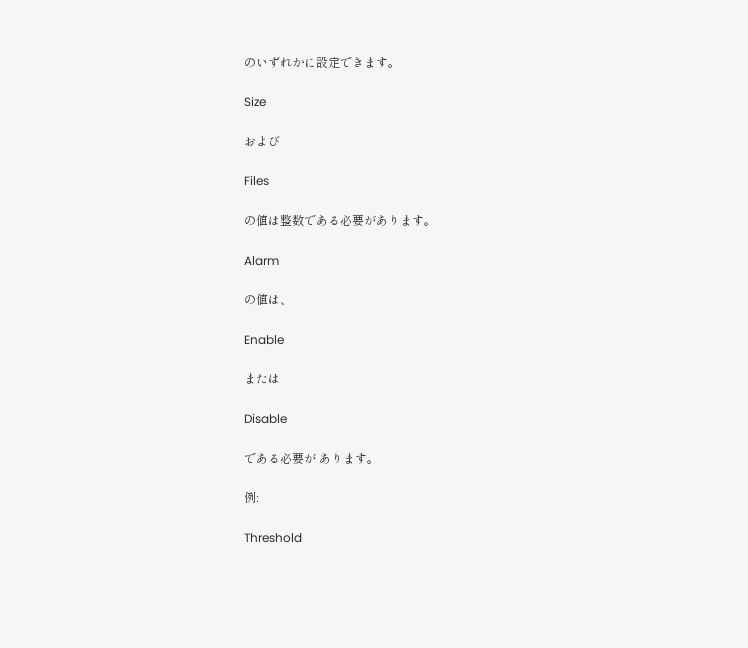のいずれかに設定できます。

Size

および

Files

の値は整数である必要があります。

Alarm

の値は、

Enable

または

Disable

である必要が あります。

例:

Threshold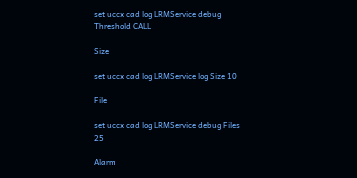set uccx cad log LRMService debug Threshold CALL

Size

set uccx cad log LRMService log Size 10

File

set uccx cad log LRMService debug Files 25

Alarm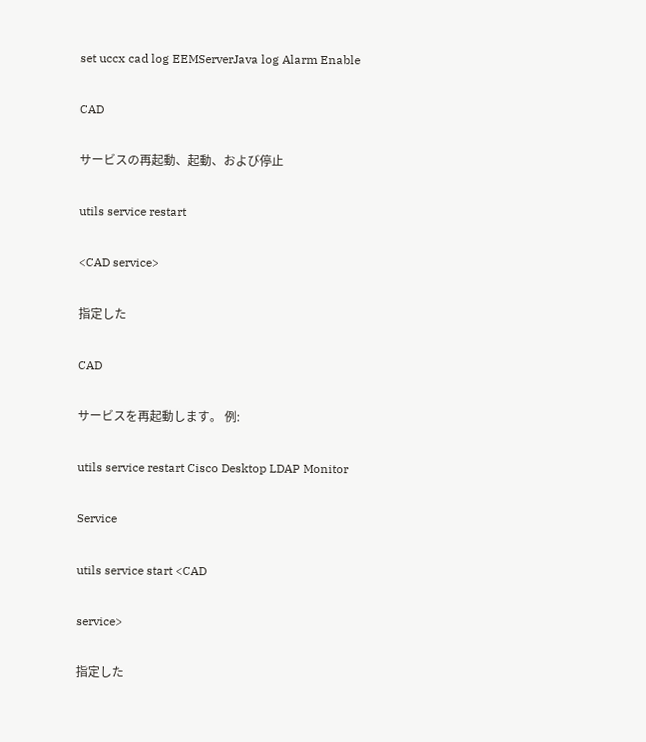set uccx cad log EEMServerJava log Alarm Enable

CAD

サービスの再起動、起動、および停止

utils service restart

<CAD service>

指定した

CAD

サービスを再起動します。 例:

utils service restart Cisco Desktop LDAP Monitor

Service

utils service start <CAD

service>

指定した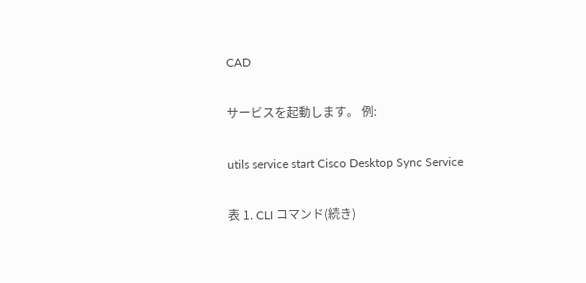CAD

サービスを起動します。 例:

utils service start Cisco Desktop Sync Service

表 1. CLI コマンド(続き)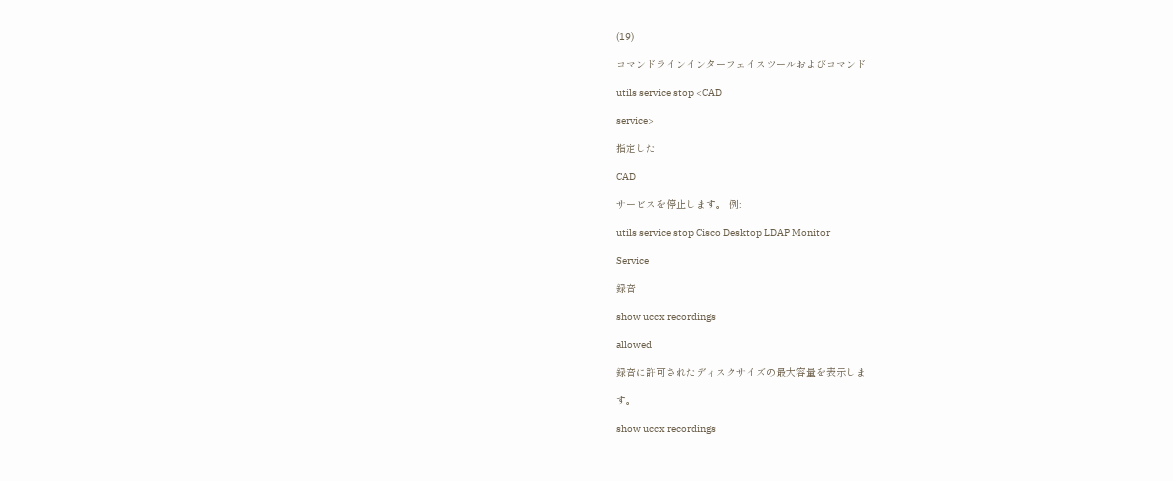(19)

コマンドラインインターフェイスツールおよびコマンド

utils service stop <CAD

service>

指定した

CAD

サービスを停止します。 例:

utils service stop Cisco Desktop LDAP Monitor

Service

録音

show uccx recordings

allowed

録音に許可されたディスクサイズの最大容量を表示しま

す。

show uccx recordings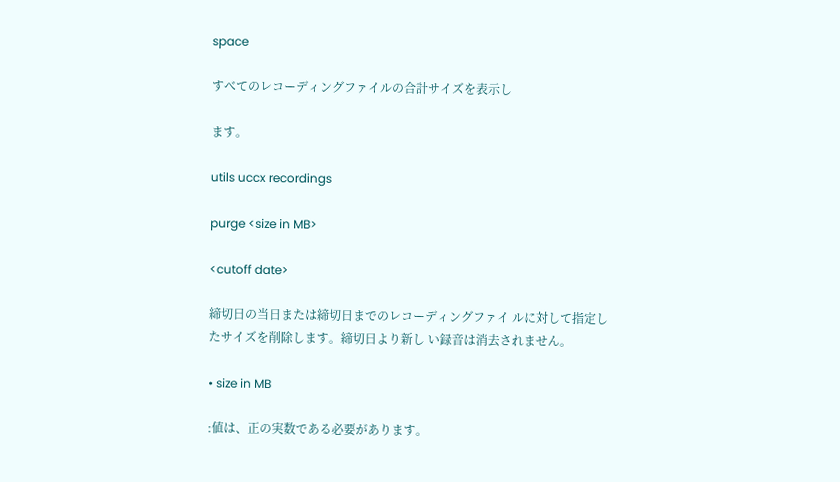space

すべてのレコーディングファイルの合計サイズを表示し

ます。

utils uccx recordings

purge <size in MB>

<cutoff date>

締切日の当日または締切日までのレコーディングファイ ルに対して指定したサイズを削除します。締切日より新し い録音は消去されません。

• size in MB

:値は、正の実数である必要があります。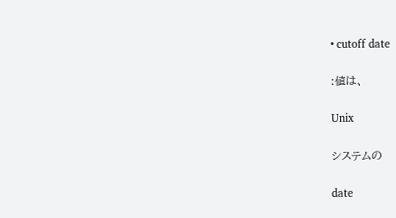• cutoff date

:値は、

Unix

システムの

date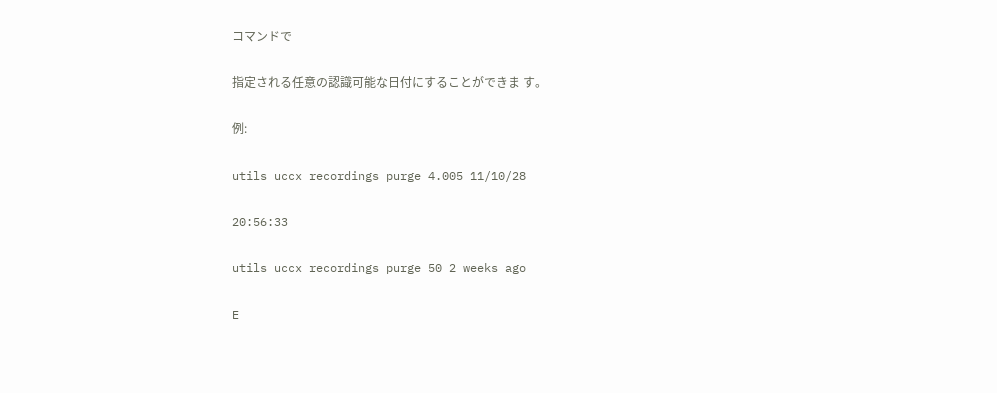コマンドで

指定される任意の認識可能な日付にすることができま す。

例:

utils uccx recordings purge 4.005 11/10/28

20:56:33

utils uccx recordings purge 50 2 weeks ago

E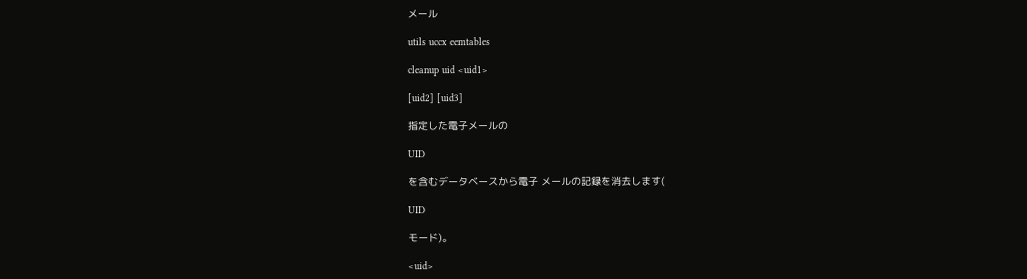メール

utils uccx eemtables

cleanup uid <uid1>

[uid2] [uid3]

指定した電子メールの

UID

を含むデータベースから電子 メールの記録を消去します(

UID

モード)。

<uid>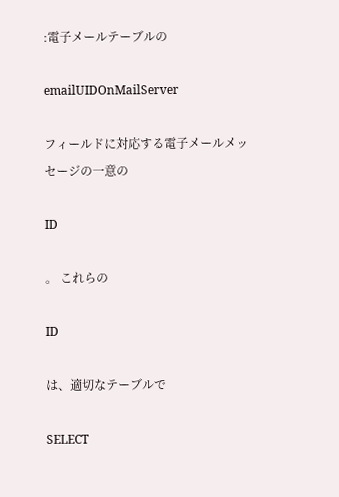:電子メールテーブルの

emailUIDOnMailServer

フィールドに対応する電子メールメッセージの一意の

ID

。 これらの

ID

は、適切なテーブルで

SELECT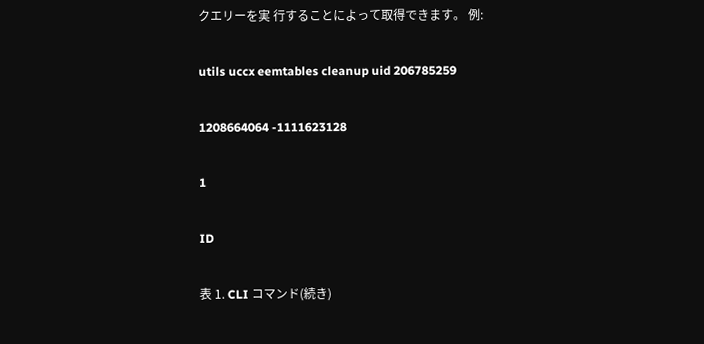クエリーを実 行することによって取得できます。 例:

utils uccx eemtables cleanup uid 206785259

1208664064 -1111623128

1

ID

表 1. CLI コマンド(続き)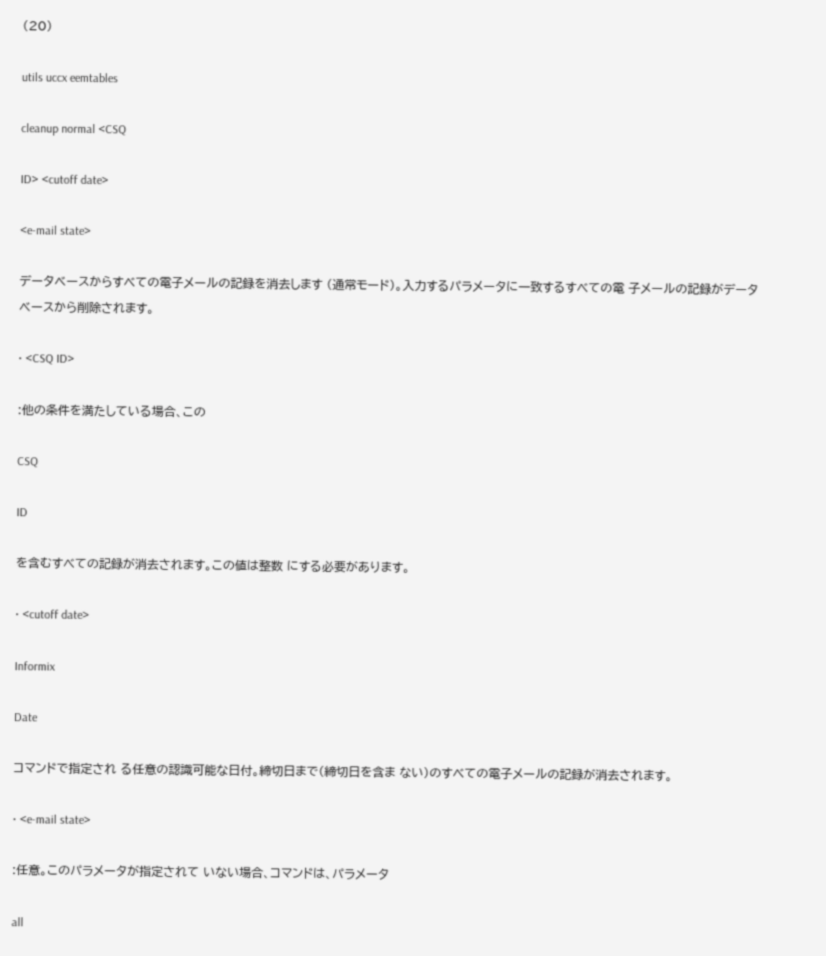(20)

utils uccx eemtables

cleanup normal <CSQ

ID> <cutoff date>

<e-mail state>

データベースからすべての電子メールの記録を消去します (通常モード)。入力するパラメータに一致するすべての電 子メールの記録がデータベースから削除されます。

• <CSQ ID>

:他の条件を満たしている場合、この

CSQ

ID

を含むすべての記録が消去されます。この値は整数 にする必要があります。

• <cutoff date>

Informix

Date

コマンドで指定され る任意の認識可能な日付。締切日まで(締切日を含ま ない)のすべての電子メールの記録が消去されます。

• <e-mail state>

:任意。このパラメータが指定されて いない場合、コマンドは、パラメータ

all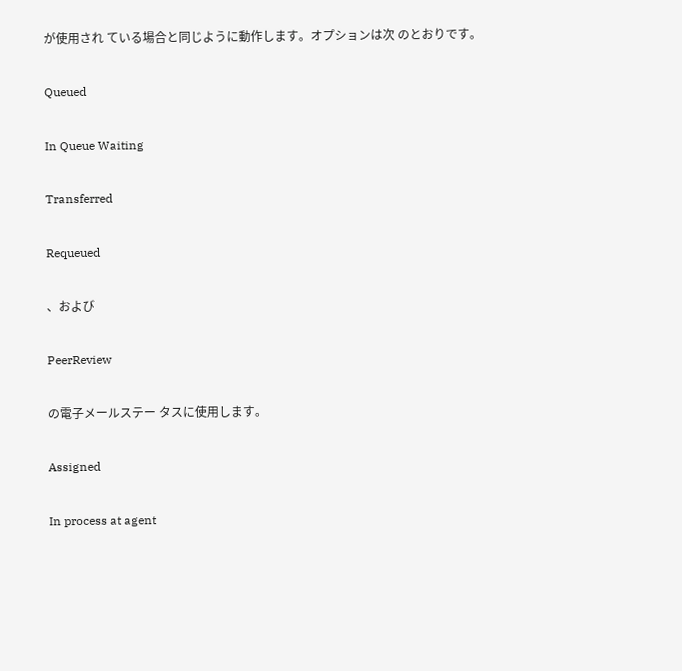が使用され ている場合と同じように動作します。オプションは次 のとおりです。

Queued

In Queue Waiting

Transferred

Requeued

、および

PeerReview

の電子メールステー タスに使用します。

Assigned

In process at agent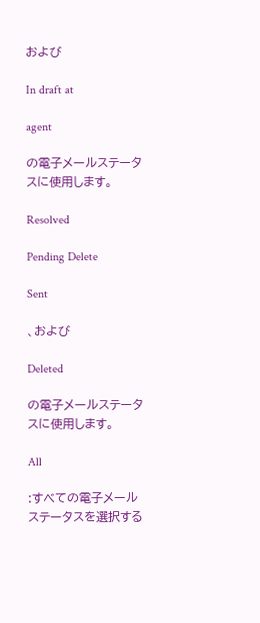および

In draft at

agent

の電子メールステータスに使用します。

Resolved

Pending Delete

Sent

、および

Deleted

の電子メールステータスに使用します。

All

:すべての電子メールステータスを選択する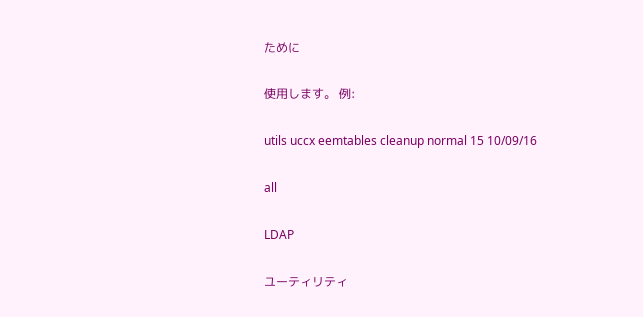ために

使用します。 例:

utils uccx eemtables cleanup normal 15 10/09/16

all

LDAP

ユーティリティ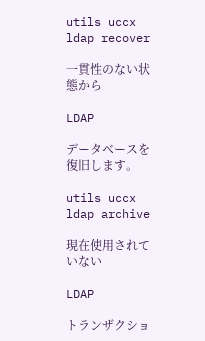utils uccx ldap recover

一貫性のない状態から

LDAP

データベースを復旧します。

utils uccx ldap archive

現在使用されていない

LDAP

トランザクショ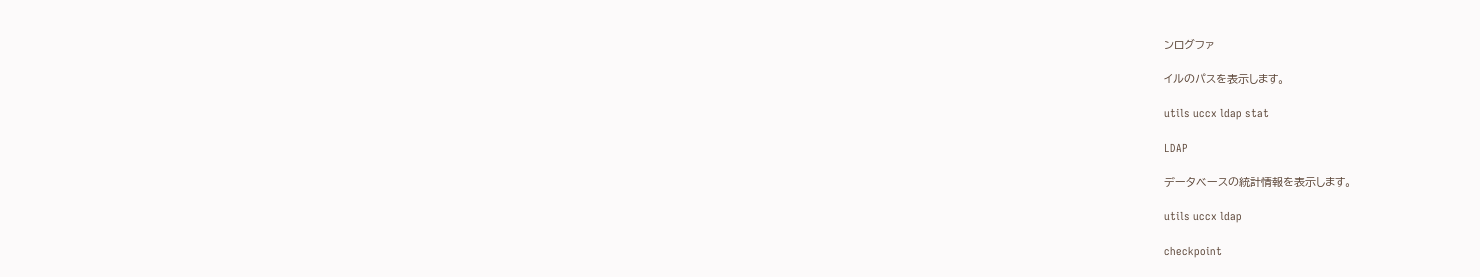ンログファ

イルのパスを表示します。

utils uccx ldap stat

LDAP

データベースの統計情報を表示します。

utils uccx ldap

checkpoint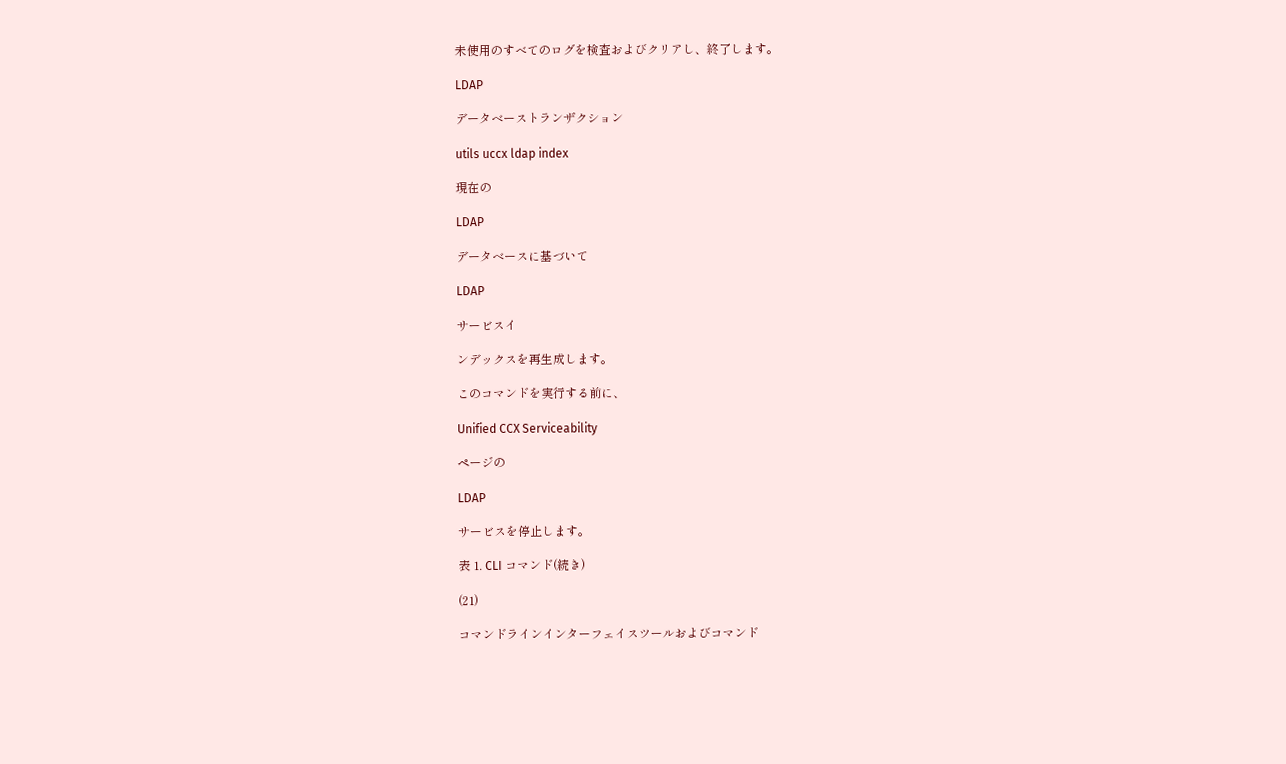未使用のすべてのログを検査およびクリアし、終了します。

LDAP

データベーストランザクション

utils uccx ldap index

現在の

LDAP

データベースに基づいて

LDAP

サービスイ

ンデックスを再生成します。

このコマンドを実行する前に、

Unified CCX Serviceability

ページの

LDAP

サービスを停止します。

表 1. CLI コマンド(続き)

(21)

コマンドラインインターフェイスツールおよびコマンド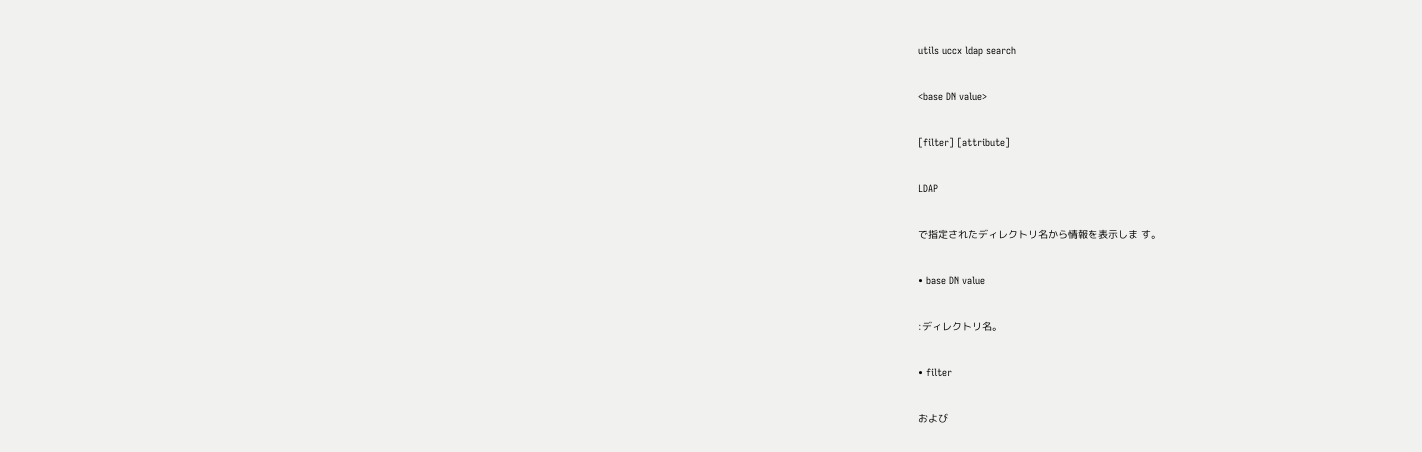utils uccx ldap search

<base DN value>

[filter] [attribute]

LDAP

で指定されたディレクトリ名から情報を表示しま す。

• base DN value

:ディレクトリ名。

• filter

および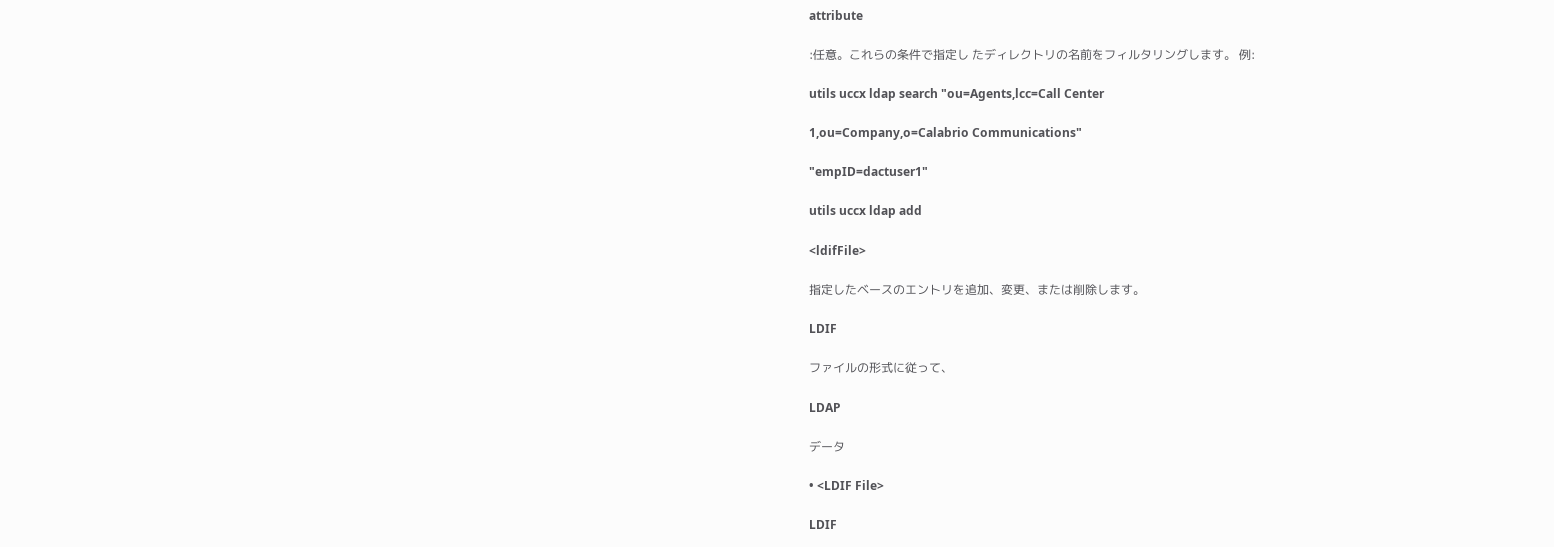attribute

:任意。これらの条件で指定し たディレクトリの名前をフィルタリングします。 例:

utils uccx ldap search "ou=Agents,lcc=Call Center

1,ou=Company,o=Calabrio Communications"

"empID=dactuser1"

utils uccx ldap add

<ldifFile>

指定したベースのエントリを追加、変更、または削除します。

LDIF

ファイルの形式に従って、

LDAP

データ

• <LDIF File>

LDIF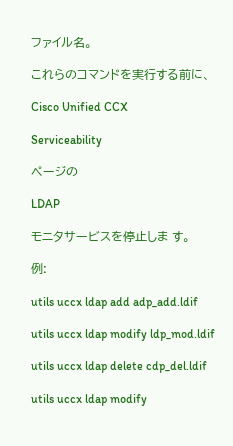ファイル名。

これらのコマンドを実行する前に、

Cisco Unified CCX

Serviceability

ページの

LDAP

モニタサービスを停止しま す。

例:

utils uccx ldap add adp_add.ldif

utils uccx ldap modify ldp_mod.ldif

utils uccx ldap delete cdp_del.ldif

utils uccx ldap modify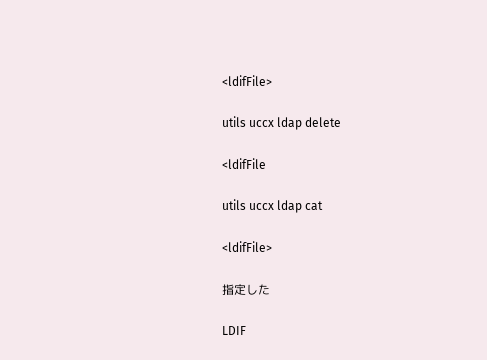<ldifFile>

utils uccx ldap delete

<ldifFile

utils uccx ldap cat

<ldifFile>

指定した

LDIF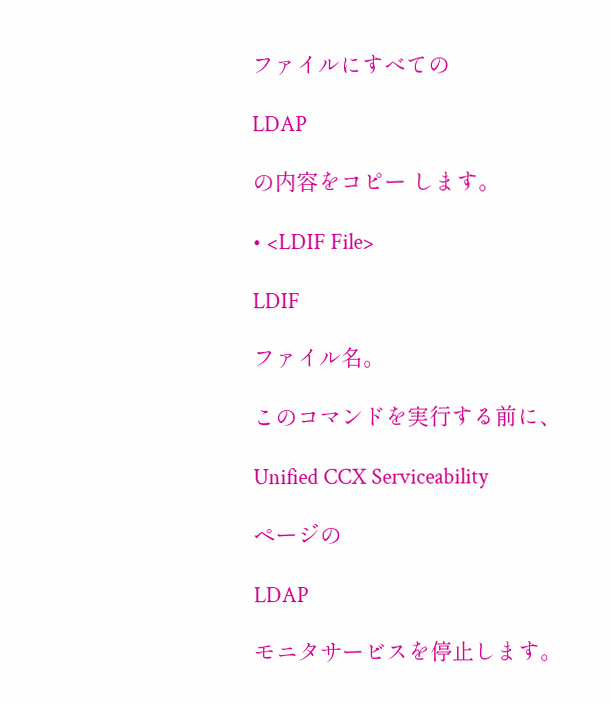ファイルにすべての

LDAP

の内容をコピー します。

• <LDIF File>

LDIF

ファイル名。

このコマンドを実行する前に、

Unified CCX Serviceability

ページの

LDAP

モニタサービスを停止します。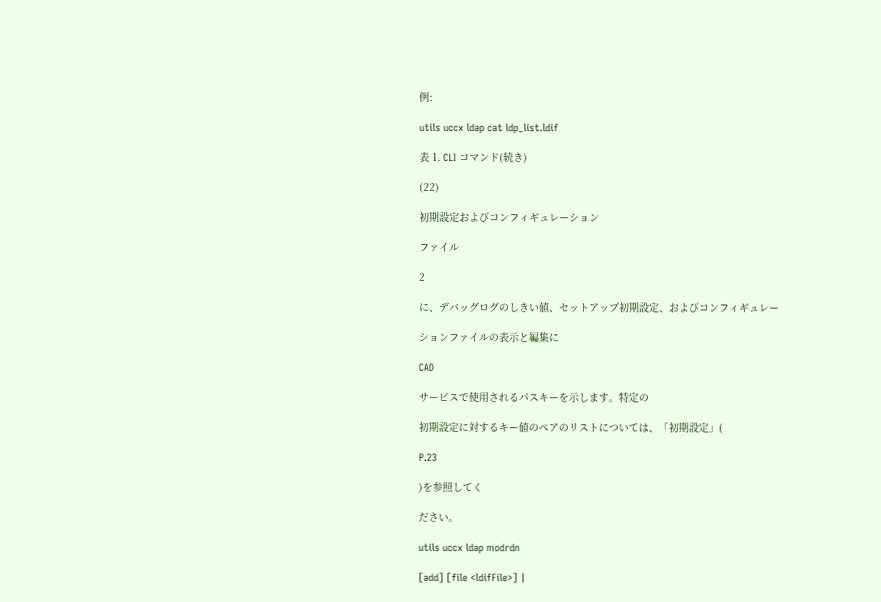例:

utils uccx ldap cat ldp_list.ldif

表 1. CLI コマンド(続き)

(22)

初期設定およびコンフィギュレーション

ファイル

2

に、デバッグログのしきい値、セットアップ初期設定、およびコンフィギュレー

ションファイルの表示と編集に

CAD

サービスで使用されるパスキーを示します。特定の

初期設定に対するキー値のペアのリストについては、「初期設定」(

P.23

)を参照してく

ださい。

utils uccx ldap modrdn

[add] [file <ldifFile>] |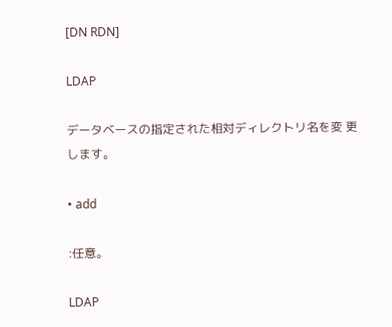[DN RDN]

LDAP

データベースの指定された相対ディレクトリ名を変 更します。

• add

:任意。

LDAP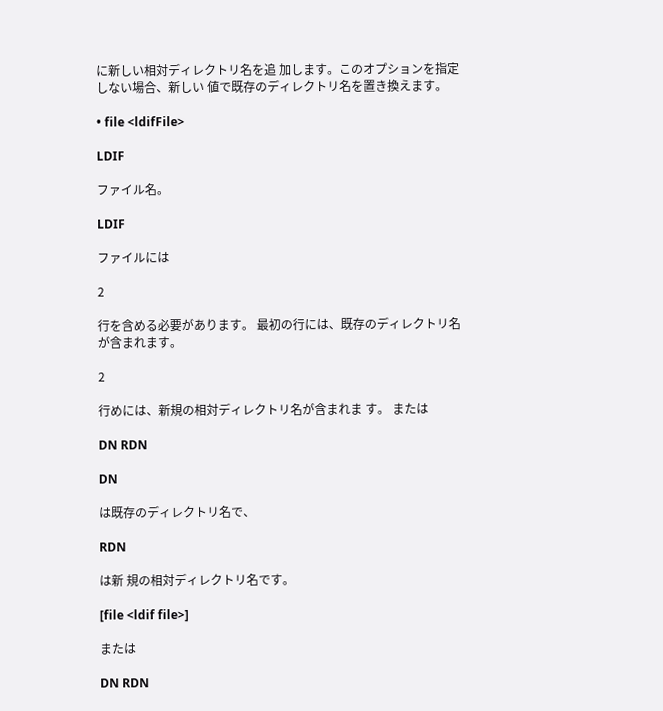に新しい相対ディレクトリ名を追 加します。このオプションを指定しない場合、新しい 値で既存のディレクトリ名を置き換えます。

• file <ldifFile>

LDIF

ファイル名。

LDIF

ファイルには

2

行を含める必要があります。 最初の行には、既存のディレクトリ名が含まれます。

2

行めには、新規の相対ディレクトリ名が含まれま す。 または

DN RDN

DN

は既存のディレクトリ名で、

RDN

は新 規の相対ディレクトリ名です。

[file <ldif file>]

または

DN RDN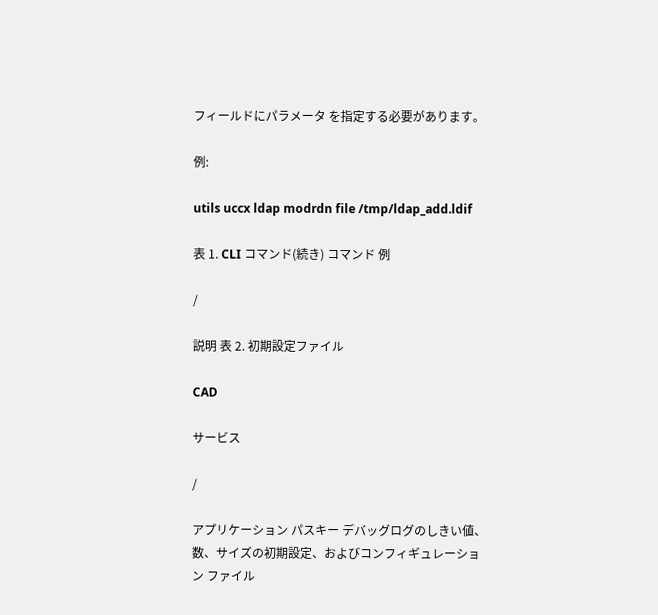フィールドにパラメータ を指定する必要があります。

例:

utils uccx ldap modrdn file /tmp/ldap_add.ldif

表 1. CLI コマンド(続き) コマンド 例

/

説明 表 2. 初期設定ファイル

CAD

サービス

/

アプリケーション パスキー デバッグログのしきい値、数、サイズの初期設定、およびコンフィギュレーション ファイル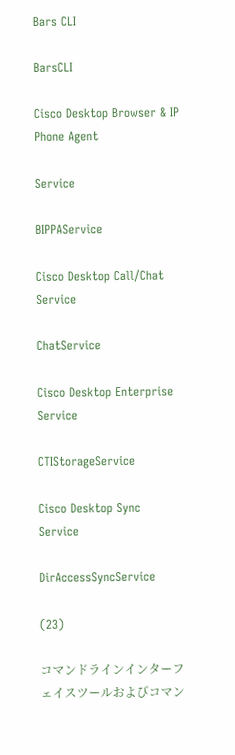Bars CLI

BarsCLI

Cisco Desktop Browser & IP Phone Agent

Service

BIPPAService

Cisco Desktop Call/Chat Service

ChatService

Cisco Desktop Enterprise Service

CTIStorageService

Cisco Desktop Sync Service

DirAccessSyncService

(23)

コマンドラインインターフェイスツールおよびコマン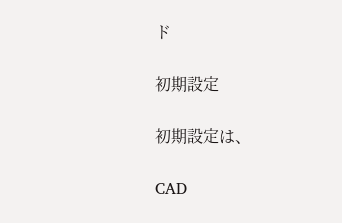ド

初期設定

初期設定は、

CAD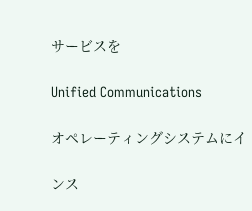サービスを

Unified Communications

オペレーティングシステムにイ

ンス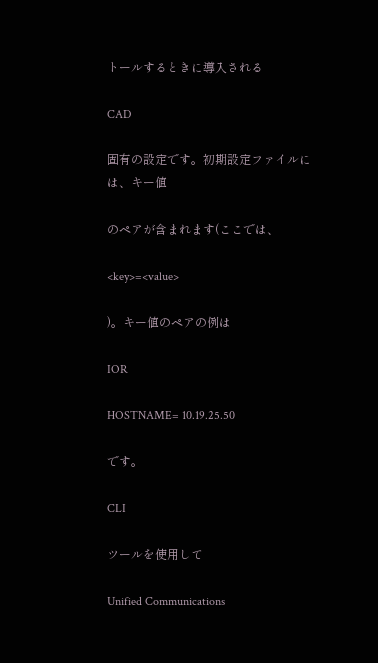トールするときに導入される

CAD

固有の設定です。初期設定ファイルには、キー値

のペアが含まれます(ここでは、

<key>=<value>

)。キー値のペアの例は

IOR

HOSTNAME= 10.19.25.50

です。

CLI

ツールを使用して

Unified Communications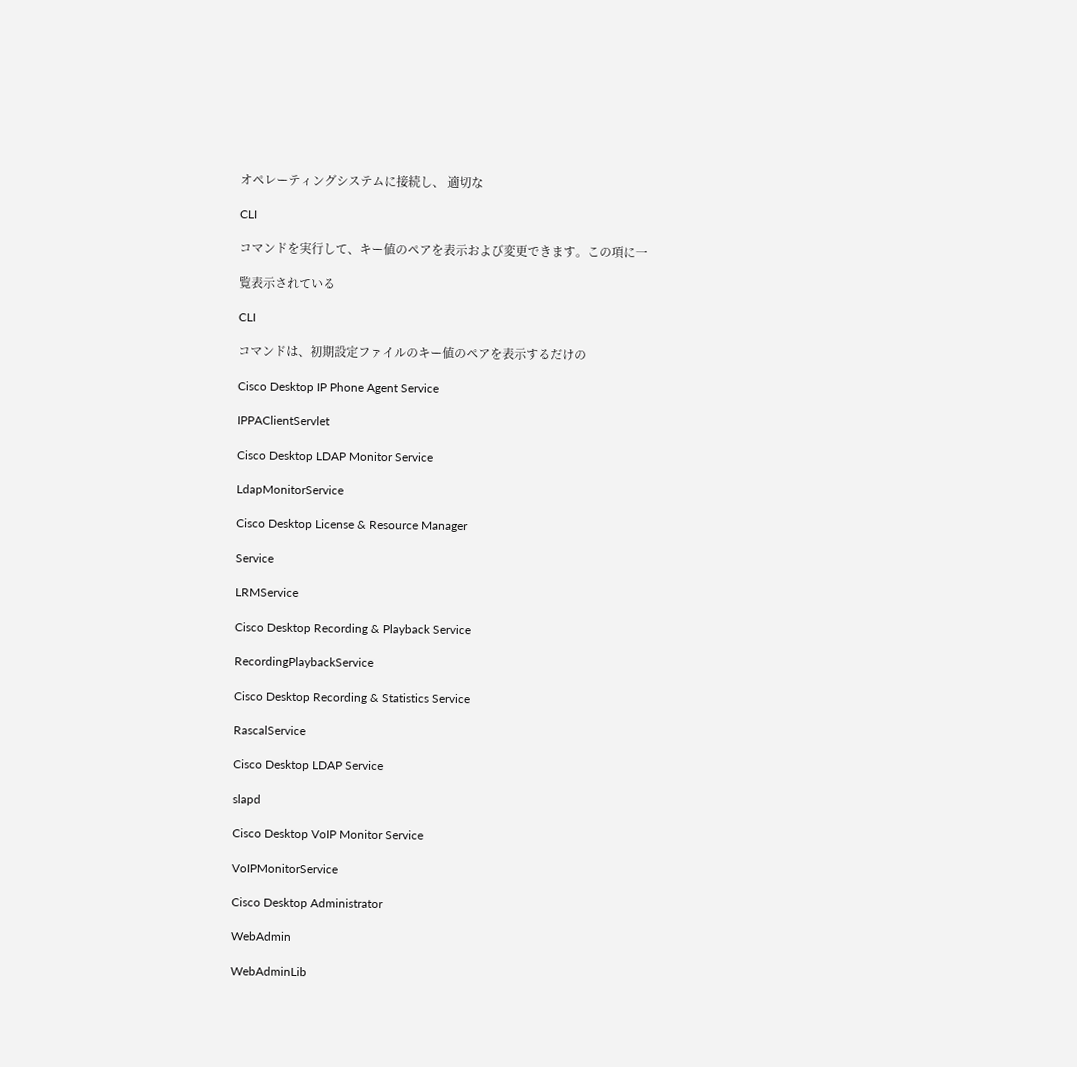オペレーティングシステムに接続し、 適切な

CLI

コマンドを実行して、キー値のペアを表示および変更できます。この項に一

覧表示されている

CLI

コマンドは、初期設定ファイルのキー値のペアを表示するだけの

Cisco Desktop IP Phone Agent Service

IPPAClientServlet

Cisco Desktop LDAP Monitor Service

LdapMonitorService

Cisco Desktop License & Resource Manager

Service

LRMService

Cisco Desktop Recording & Playback Service

RecordingPlaybackService

Cisco Desktop Recording & Statistics Service

RascalService

Cisco Desktop LDAP Service

slapd

Cisco Desktop VoIP Monitor Service

VoIPMonitorService

Cisco Desktop Administrator

WebAdmin

WebAdminLib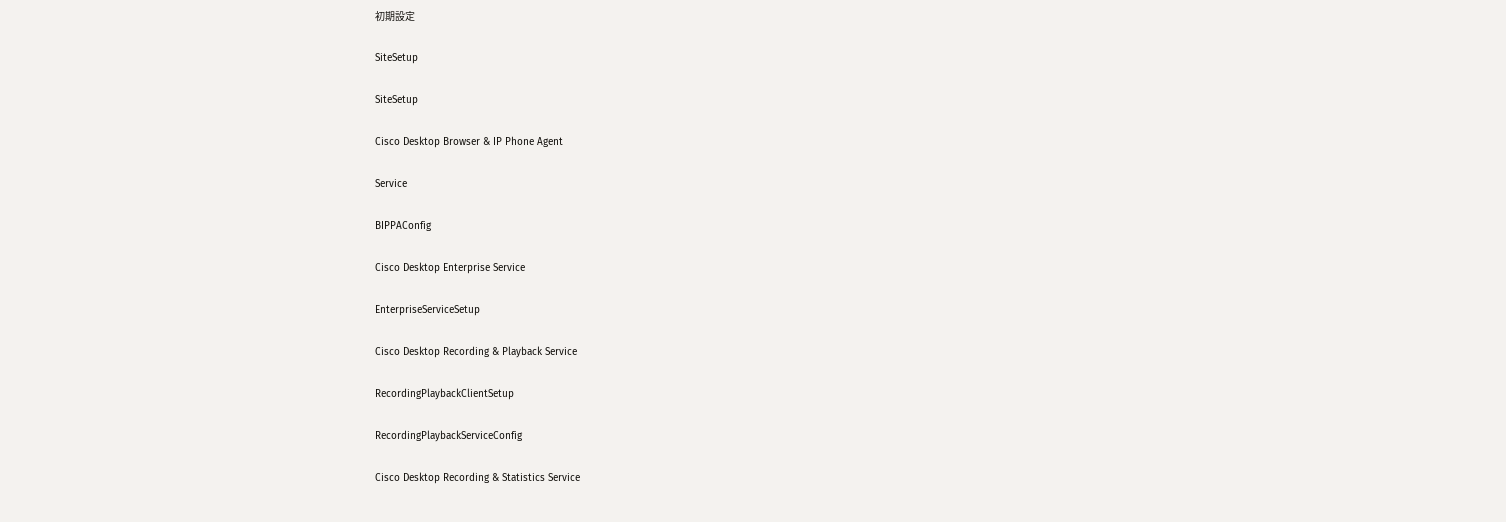初期設定

SiteSetup

SiteSetup

Cisco Desktop Browser & IP Phone Agent

Service

BIPPAConfig

Cisco Desktop Enterprise Service

EnterpriseServiceSetup

Cisco Desktop Recording & Playback Service

RecordingPlaybackClientSetup

RecordingPlaybackServiceConfig

Cisco Desktop Recording & Statistics Service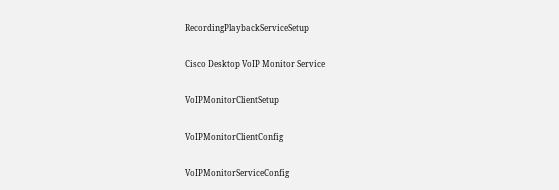RecordingPlaybackServiceSetup

Cisco Desktop VoIP Monitor Service

VoIPMonitorClientSetup

VoIPMonitorClientConfig

VoIPMonitorServiceConfig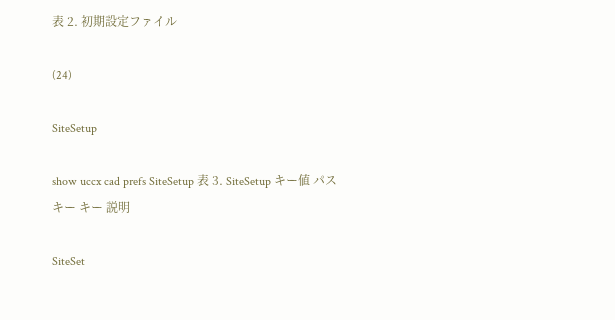表 2. 初期設定ファイル

(24)

SiteSetup

show uccx cad prefs SiteSetup 表 3. SiteSetup キー値 パス キー キー 説明

SiteSet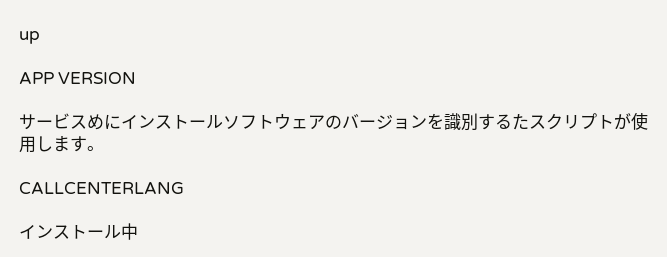up

APP VERSION

サービスめにインストールソフトウェアのバージョンを識別するたスクリプトが使用します。

CALLCENTERLANG

インストール中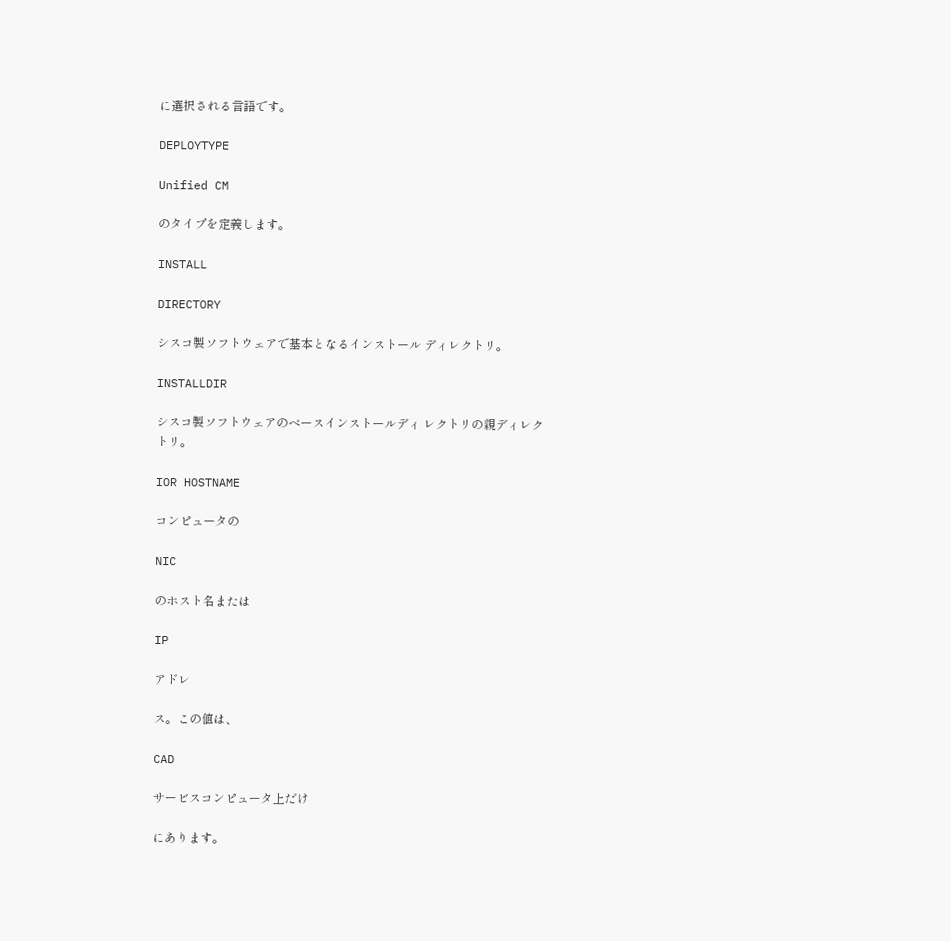に選択される言語です。

DEPLOYTYPE

Unified CM

のタイプを定義します。

INSTALL

DIRECTORY

シスコ製ソフトウェアで基本となるインストール ディレクトリ。

INSTALLDIR

シスコ製ソフトウェアのベースインストールディ レクトリの親ディレクトリ。

IOR HOSTNAME

コンピュータの

NIC

のホスト名または

IP

アドレ

ス。この値は、

CAD

サービスコンピュータ上だけ

にあります。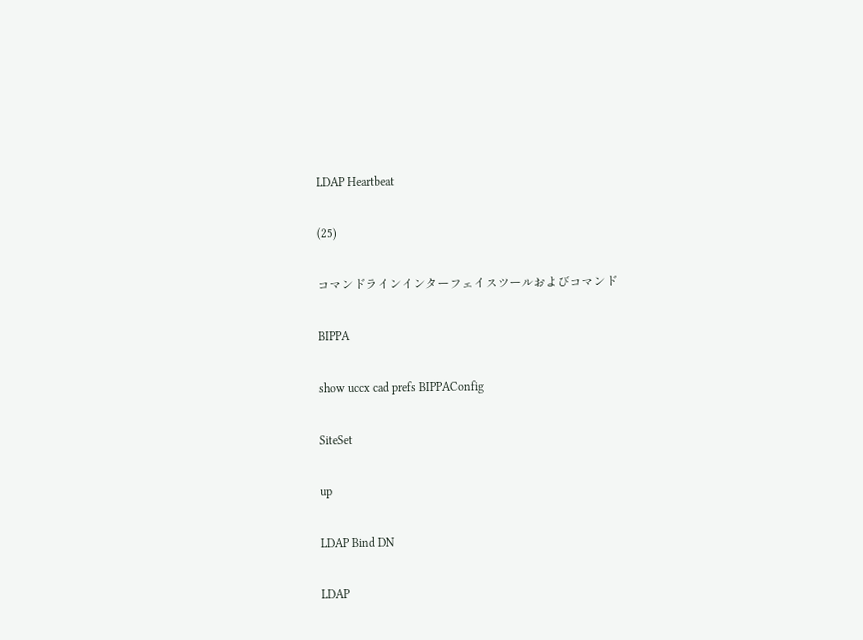LDAP Heartbeat

(25)

コマンドラインインターフェイスツールおよびコマンド

BIPPA

show uccx cad prefs BIPPAConfig

SiteSet

up

LDAP Bind DN

LDAP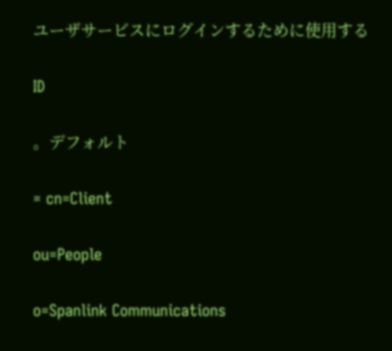ユーザサービスにログインするために使用する

ID

。デフォルト

= cn=Client

ou=People

o=Spanlink Communications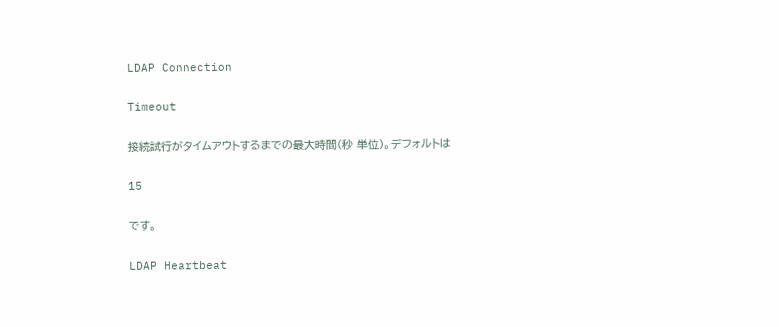LDAP Connection

Timeout

接続試行がタイムアウトするまでの最大時間(秒 単位)。デフォルトは

15

です。

LDAP Heartbeat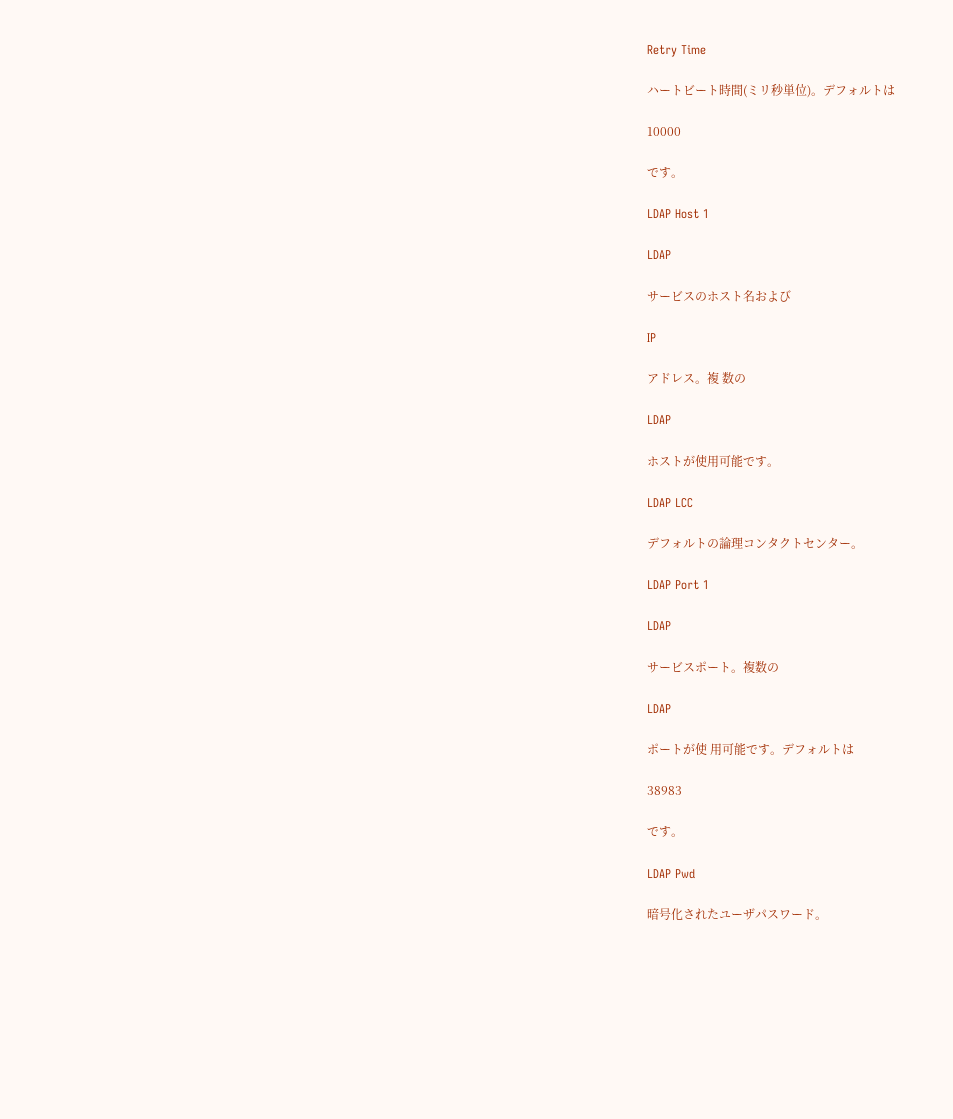Retry Time

ハートビート時間(ミリ秒単位)。デフォルトは

10000

です。

LDAP Host 1

LDAP

サービスのホスト名および

IP

アドレス。複 数の

LDAP

ホストが使用可能です。

LDAP LCC

デフォルトの論理コンタクトセンター。

LDAP Port 1

LDAP

サービスポート。複数の

LDAP

ポートが使 用可能です。デフォルトは

38983

です。

LDAP Pwd

暗号化されたユーザパスワード。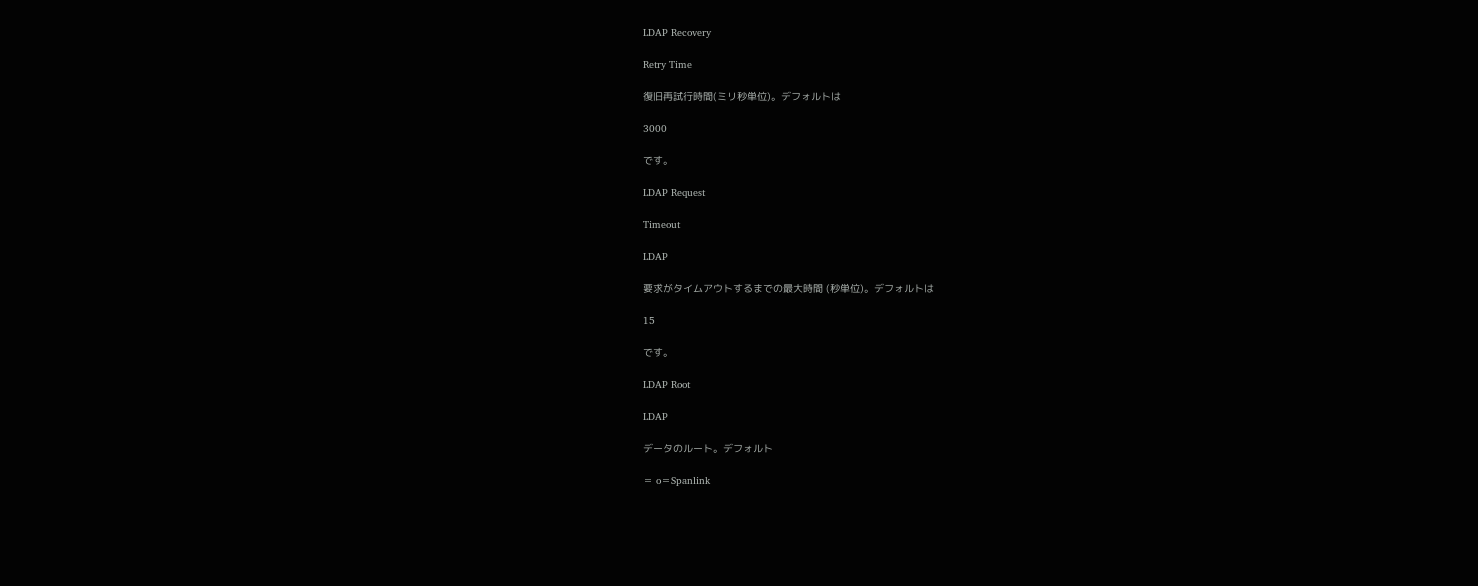LDAP Recovery

Retry Time

復旧再試行時間(ミリ秒単位)。デフォルトは

3000

です。

LDAP Request

Timeout

LDAP

要求がタイムアウトするまでの最大時間 (秒単位)。デフォルトは

15

です。

LDAP Root

LDAP

データのルート。デフォルト

= o=Spanlink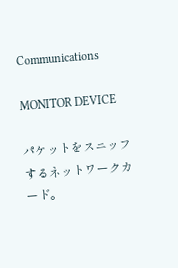Communications

MONITOR DEVICE

パケットをスニッフするネットワークカード。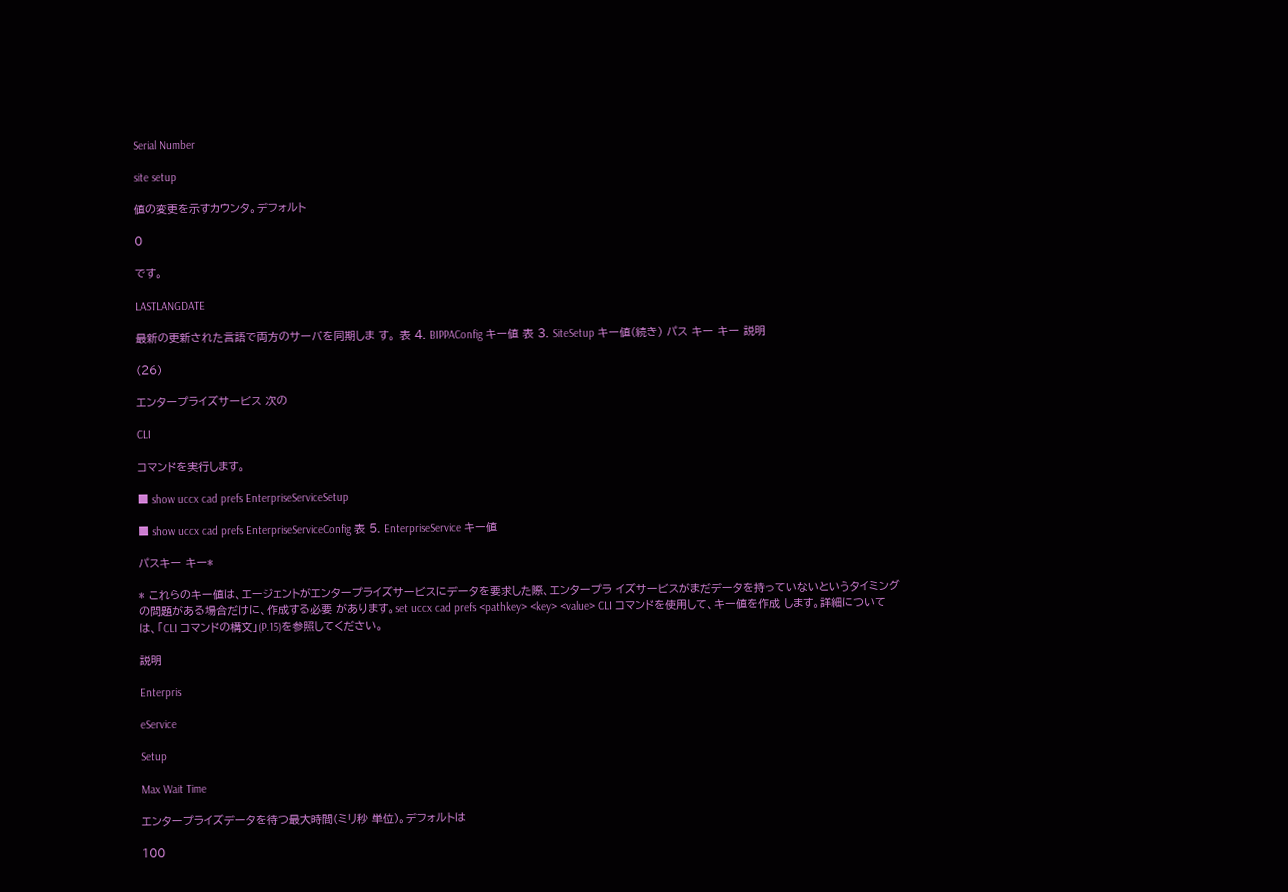Serial Number

site setup

値の変更を示すカウンタ。デフォルト

0

です。

LASTLANGDATE

最新の更新された言語で両方のサーバを同期しま す。 表 4. BIPPAConfig キー値 表 3. SiteSetup キー値(続き) パス キー キー 説明

(26)

エンタープライズサービス 次の

CLI

コマンドを実行します。

■ show uccx cad prefs EnterpriseServiceSetup

■ show uccx cad prefs EnterpriseServiceConfig 表 5. EnterpriseService キー値

パスキー キー*

* これらのキー値は、エージェントがエンタープライズサービスにデータを要求した際、エンタープラ イズサービスがまだデータを持っていないというタイミングの問題がある場合だけに、作成する必要 があります。set uccx cad prefs <pathkey> <key> <value> CLI コマンドを使用して、キー値を作成 します。詳細については、「CLI コマンドの構文」(P.15)を参照してください。

説明

Enterpris

eService

Setup

Max Wait Time

エンタープライズデータを待つ最大時間(ミリ秒 単位)。デフォルトは

100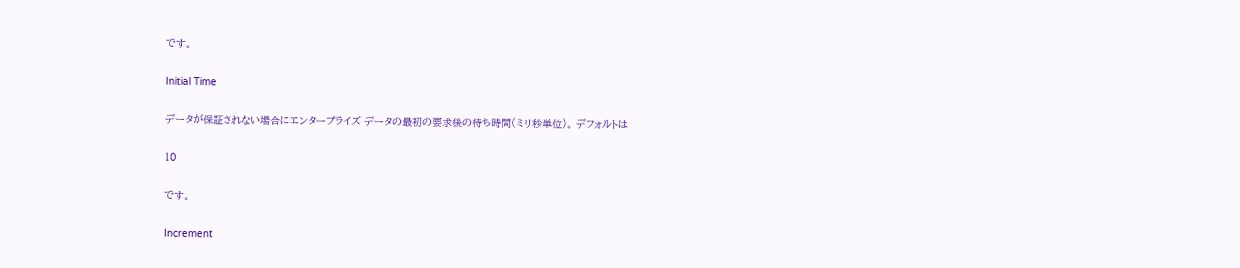です。

Initial Time

データが保証されない場合にエンタープライズ データの最初の要求後の待ち時間(ミリ秒単位)。 デフォルトは

10

です。

Increment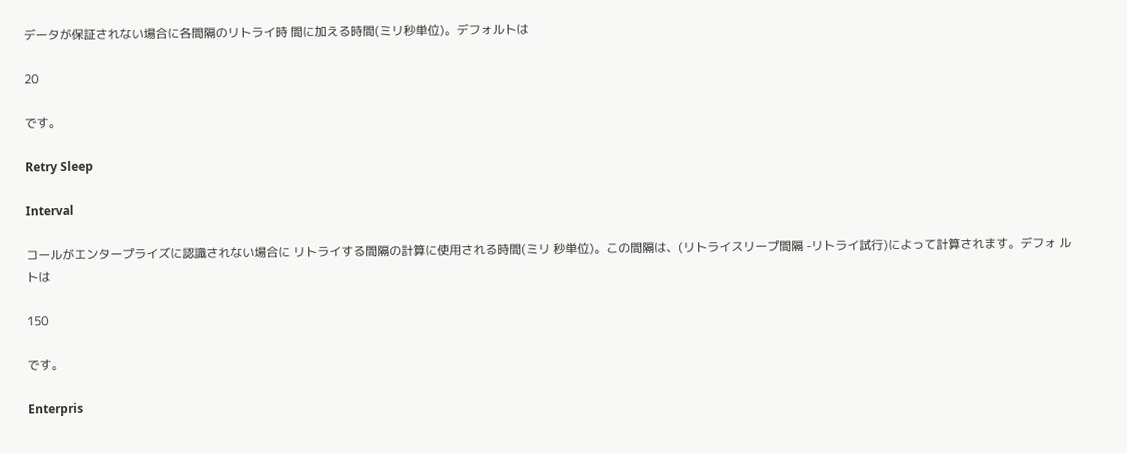データが保証されない場合に各間隔のリトライ時 間に加える時間(ミリ秒単位)。デフォルトは

20

です。

Retry Sleep

Interval

コールがエンタープライズに認識されない場合に リトライする間隔の計算に使用される時間(ミリ 秒単位)。この間隔は、(リトライスリープ間隔 -リトライ試行)によって計算されます。デフォ ルトは

150

です。

Enterpris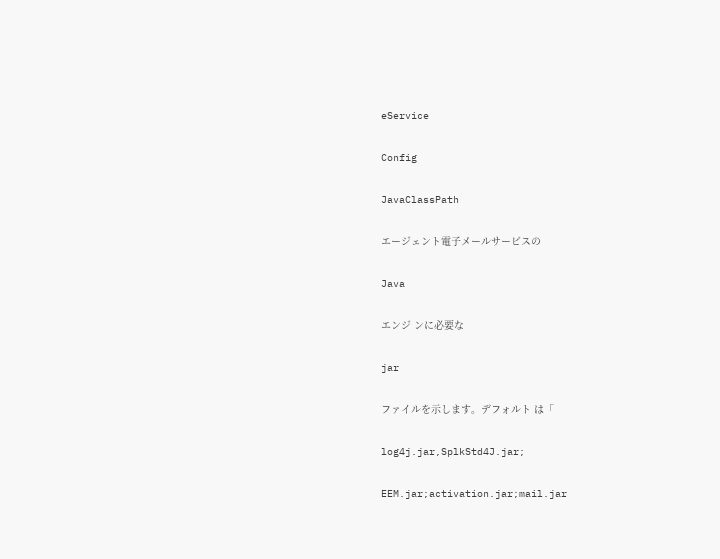eService

Config

JavaClassPath

エージェント電子メールサービスの

Java

エンジ ンに必要な

jar

ファイルを示します。デフォルト は「

log4j.jar,SplkStd4J.jar;

EEM.jar;activation.jar;mail.jar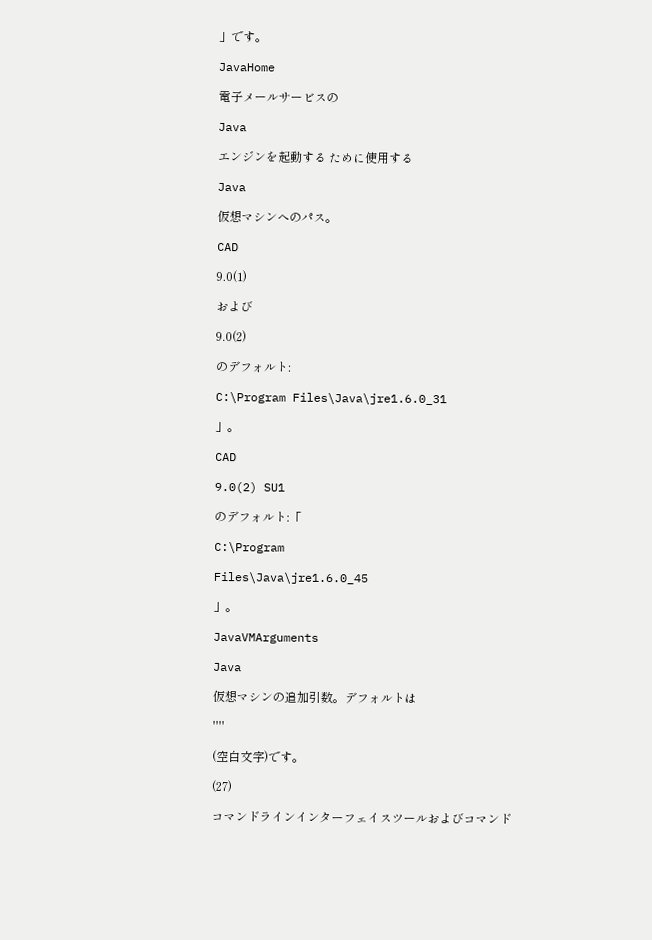」です。

JavaHome

電子メールサービスの

Java

エンジンを起動する ために使用する

Java

仮想マシンへのパス。

CAD

9.0(1)

および

9.0(2)

のデフォルト:

C:\Program Files\Java\jre1.6.0_31

」。

CAD

9.0(2) SU1

のデフォルト:「

C:\Program

Files\Java\jre1.6.0_45

」。

JavaVMArguments

Java

仮想マシンの追加引数。デフォルトは

''''

(空白文字)です。

(27)

コマンドラインインターフェイスツールおよびコマンド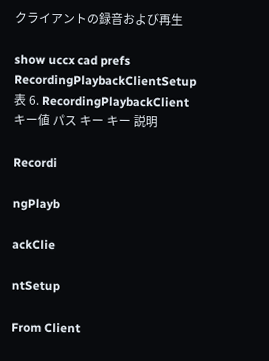クライアントの録音および再生

show uccx cad prefs RecordingPlaybackClientSetup 表 6. RecordingPlaybackClient キー値 パス キー キー 説明

Recordi

ngPlayb

ackClie

ntSetup

From Client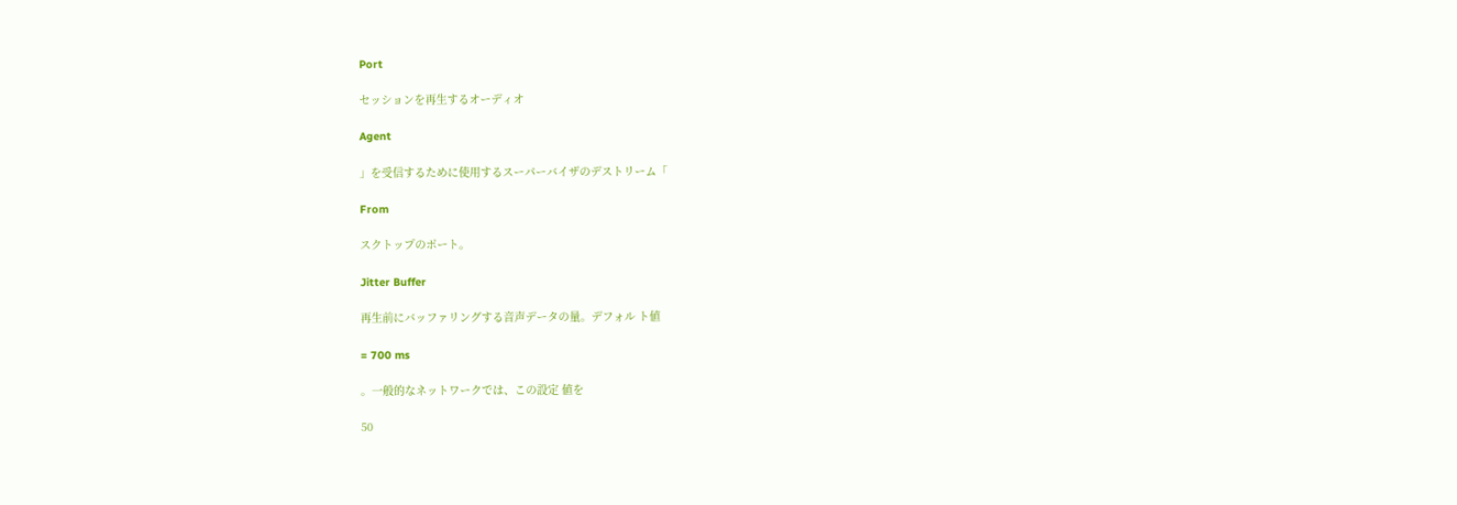Port

セッションを再生するオーディオ

Agent

」を受信するために使用するスーパーバイザのデストリーム「

From

スクトップのポート。

Jitter Buffer

再生前にバッファリングする音声データの量。デフォル ト値

= 700 ms

。一般的なネットワークでは、この設定 値を

50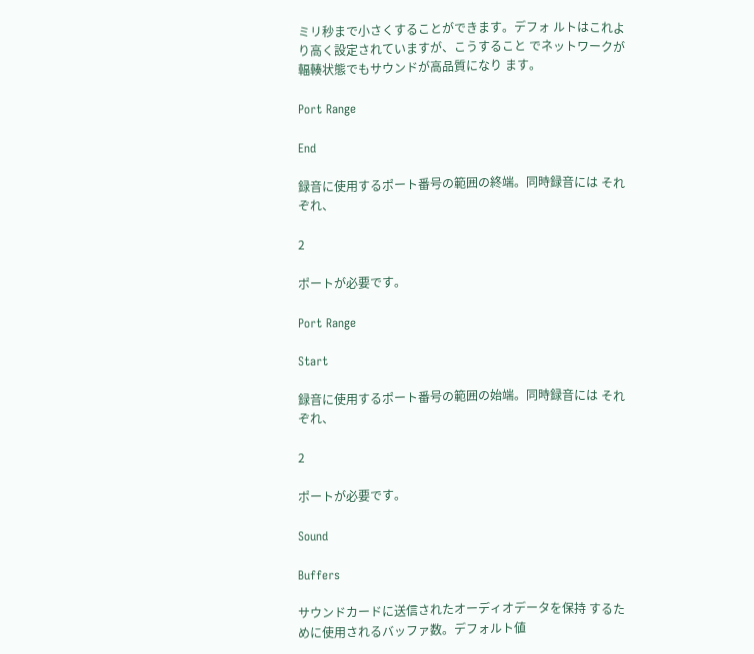ミリ秒まで小さくすることができます。デフォ ルトはこれより高く設定されていますが、こうすること でネットワークが輻輳状態でもサウンドが高品質になり ます。

Port Range

End

録音に使用するポート番号の範囲の終端。同時録音には それぞれ、

2

ポートが必要です。

Port Range

Start

録音に使用するポート番号の範囲の始端。同時録音には それぞれ、

2

ポートが必要です。

Sound

Buffers

サウンドカードに送信されたオーディオデータを保持 するために使用されるバッファ数。デフォルト値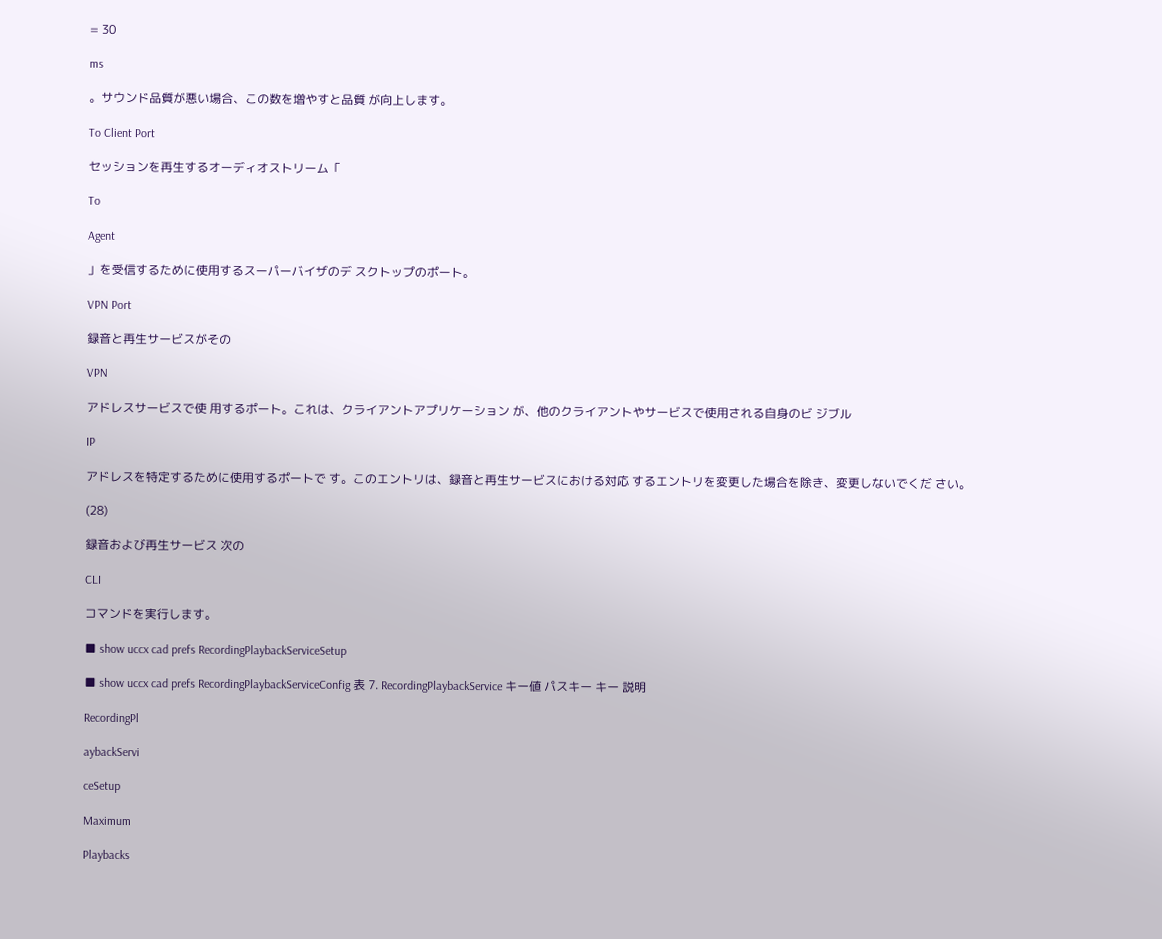= 30

ms

。サウンド品質が悪い場合、この数を増やすと品質 が向上します。

To Client Port

セッションを再生するオーディオストリーム「

To

Agent

」を受信するために使用するスーパーバイザのデ スクトップのポート。

VPN Port

録音と再生サービスがその

VPN

アドレスサービスで使 用するポート。これは、クライアントアプリケーション が、他のクライアントやサービスで使用される自身のビ ジブル

IP

アドレスを特定するために使用するポートで す。このエントリは、録音と再生サービスにおける対応 するエントリを変更した場合を除き、変更しないでくだ さい。

(28)

録音および再生サービス 次の

CLI

コマンドを実行します。

■ show uccx cad prefs RecordingPlaybackServiceSetup

■ show uccx cad prefs RecordingPlaybackServiceConfig 表 7. RecordingPlaybackService キー値 パスキー キー 説明

RecordingPl

aybackServi

ceSetup

Maximum

Playbacks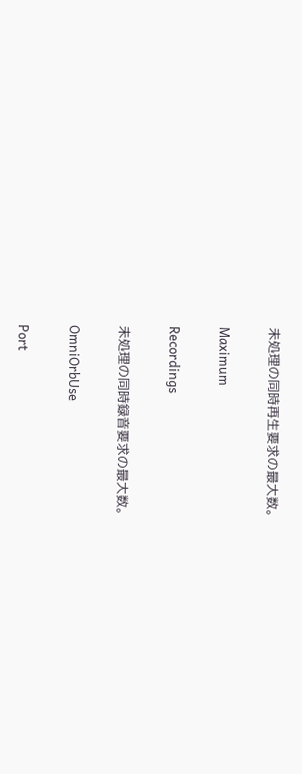未処理の同時再生要求の最大数。

Maximum

Recordings

未処理の同時録音要求の最大数。

OmniOrbUse

Port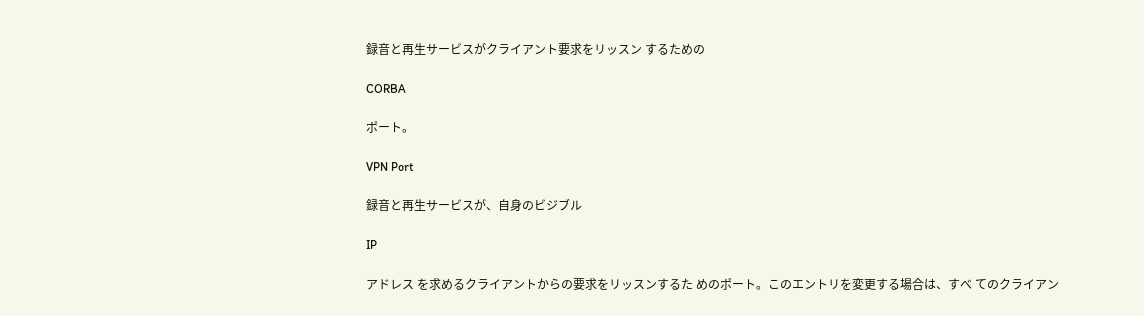録音と再生サービスがクライアント要求をリッスン するための

CORBA

ポート。

VPN Port

録音と再生サービスが、自身のビジブル

IP

アドレス を求めるクライアントからの要求をリッスンするた めのポート。このエントリを変更する場合は、すべ てのクライアン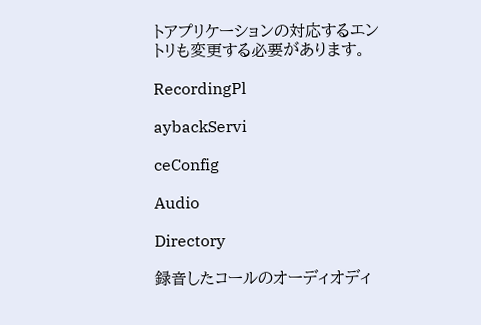トアプリケーションの対応するエン トリも変更する必要があります。

RecordingPl

aybackServi

ceConfig

Audio

Directory

録音したコールのオーディオディ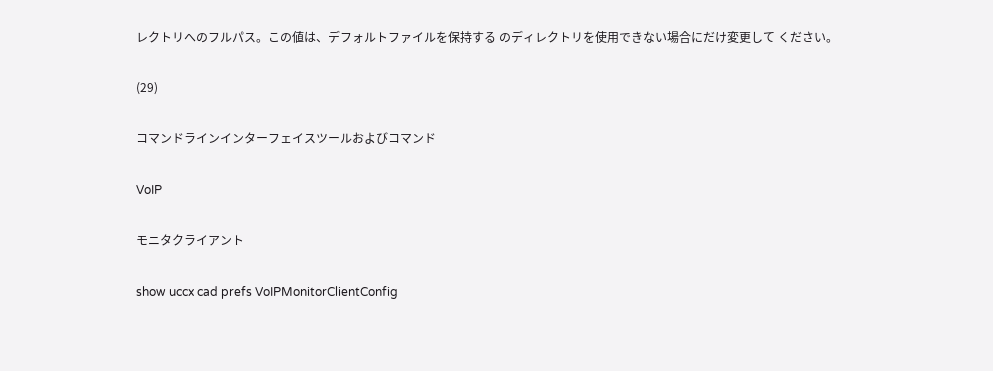レクトリへのフルパス。この値は、デフォルトファイルを保持する のディレクトリを使用できない場合にだけ変更して ください。

(29)

コマンドラインインターフェイスツールおよびコマンド

VoIP

モニタクライアント

show uccx cad prefs VoIPMonitorClientConfig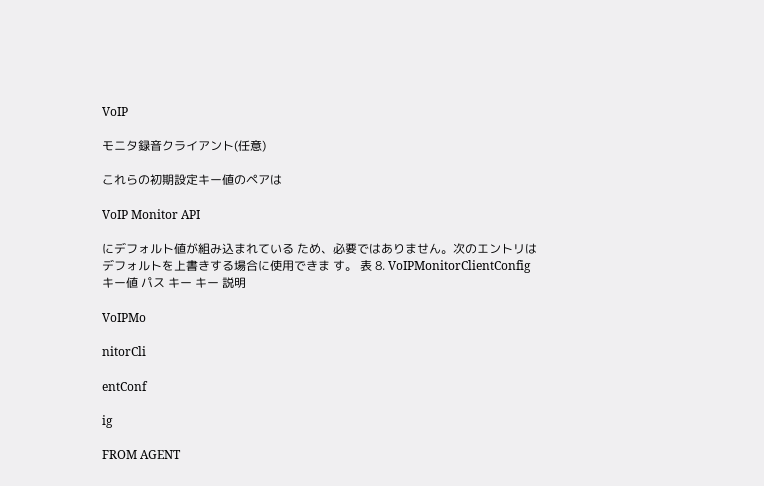VoIP

モニタ録音クライアント(任意)

これらの初期設定キー値のペアは

VoIP Monitor API

にデフォルト値が組み込まれている ため、必要ではありません。次のエントリはデフォルトを上書きする場合に使用できま す。 表 8. VoIPMonitorClientConfig キー値 パス キー キー 説明

VoIPMo

nitorCli

entConf

ig

FROM AGENT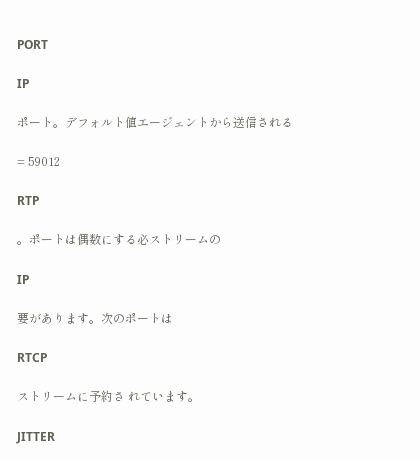PORT

IP

ポート。デフォルト値エージェントから送信される

= 59012

RTP

。ポートは偶数にする必ストリームの

IP

要があります。次のポートは

RTCP

ストリームに予約さ れています。

JITTER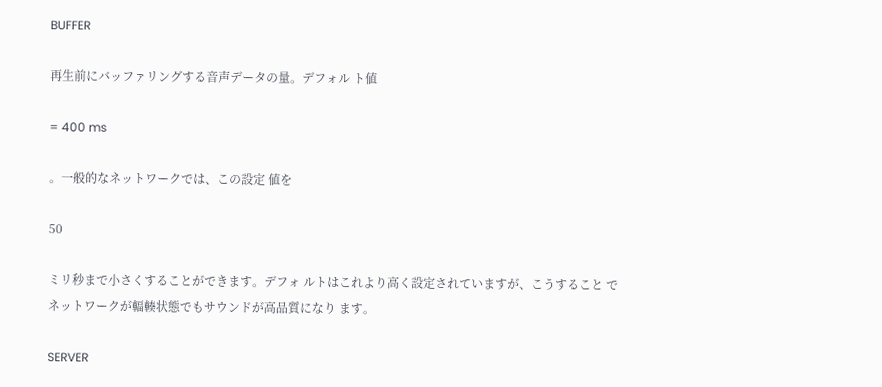BUFFER

再生前にバッファリングする音声データの量。デフォル ト値

= 400 ms

。一般的なネットワークでは、この設定 値を

50

ミリ秒まで小さくすることができます。デフォ ルトはこれより高く設定されていますが、こうすること でネットワークが輻輳状態でもサウンドが高品質になり ます。

SERVER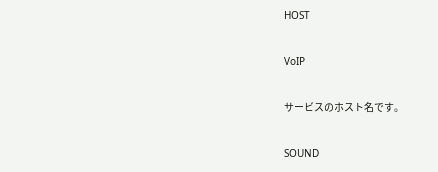HOST

VoIP

サービスのホスト名です。

SOUND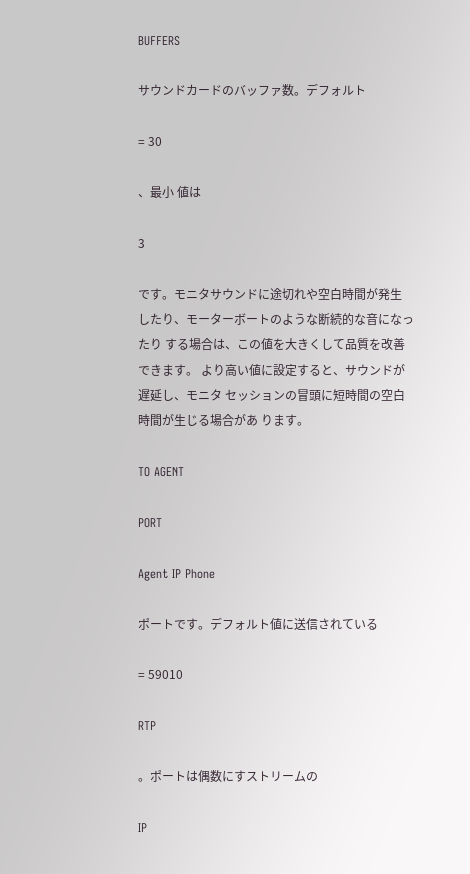BUFFERS

サウンドカードのバッファ数。デフォルト

= 30

、最小 値は

3

です。モニタサウンドに途切れや空白時間が発生 したり、モーターボートのような断続的な音になったり する場合は、この値を大きくして品質を改善できます。 より高い値に設定すると、サウンドが遅延し、モニタ セッションの冒頭に短時間の空白時間が生じる場合があ ります。

TO AGENT

PORT

Agent IP Phone

ポートです。デフォルト値に送信されている

= 59010

RTP

。ポートは偶数にすストリームの

IP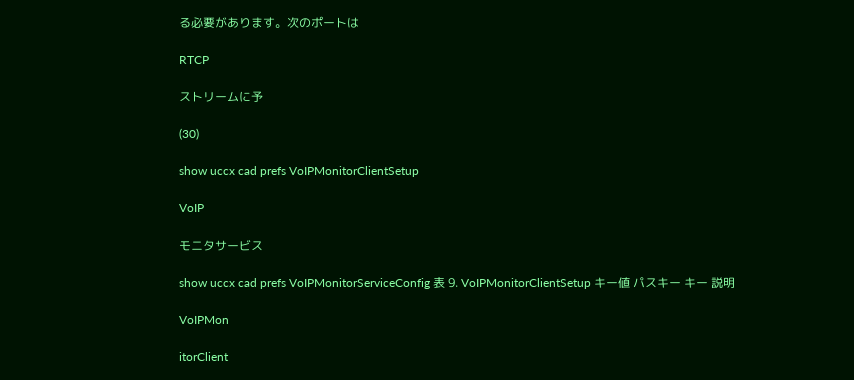る必要があります。次のポートは

RTCP

ストリームに予

(30)

show uccx cad prefs VoIPMonitorClientSetup

VoIP

モニタサービス

show uccx cad prefs VoIPMonitorServiceConfig 表 9. VoIPMonitorClientSetup キー値 パスキー キー 説明

VoIPMon

itorClient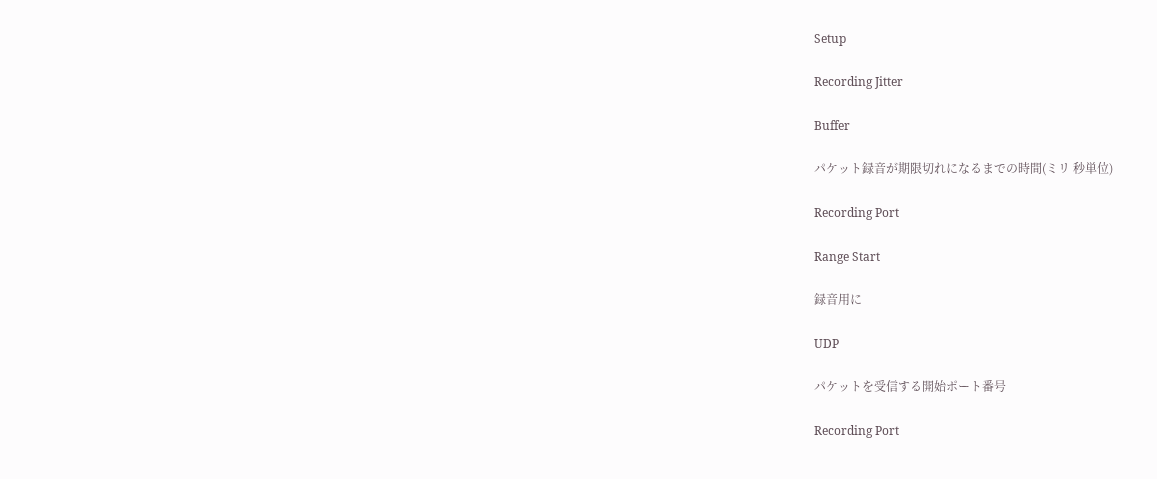Setup

Recording Jitter

Buffer

パケット録音が期限切れになるまでの時間(ミリ 秒単位)

Recording Port

Range Start

録音用に

UDP

パケットを受信する開始ポート番号

Recording Port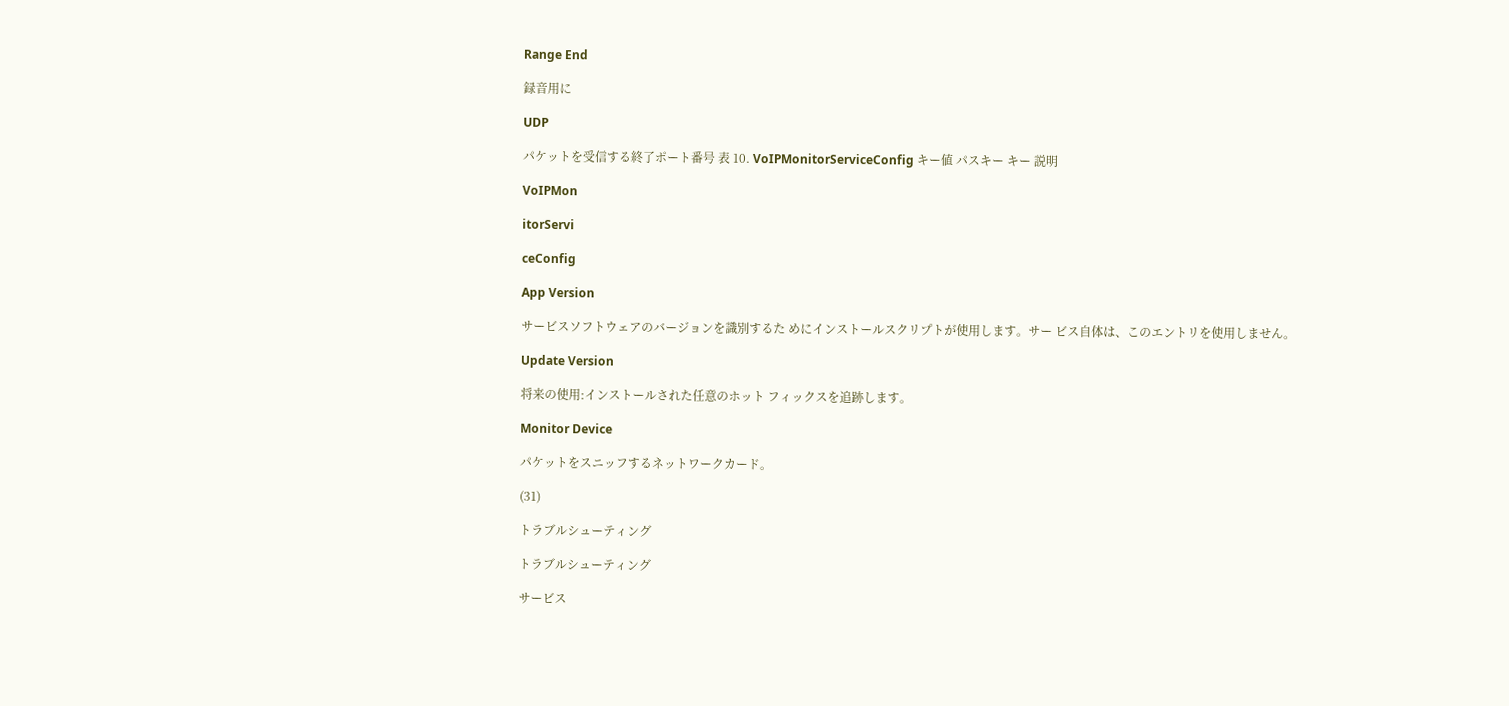Range End

録音用に

UDP

パケットを受信する終了ポート番号 表 10. VoIPMonitorServiceConfig キー値 パスキー キー 説明

VoIPMon

itorServi

ceConfig

App Version

サービスソフトウェアのバージョンを識別するた めにインストールスクリプトが使用します。サー ビス自体は、このエントリを使用しません。

Update Version

将来の使用:インストールされた任意のホット フィックスを追跡します。

Monitor Device

パケットをスニッフするネットワークカード。

(31)

トラブルシューティング

トラブルシューティング

サービス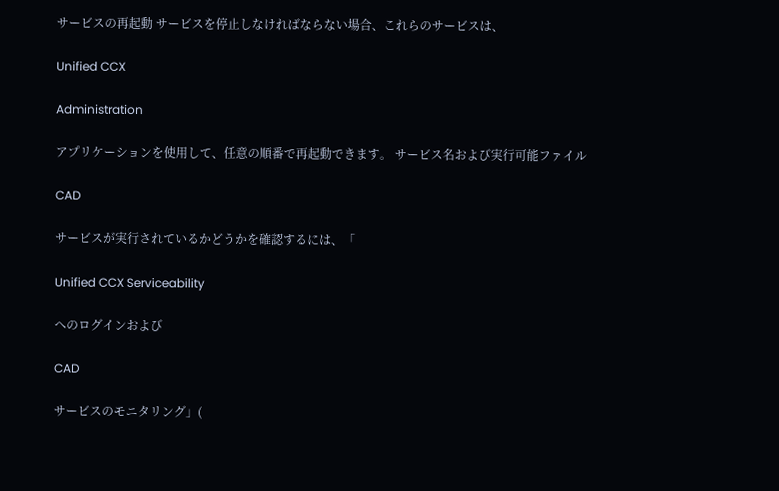サービスの再起動 サービスを停止しなければならない場合、これらのサービスは、

Unified CCX

Administration

アプリケーションを使用して、任意の順番で再起動できます。 サービス名および実行可能ファイル

CAD

サービスが実行されているかどうかを確認するには、「

Unified CCX Serviceability

へのログインおよび

CAD

サービスのモニタリング」(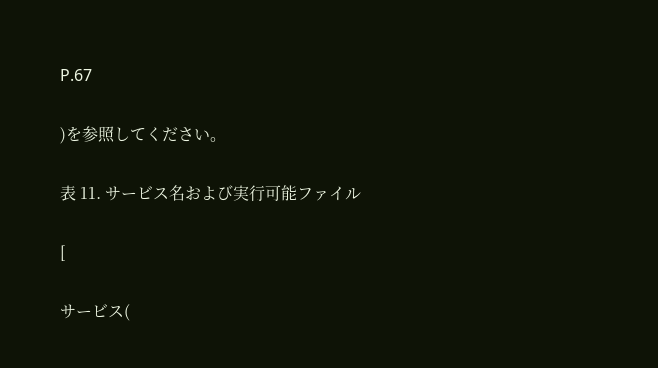P.67

)を参照してください。

表 11. サービス名および実行可能ファイル

[

サービス(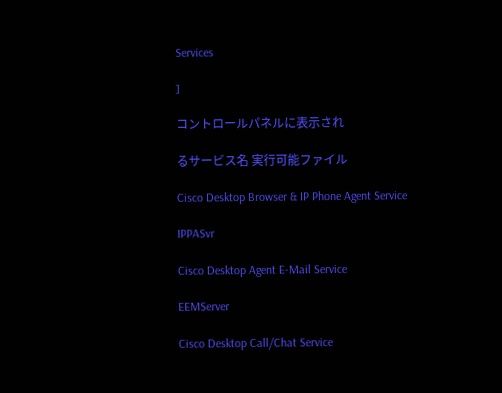Services

]

コントロールパネルに表示され

るサービス名 実行可能ファイル

Cisco Desktop Browser & IP Phone Agent Service

IPPASvr

Cisco Desktop Agent E-Mail Service

EEMServer

Cisco Desktop Call/Chat Service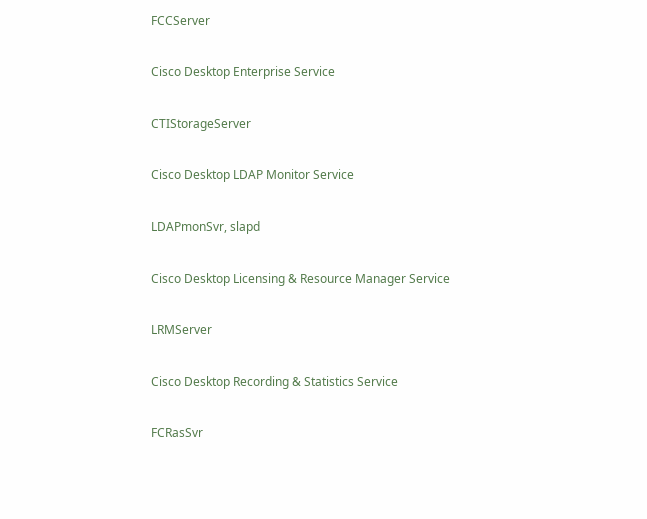FCCServer

Cisco Desktop Enterprise Service

CTIStorageServer

Cisco Desktop LDAP Monitor Service

LDAPmonSvr, slapd

Cisco Desktop Licensing & Resource Manager Service

LRMServer

Cisco Desktop Recording & Statistics Service

FCRasSvr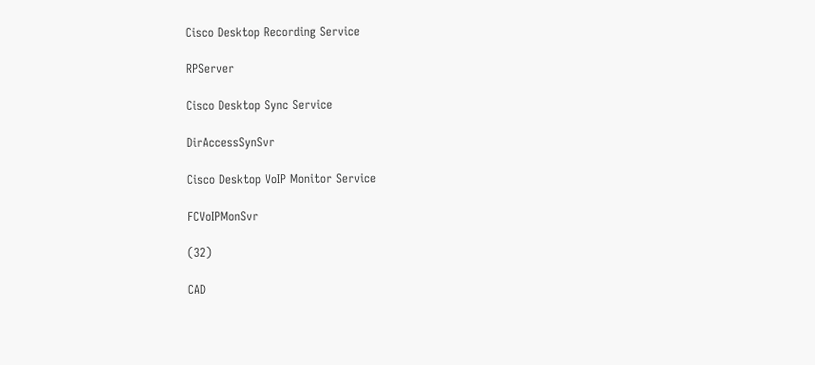Cisco Desktop Recording Service

RPServer

Cisco Desktop Sync Service

DirAccessSynSvr

Cisco Desktop VoIP Monitor Service

FCVoIPMonSvr

(32)

CAD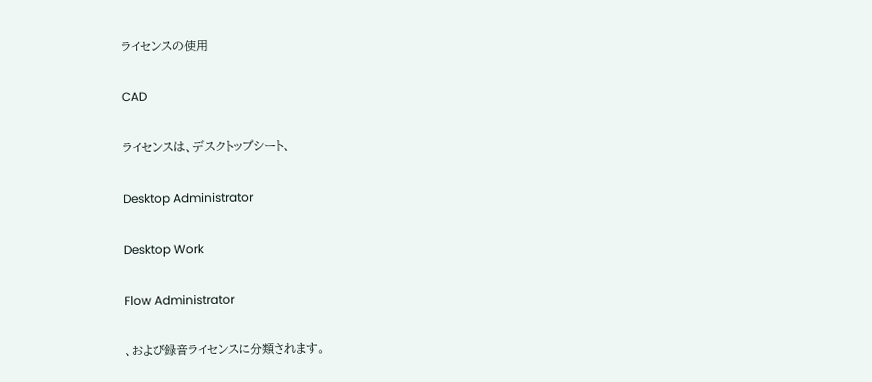ライセンスの使用

CAD

ライセンスは、デスクトップシート、

Desktop Administrator

Desktop Work

Flow Administrator

、および録音ライセンスに分類されます。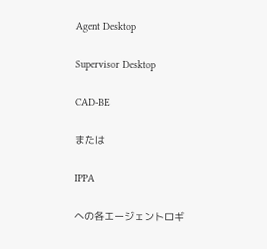Agent Desktop

Supervisor Desktop

CAD-BE

または

IPPA

への各エージェントロギ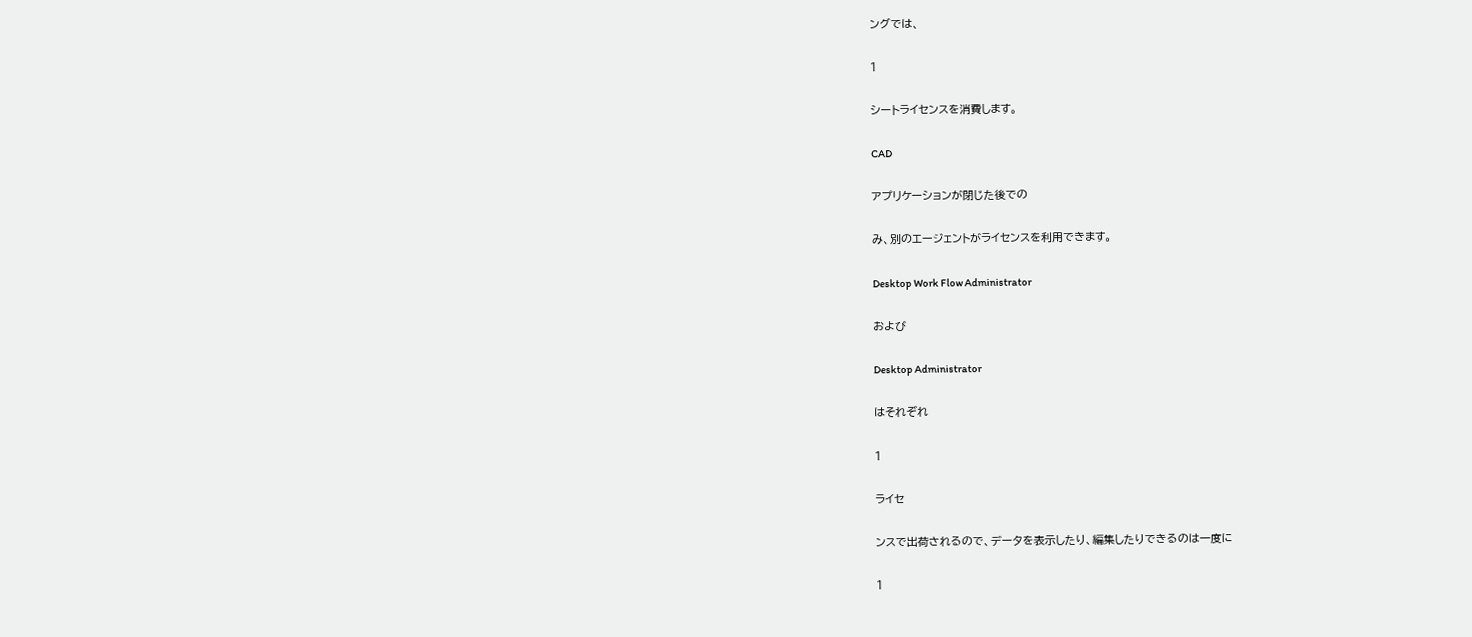ングでは、

1

シートライセンスを消費します。

CAD

アプリケーションが閉じた後での

み、別のエージェントがライセンスを利用できます。

Desktop Work Flow Administrator

および

Desktop Administrator

はそれぞれ

1

ライセ

ンスで出荷されるので、データを表示したり、編集したりできるのは一度に

1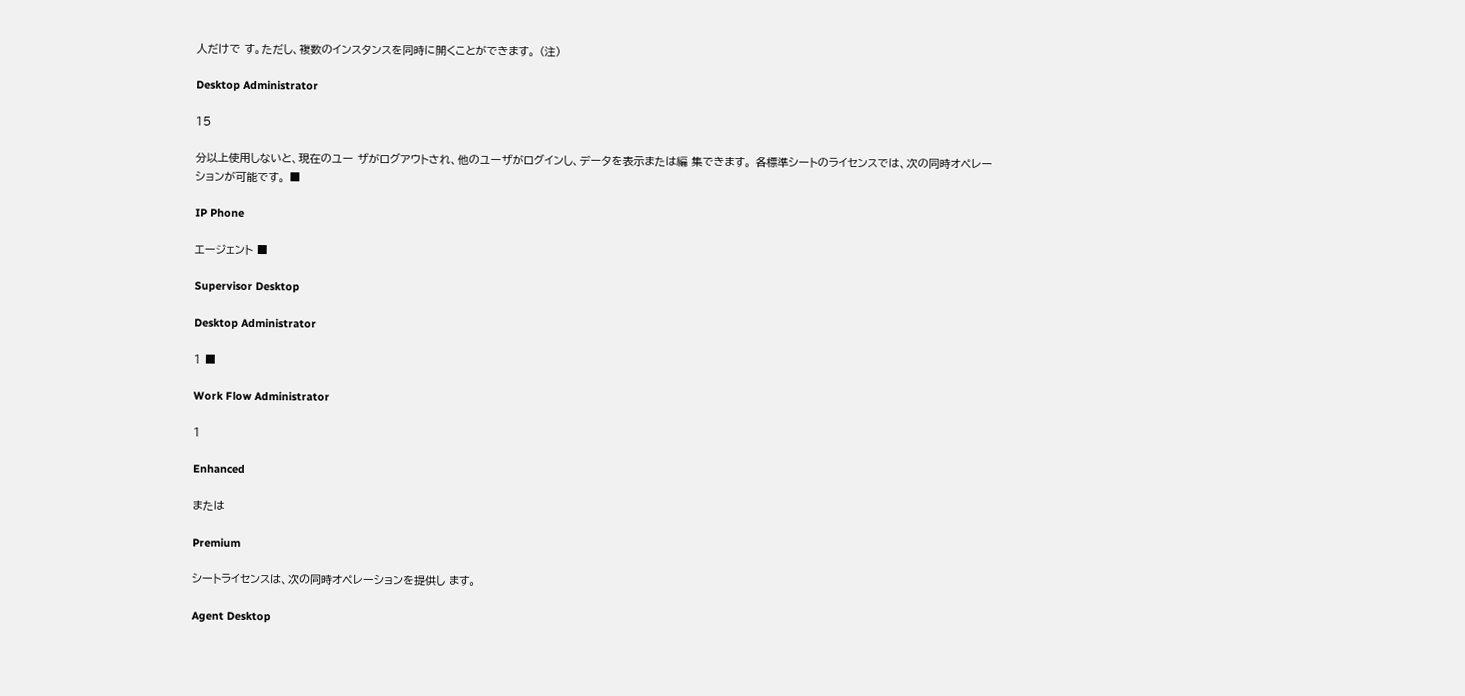人だけで す。ただし、複数のインスタンスを同時に開くことができます。 (注)

Desktop Administrator

15

分以上使用しないと、現在のユー ザがログアウトされ、他のユーザがログインし、データを表示または編 集できます。 各標準シートのライセンスでは、次の同時オペレーションが可能です。 ■

IP Phone

エージェント ■

Supervisor Desktop

Desktop Administrator

1 ■

Work Flow Administrator

1

Enhanced

または

Premium

シートライセンスは、次の同時オペレーションを提供し ます。

Agent Desktop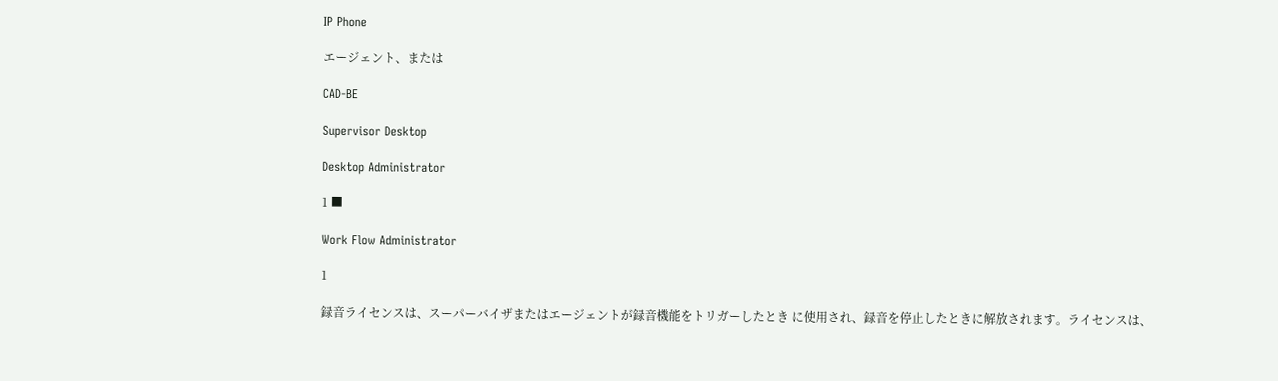IP Phone

エージェント、または

CAD-BE

Supervisor Desktop

Desktop Administrator

1 ■

Work Flow Administrator

1

録音ライセンスは、スーパーバイザまたはエージェントが録音機能をトリガーしたとき に使用され、録音を停止したときに解放されます。ライセンスは、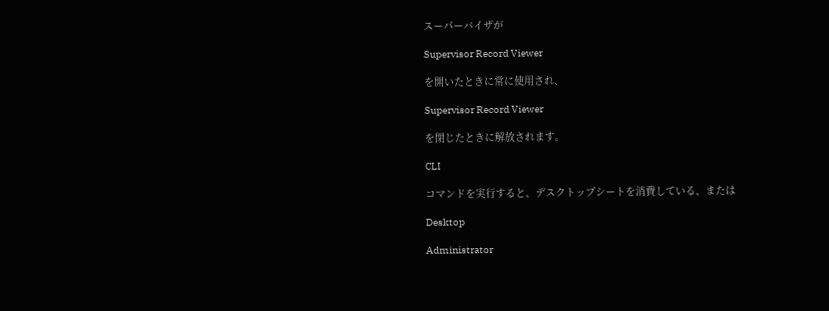スーパーバイザが

Supervisor Record Viewer

を開いたときに常に使用され、

Supervisor Record Viewer

を閉じたときに解放されます。

CLI

コマンドを実行すると、デスクトップシートを消費している、または

Desktop

Administrator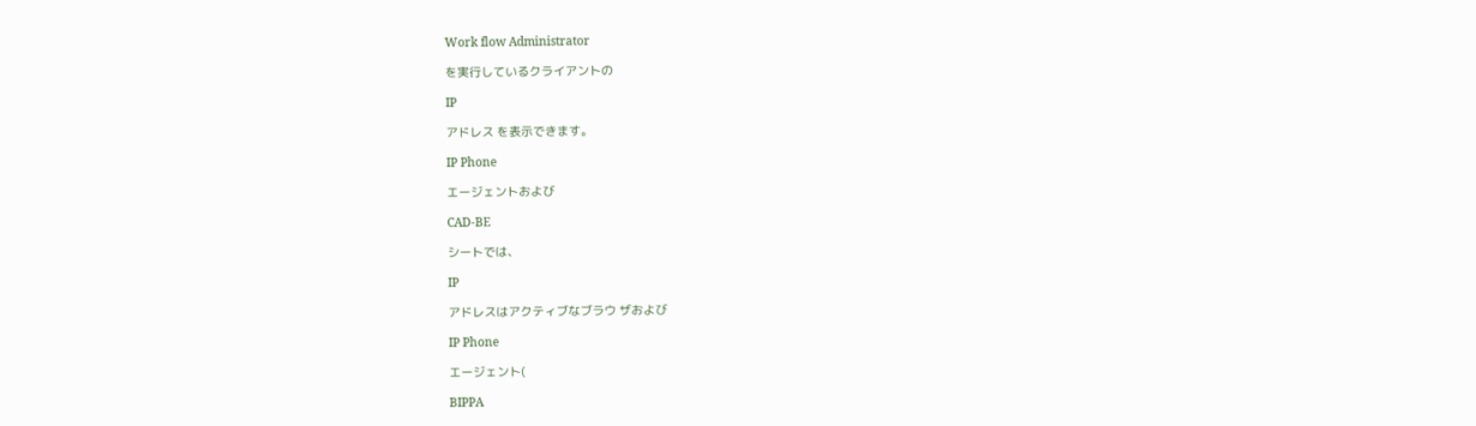Work flow Administrator

を実行しているクライアントの

IP

アドレス を表示できます。

IP Phone

エージェントおよび

CAD-BE

シートでは、

IP

アドレスはアクティブなブラウ ザおよび

IP Phone

エージェント(

BIPPA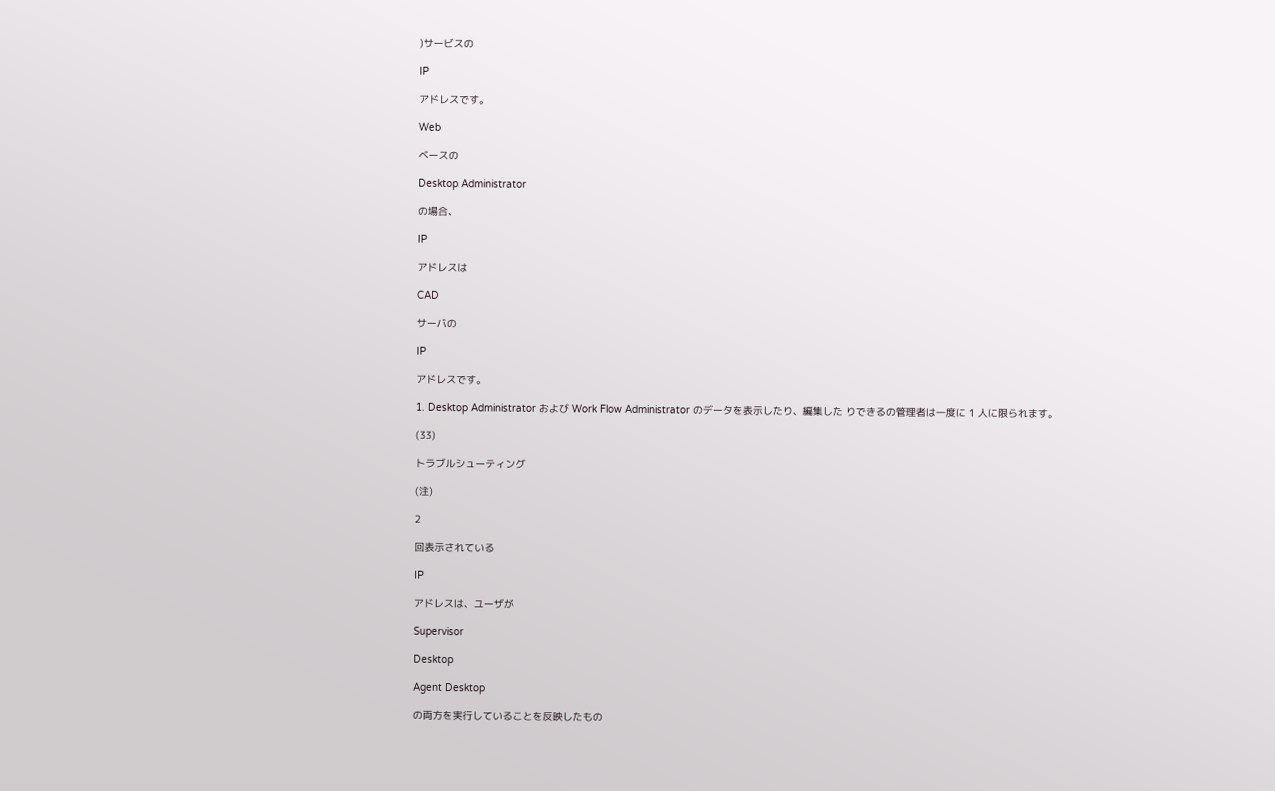)サービスの

IP

アドレスです。

Web

ベースの

Desktop Administrator

の場合、

IP

アドレスは

CAD

サーバの

IP

アドレスです。

1. Desktop Administrator および Work Flow Administrator のデータを表示したり、編集した りできるの管理者は一度に 1 人に限られます。

(33)

トラブルシューティング

(注)

2

回表示されている

IP

アドレスは、ユーザが

Supervisor

Desktop

Agent Desktop

の両方を実行していることを反映したもの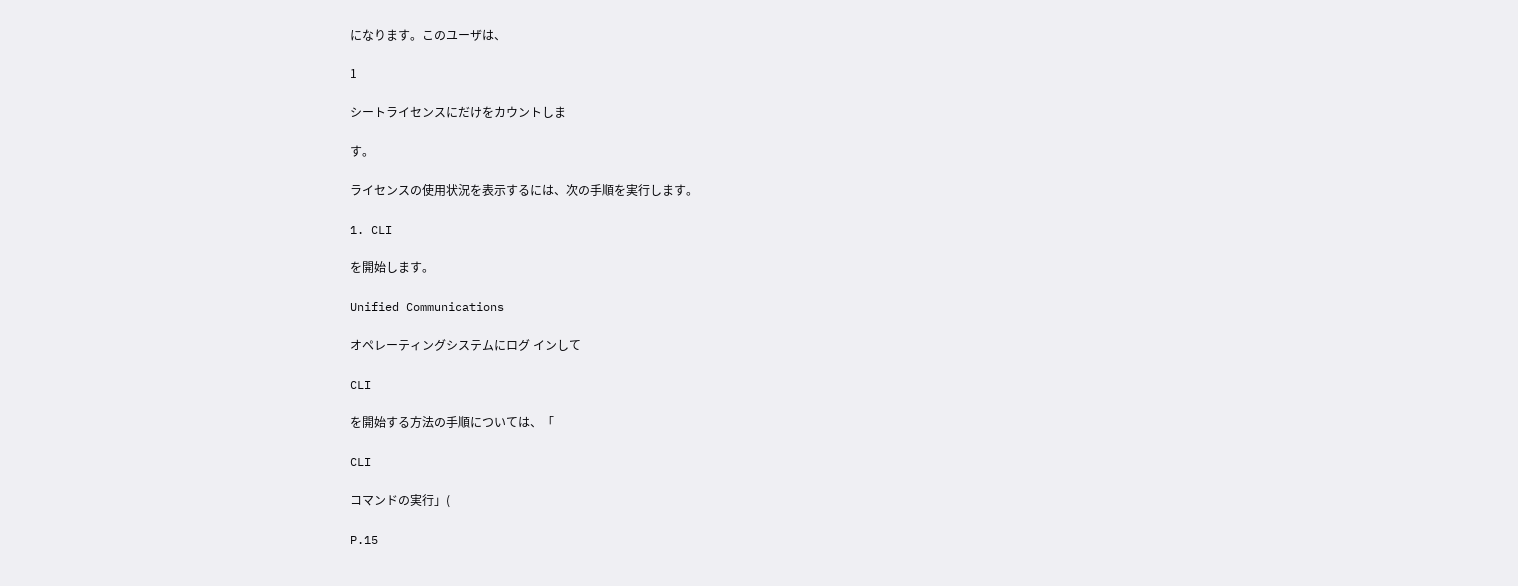になります。このユーザは、

1

シートライセンスにだけをカウントしま

す。

ライセンスの使用状況を表示するには、次の手順を実行します。

1. CLI

を開始します。

Unified Communications

オペレーティングシステムにログ インして

CLI

を開始する方法の手順については、「

CLI

コマンドの実行」(

P.15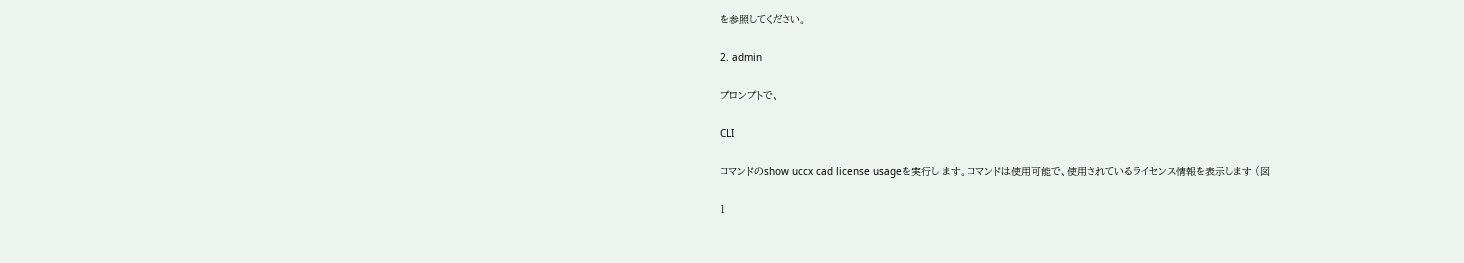を参照してください。

2. admin

プロンプトで、

CLI

コマンドのshow uccx cad license usageを実行し ます。コマンドは使用可能で、使用されているライセンス情報を表示します (図

1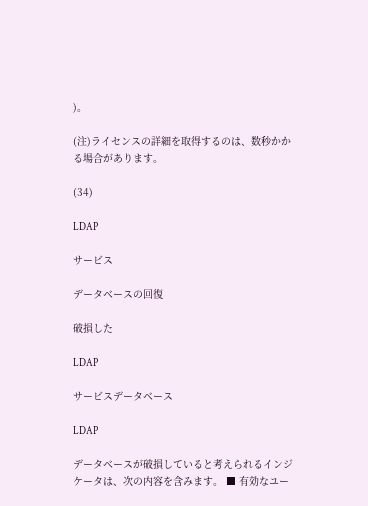)。

(注)ライセンスの詳細を取得するのは、数秒かかる場合があります。

(34)

LDAP

サービス

データベースの回復

破損した

LDAP

サービスデータベース

LDAP

データベースが破損していると考えられるインジケータは、次の内容を含みます。 ■ 有効なユー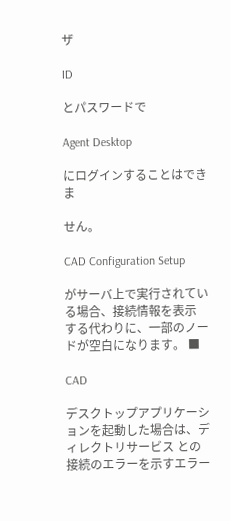ザ

ID

とパスワードで

Agent Desktop

にログインすることはできま

せん。

CAD Configuration Setup

がサーバ上で実行されている場合、接続情報を表示 する代わりに、一部のノードが空白になります。 ■

CAD

デスクトップアプリケーションを起動した場合は、ディレクトリサービス との接続のエラーを示すエラー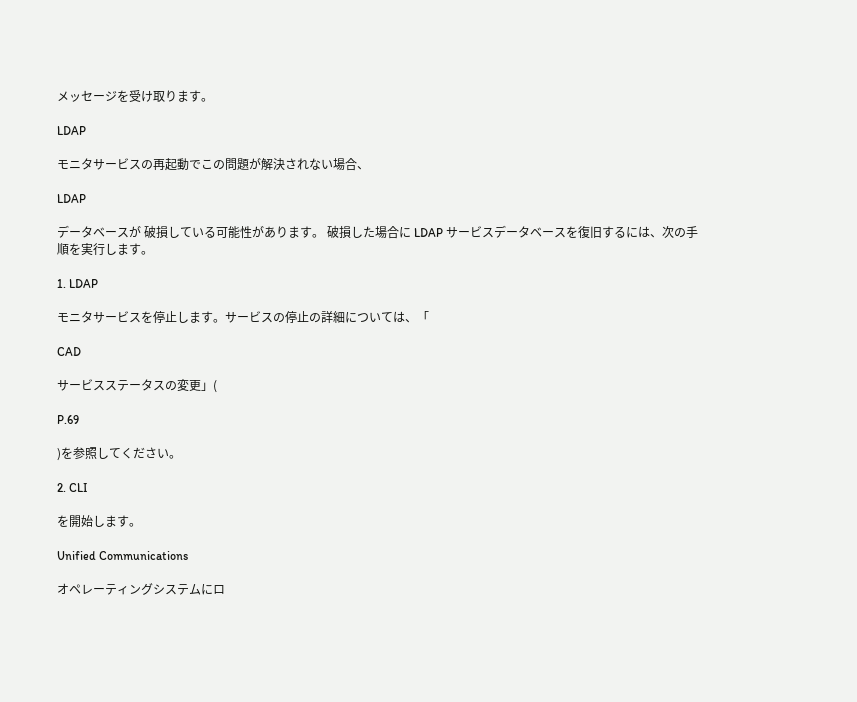メッセージを受け取ります。

LDAP

モニタサービスの再起動でこの問題が解決されない場合、

LDAP

データベースが 破損している可能性があります。 破損した場合に LDAP サービスデータベースを復旧するには、次の手順を実行します。

1. LDAP

モニタサービスを停止します。サービスの停止の詳細については、「

CAD

サービスステータスの変更」(

P.69

)を参照してください。

2. CLI

を開始します。

Unified Communications

オペレーティングシステムにロ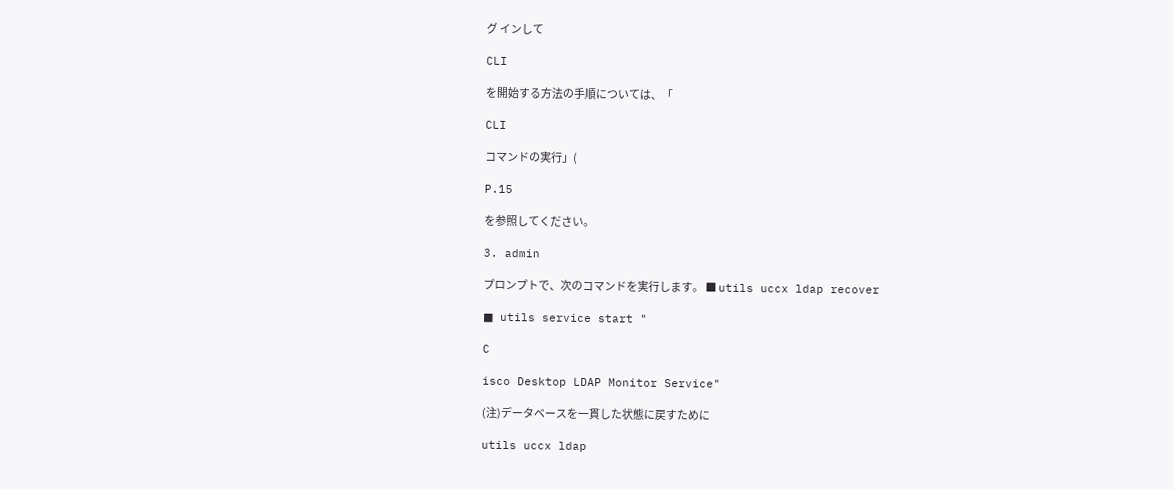グ インして

CLI

を開始する方法の手順については、「

CLI

コマンドの実行」(

P.15

を参照してください。

3. admin

プロンプトで、次のコマンドを実行します。 ■ utils uccx ldap recover

■ utils service start "

C

isco Desktop LDAP Monitor Service"

(注)データベースを一貫した状態に戻すために

utils uccx ldap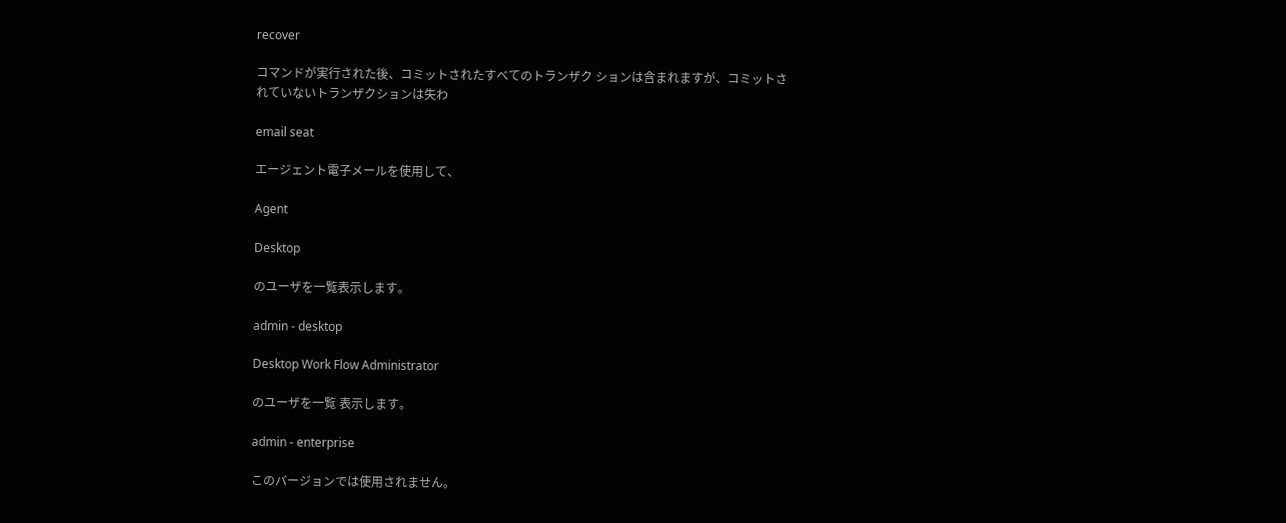recover

コマンドが実行された後、コミットされたすべてのトランザク ションは含まれますが、コミットされていないトランザクションは失わ

email seat

エージェント電子メールを使用して、

Agent

Desktop

のユーザを一覧表示します。

admin - desktop

Desktop Work Flow Administrator

のユーザを一覧 表示します。

admin - enterprise

このバージョンでは使用されません。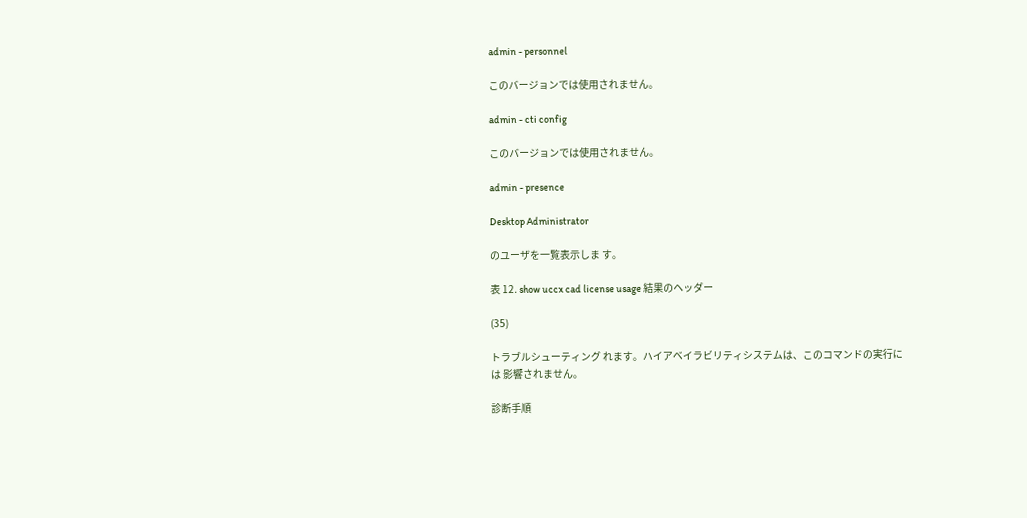admin - personnel

このバージョンでは使用されません。

admin - cti config

このバージョンでは使用されません。

admin - presence

Desktop Administrator

のユーザを一覧表示しま す。

表 12. show uccx cad license usage 結果のヘッダー

(35)

トラブルシューティング れます。ハイアベイラビリティシステムは、このコマンドの実行には 影響されません。

診断手順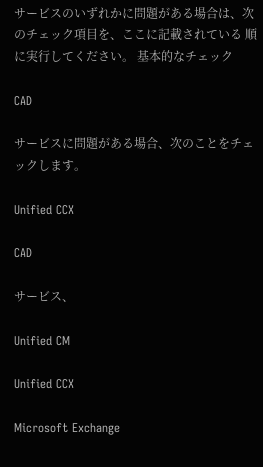サービスのいずれかに問題がある場合は、次のチェック項目を、ここに記載されている 順に実行してください。 基本的なチェック

CAD

サービスに問題がある場合、次のことをチェックします。

Unified CCX

CAD

サービス、

Unified CM

Unified CCX

Microsoft Exchange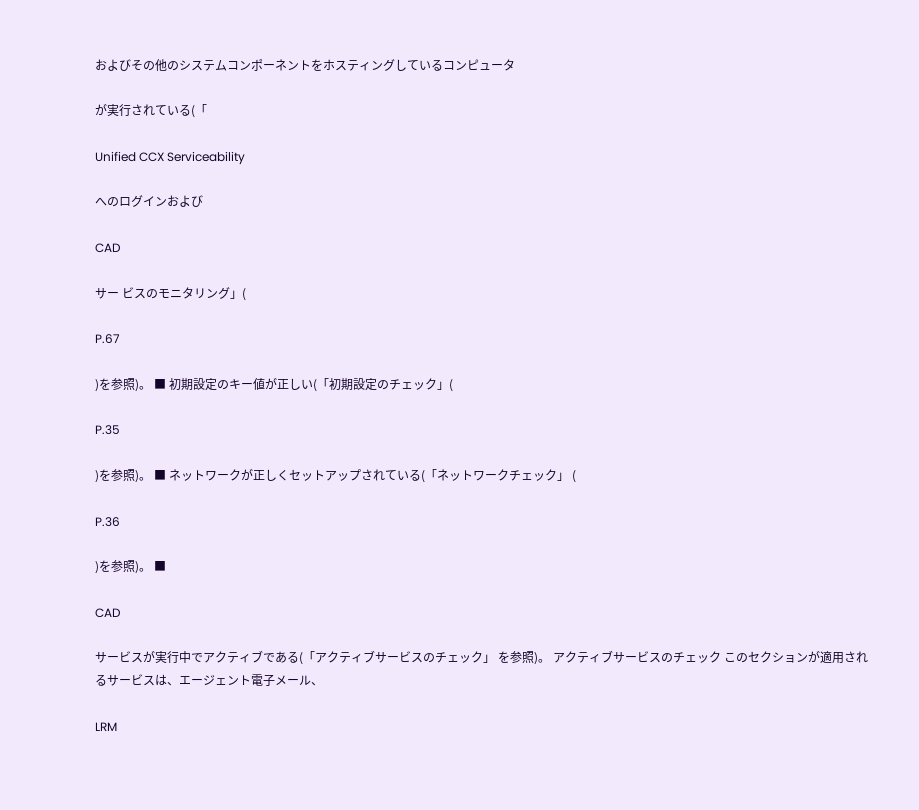およびその他のシステムコンポーネントをホスティングしているコンピュータ

が実行されている(「

Unified CCX Serviceability

へのログインおよび

CAD

サー ビスのモニタリング」(

P.67

)を参照)。 ■ 初期設定のキー値が正しい(「初期設定のチェック」(

P.35

)を参照)。 ■ ネットワークが正しくセットアップされている(「ネットワークチェック」 (

P.36

)を参照)。 ■

CAD

サービスが実行中でアクティブである(「アクティブサービスのチェック」 を参照)。 アクティブサービスのチェック このセクションが適用されるサービスは、エージェント電子メール、

LRM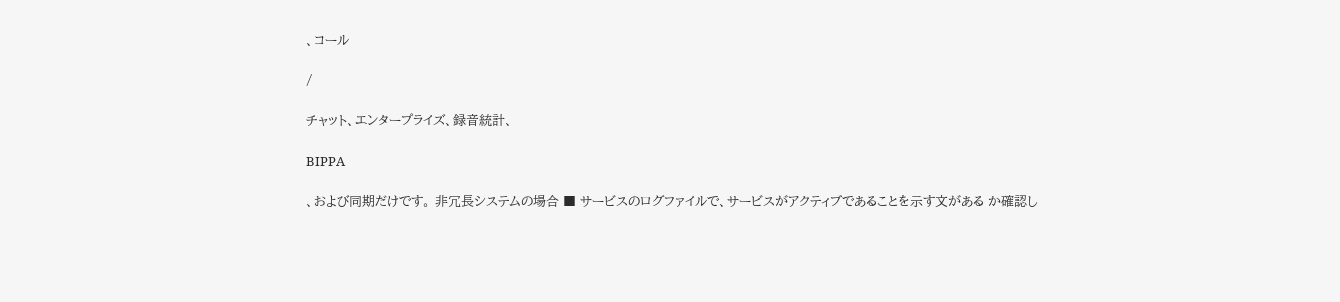、コール

/

チャット、エンタープライズ、録音統計、

BIPPA

、および同期だけです。 非冗長システムの場合 ■ サービスのログファイルで、サービスがアクティブであることを示す文がある か確認し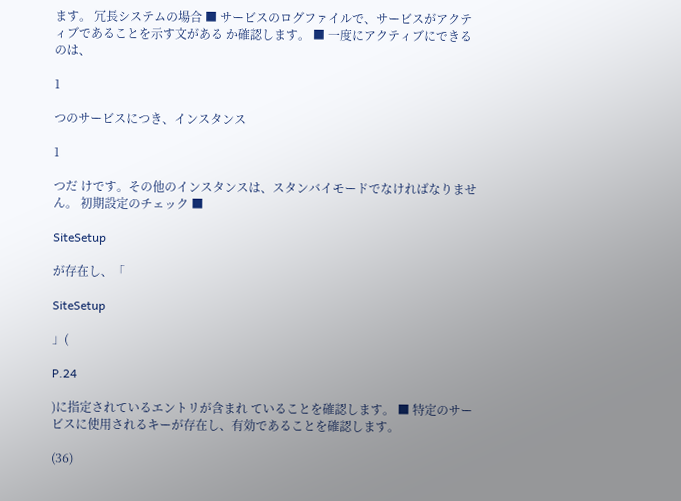ます。 冗長システムの場合 ■ サービスのログファイルで、サービスがアクティブであることを示す文がある か確認します。 ■ 一度にアクティブにできるのは、

1

つのサービスにつき、インスタンス

1

つだ けです。その他のインスタンスは、スタンバイモードでなければなりません。 初期設定のチェック ■

SiteSetup

が存在し、「

SiteSetup

」(

P.24

)に指定されているエントリが含まれ ていることを確認します。 ■ 特定のサービスに使用されるキーが存在し、有効であることを確認します。

(36)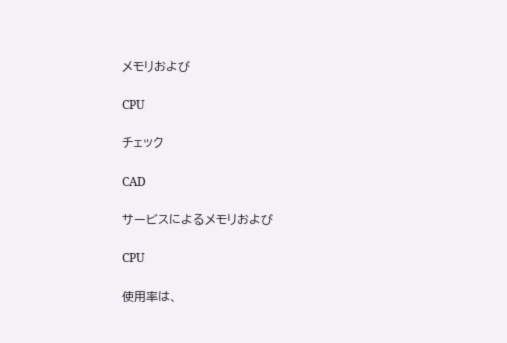メモリおよび

CPU

チェック

CAD

サービスによるメモリおよび

CPU

使用率は、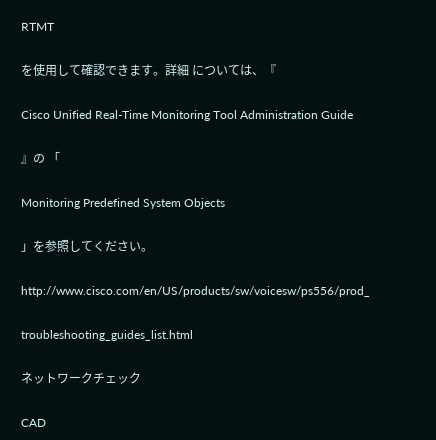RTMT

を使用して確認できます。詳細 については、『

Cisco Unified Real-Time Monitoring Tool Administration Guide

』の 「

Monitoring Predefined System Objects

」を参照してください。

http://www.cisco.com/en/US/products/sw/voicesw/ps556/prod_

troubleshooting_guides_list.html

ネットワークチェック

CAD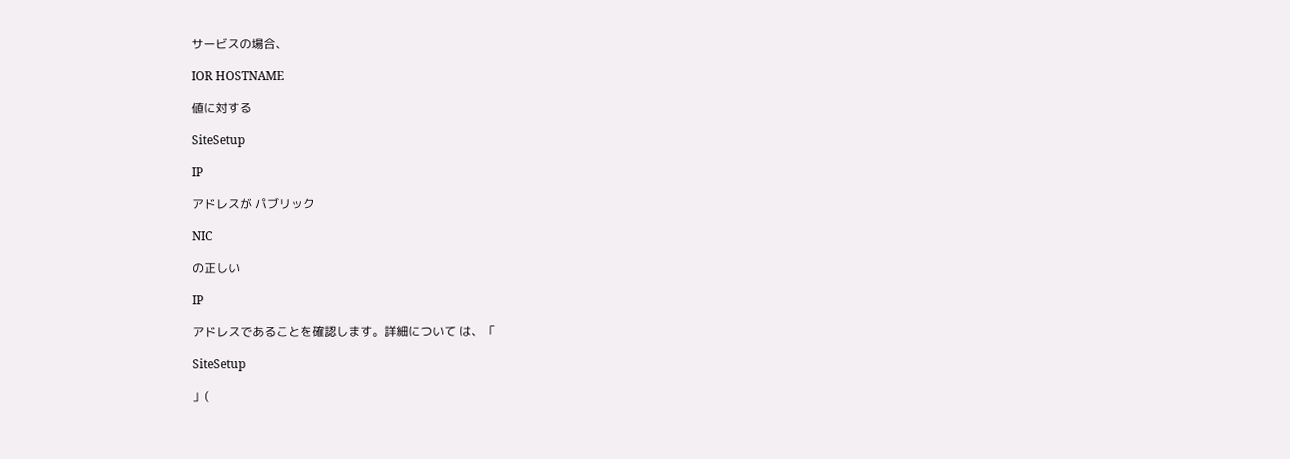サービスの場合、

IOR HOSTNAME

値に対する

SiteSetup

IP

アドレスが パブリック

NIC

の正しい

IP

アドレスであることを確認します。詳細について は、「

SiteSetup

」(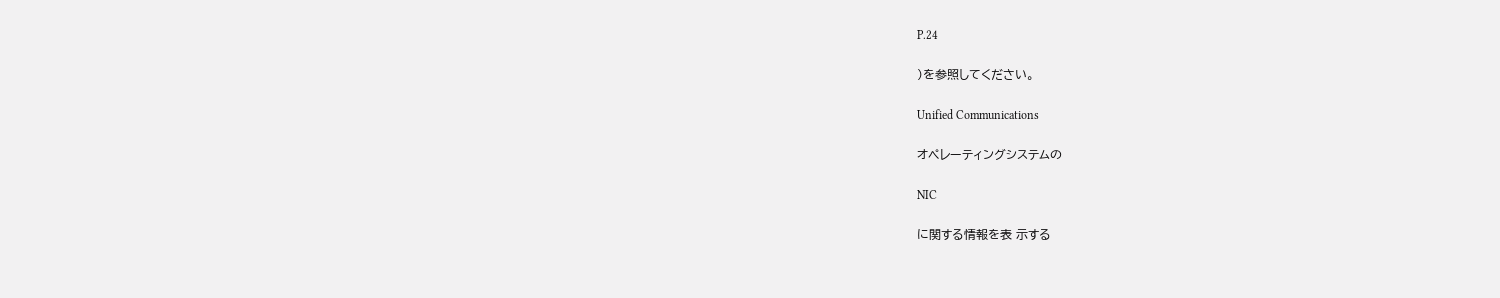P.24

)を参照してください。

Unified Communications

オペレーティングシステムの

NIC

に関する情報を表 示する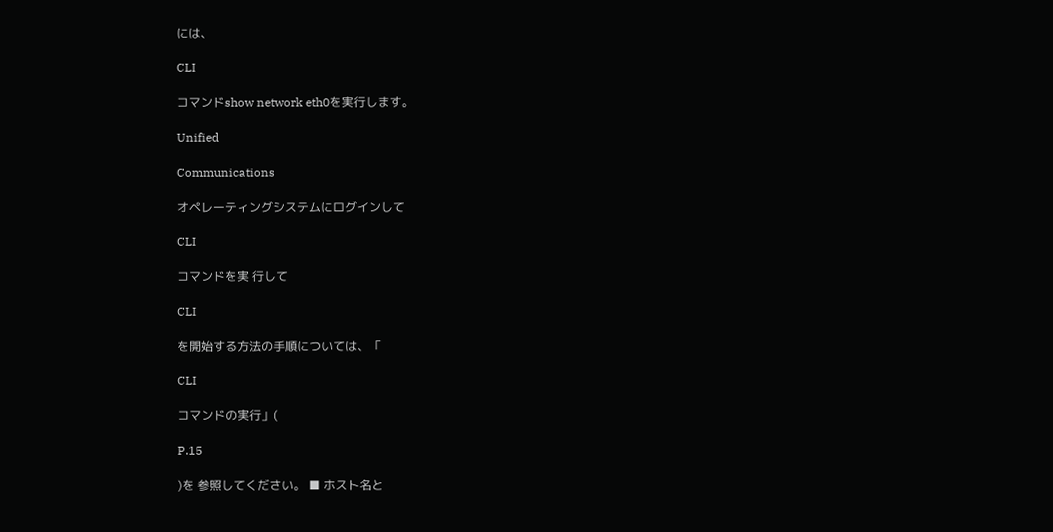には、

CLI

コマンドshow network eth0を実行します。

Unified

Communications

オペレーティングシステムにログインして

CLI

コマンドを実 行して

CLI

を開始する方法の手順については、「

CLI

コマンドの実行」(

P.15

)を 参照してください。 ■ ホスト名と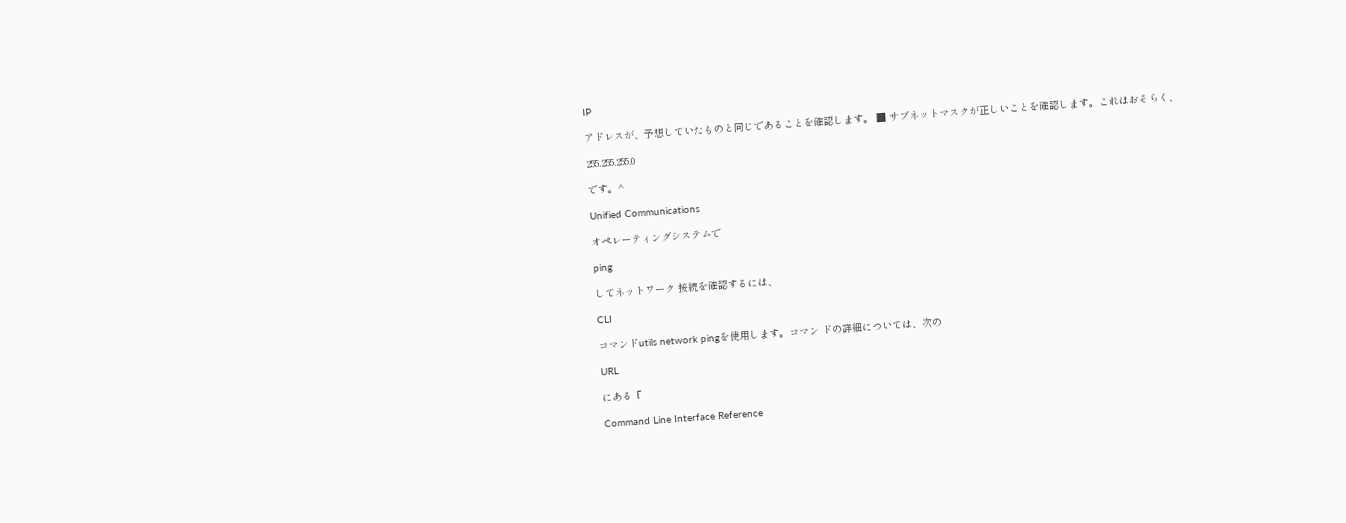IP

アドレスが、予想していたものと同じであることを確認します。 ■ サブネットマスクが正しいことを確認します。これはおそらく、

255.255.255.0

です。^

Unified Communications

オペレーティングシステムで

ping

してネットワーク 接続を確認するには、

CLI

コマンドutils network pingを使用します。コマン ドの詳細については、次の

URL

にある『

Command Line Interface Reference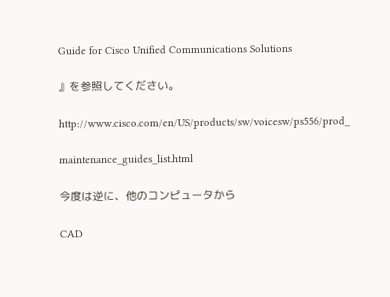Guide for Cisco Unified Communications Solutions

』を参照してください。

http://www.cisco.com/en/US/products/sw/voicesw/ps556/prod_

maintenance_guides_list.html

今度は逆に、他のコンピュータから

CAD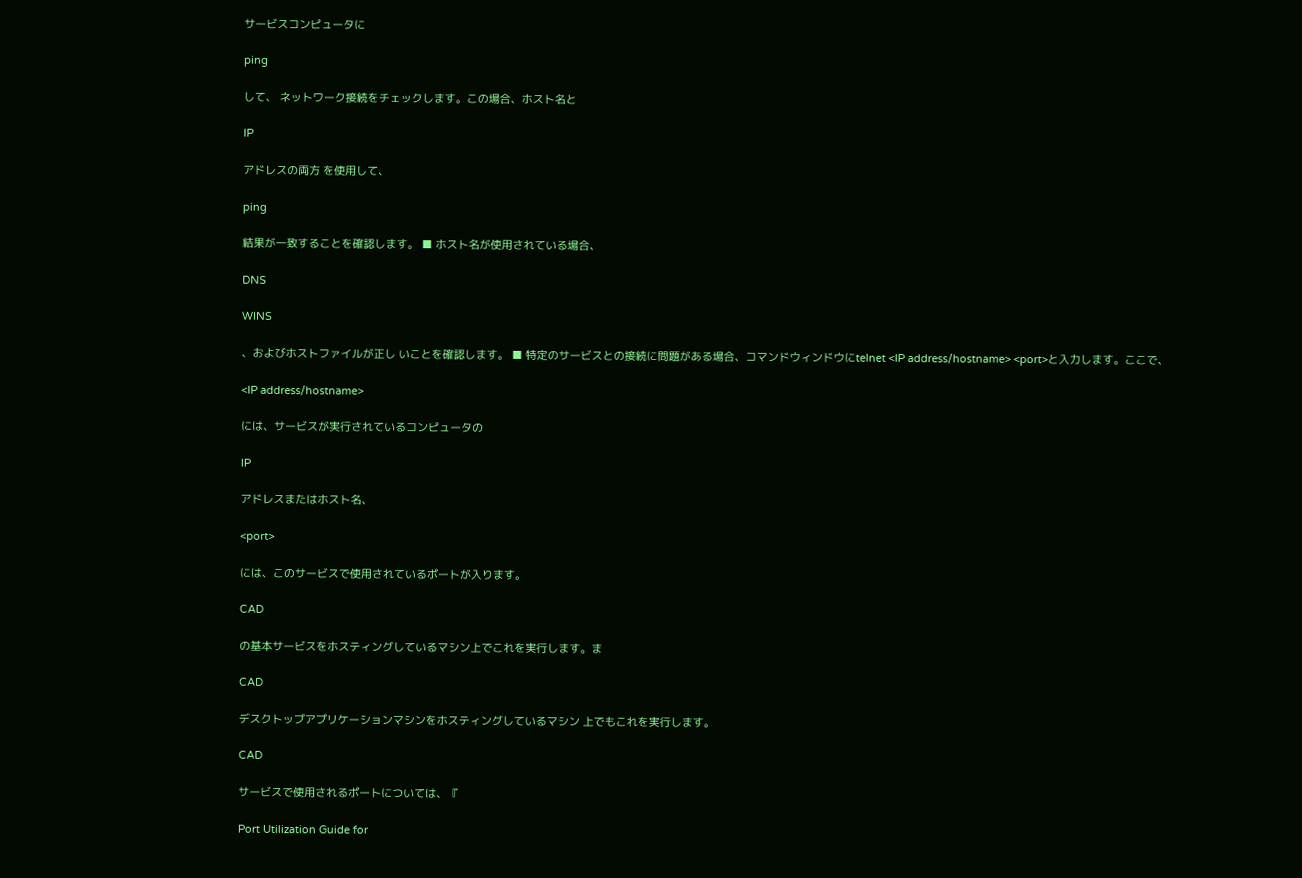サービスコンピュータに

ping

して、 ネットワーク接続をチェックします。この場合、ホスト名と

IP

アドレスの両方 を使用して、

ping

結果が一致することを確認します。 ■ ホスト名が使用されている場合、

DNS

WINS

、およびホストファイルが正し いことを確認します。 ■ 特定のサービスとの接続に問題がある場合、コマンドウィンドウにtelnet <IP address/hostname> <port>と入力します。ここで、

<IP address/hostname>

には、サービスが実行されているコンピュータの

IP

アドレスまたはホスト名、

<port>

には、このサービスで使用されているポートが入ります。

CAD

の基本サービスをホスティングしているマシン上でこれを実行します。ま

CAD

デスクトップアプリケーションマシンをホスティングしているマシン 上でもこれを実行します。

CAD

サービスで使用されるポートについては、『

Port Utilization Guide for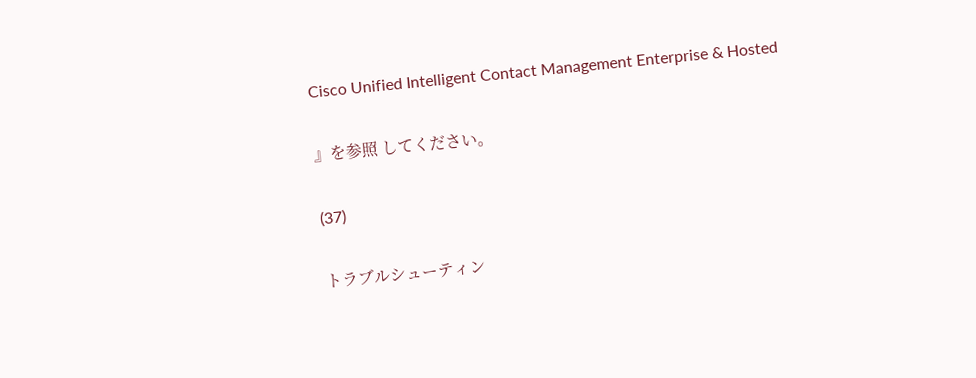Cisco Unified Intelligent Contact Management Enterprise & Hosted

』を参照 してください。

(37)

トラブルシューティン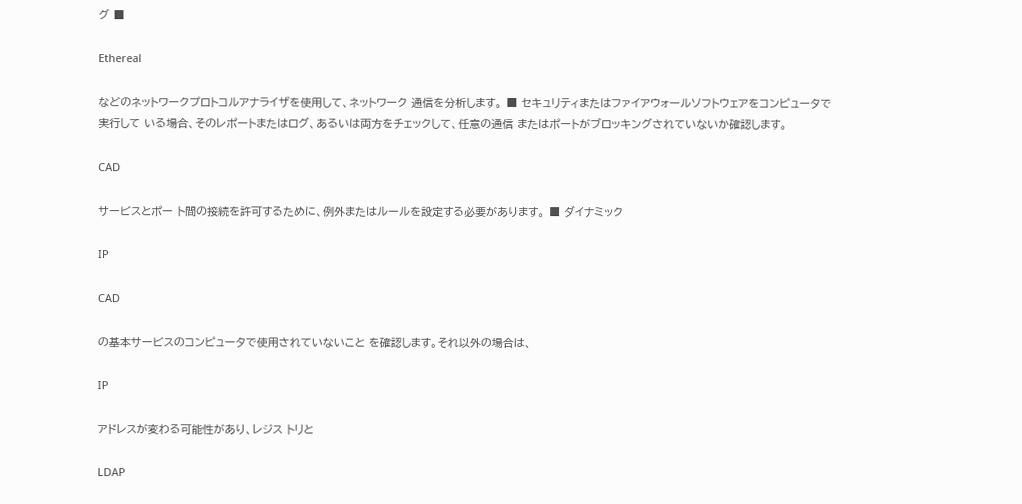グ ■

Ethereal

などのネットワークプロトコルアナライザを使用して、ネットワーク 通信を分析します。 ■ セキュリティまたはファイアウォールソフトウェアをコンピュータで実行して いる場合、そのレポートまたはログ、あるいは両方をチェックして、任意の通信 またはポートがブロッキングされていないか確認します。

CAD

サービスとポー ト間の接続を許可するために、例外またはルールを設定する必要があります。 ■ ダイナミック

IP

CAD

の基本サービスのコンピュータで使用されていないこと を確認します。それ以外の場合は、

IP

アドレスが変わる可能性があり、レジス トリと

LDAP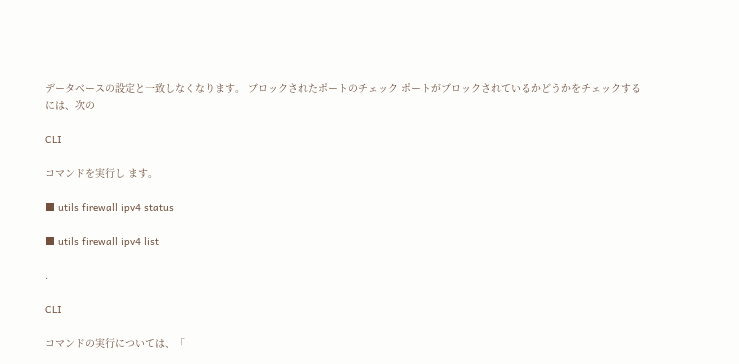データベースの設定と一致しなくなります。 ブロックされたポートのチェック ポートがブロックされているかどうかをチェックするには、次の

CLI

コマンドを実行し ます。

■ utils firewall ipv4 status

■ utils firewall ipv4 list

.

CLI

コマンドの実行については、「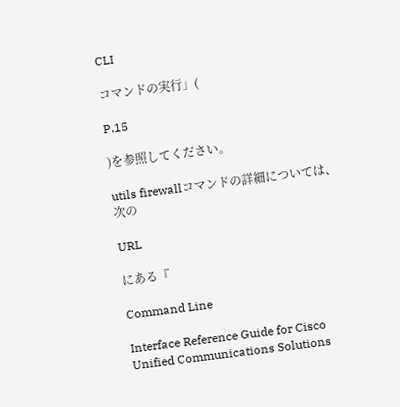CLI

コマンドの実行」(

P.15

)を参照してください。

utils firewallコマンドの詳細については、次の

URL

にある『

Command Line

Interface Reference Guide for Cisco Unified Communications Solutions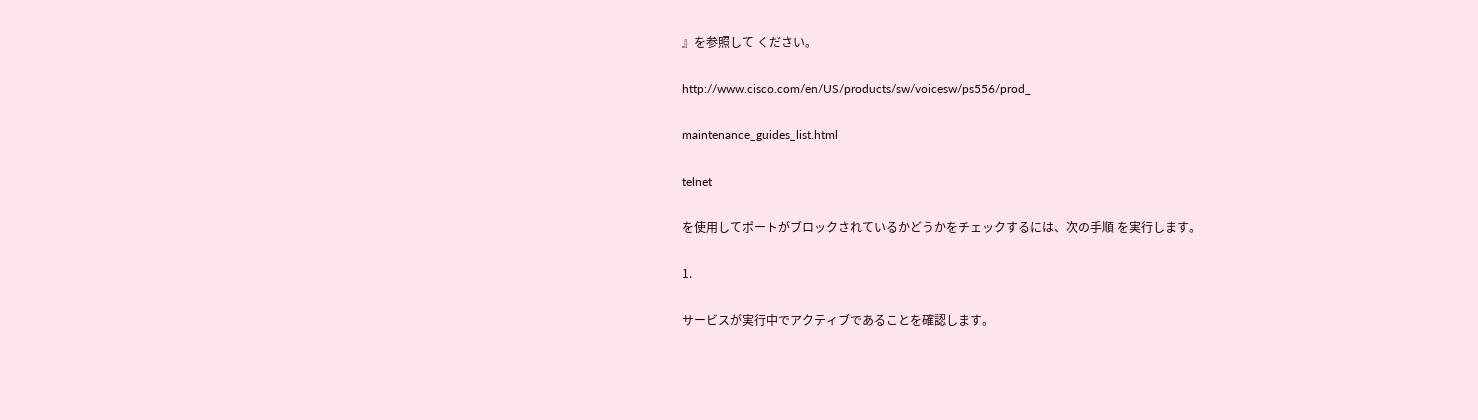』を参照して ください。

http://www.cisco.com/en/US/products/sw/voicesw/ps556/prod_

maintenance_guides_list.html

telnet

を使用してポートがブロックされているかどうかをチェックするには、次の手順 を実行します。

1.

サービスが実行中でアクティブであることを確認します。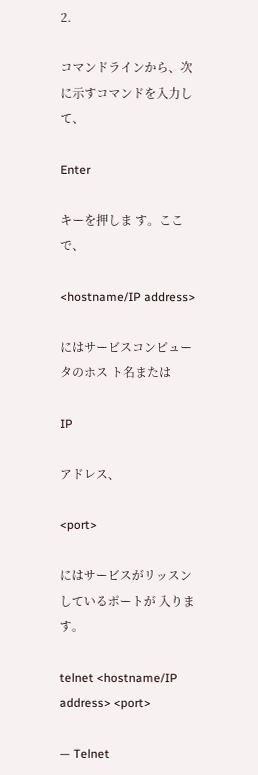2.

コマンドラインから、次に示すコマンドを入力して、

Enter

キーを押しま す。ここで、

<hostname/IP address>

にはサービスコンピュータのホス ト名または

IP

アドレス、

<port>

にはサービスがリッスンしているポートが 入ります。

telnet <hostname/IP address> <port>

— Telnet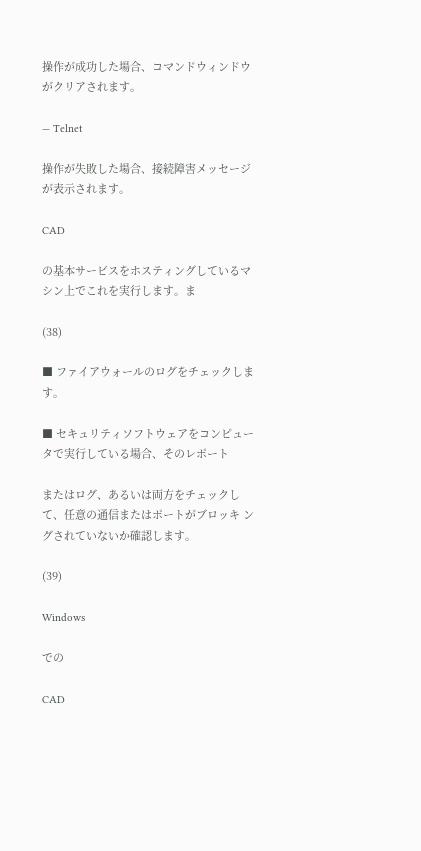操作が成功した場合、コマンドウィンドウがクリアされます。

— Telnet

操作が失敗した場合、接続障害メッセージが表示されます。

CAD

の基本サービスをホスティングしているマシン上でこれを実行します。ま

(38)

■ ファイアウォールのログをチェックします。

■ セキュリティソフトウェアをコンピュータで実行している場合、そのレポート

またはログ、あるいは両方をチェックして、任意の通信またはポートがブロッキ ングされていないか確認します。

(39)

Windows

での

CAD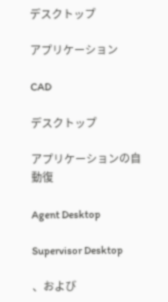デスクトップ

アプリケーション

CAD

デスクトップ

アプリケーションの自動復

Agent Desktop

Supervisor Desktop

、および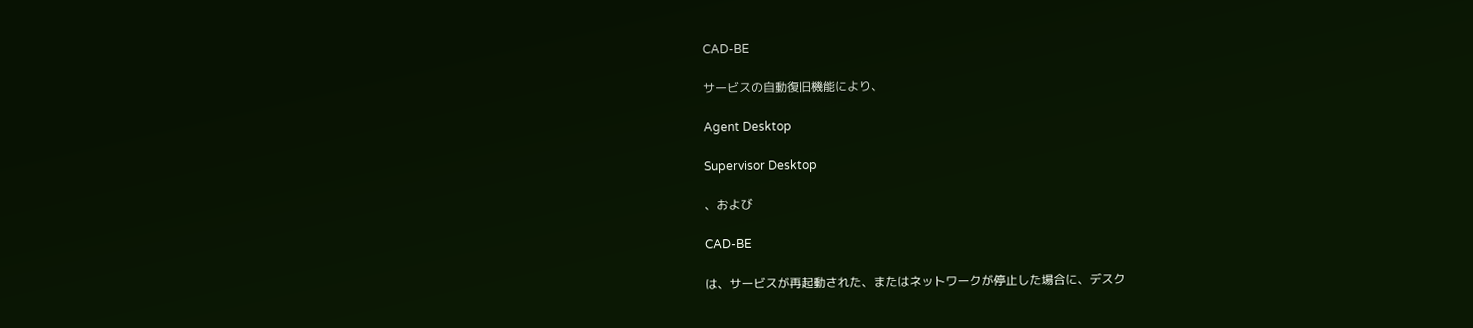CAD-BE

サービスの自動復旧機能により、

Agent Desktop

Supervisor Desktop

、および

CAD-BE

は、サービスが再起動された、またはネットワークが停止した場合に、デスク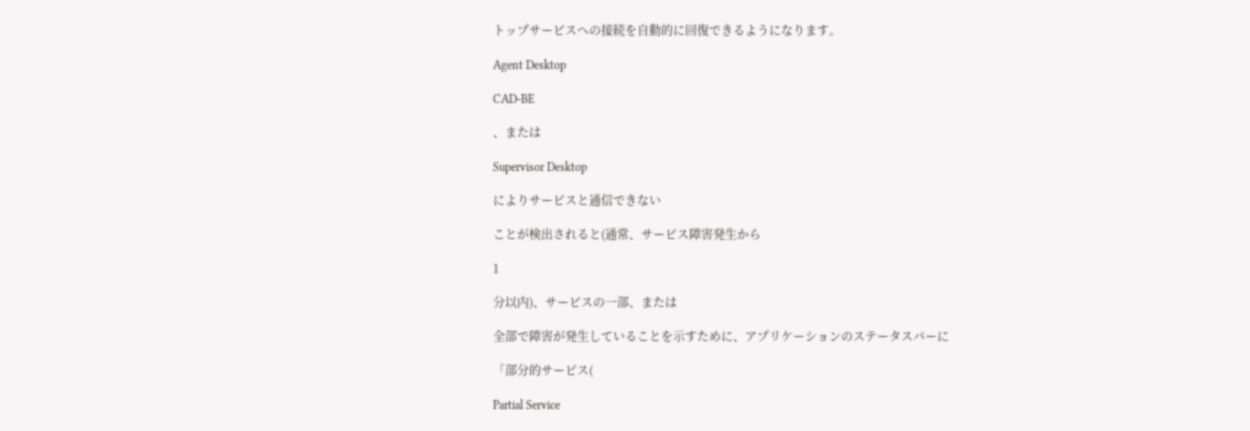トップサービスへの接続を自動的に回復できるようになります。

Agent Desktop

CAD-BE

、または

Supervisor Desktop

によりサービスと通信できない

ことが検出されると(通常、サービス障害発生から

1

分以内)、サービスの一部、または

全部で障害が発生していることを示すために、アプリケーションのステータスバーに

「部分的サービス(

Partial Service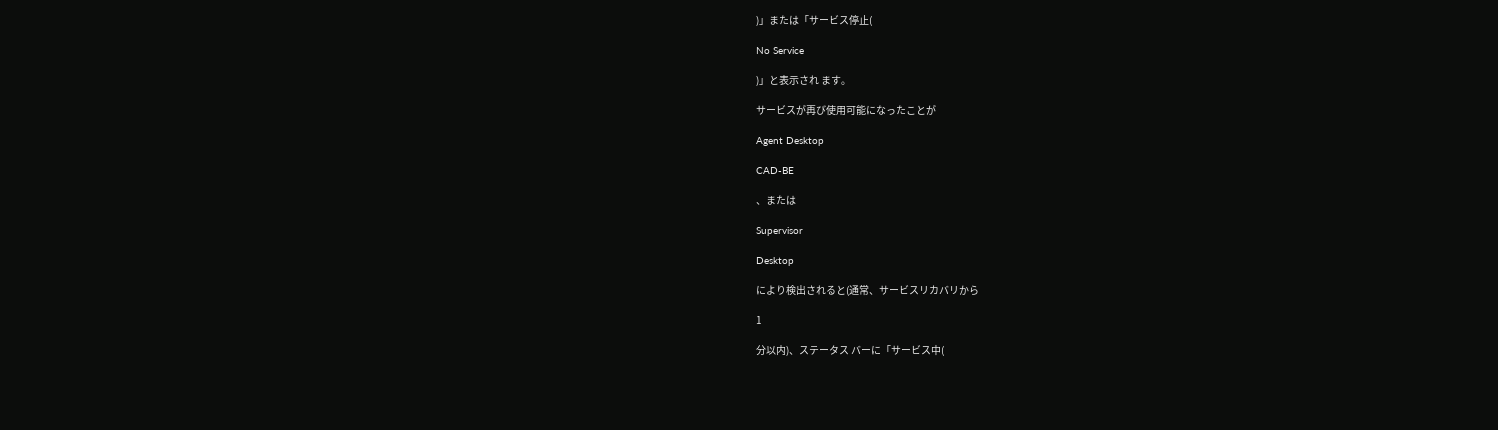)」または「サービス停止(

No Service

)」と表示され ます。

サービスが再び使用可能になったことが

Agent Desktop

CAD-BE

、または

Supervisor

Desktop

により検出されると(通常、サービスリカバリから

1

分以内)、ステータス バーに「サービス中(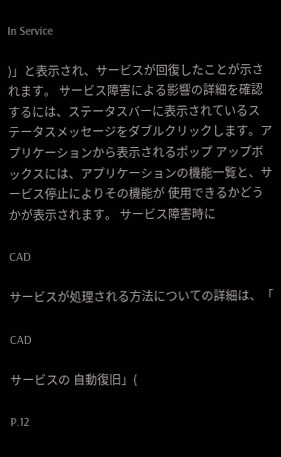In Service

)」と表示され、サービスが回復したことが示されます。 サービス障害による影響の詳細を確認するには、ステータスバーに表示されているス テータスメッセージをダブルクリックします。アプリケーションから表示されるポップ アップボックスには、アプリケーションの機能一覧と、サービス停止によりその機能が 使用できるかどうかが表示されます。 サービス障害時に

CAD

サービスが処理される方法についての詳細は、「

CAD

サービスの 自動復旧」(

P.12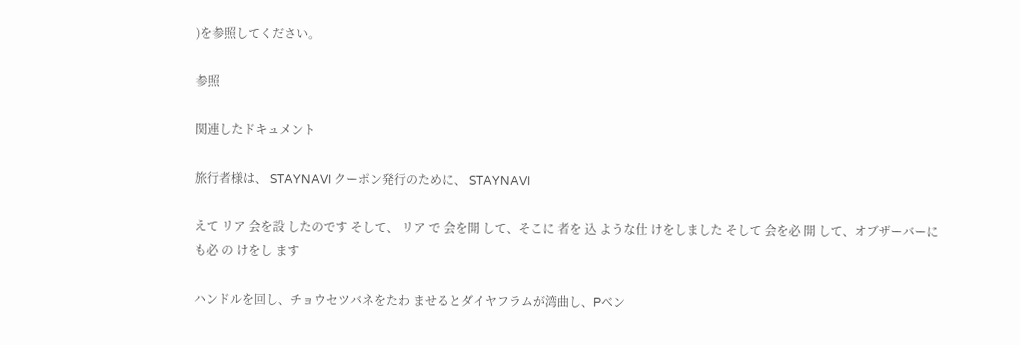)を参照してください。

参照

関連したドキュメント

旅行者様は、 STAYNAVI クーポン発行のために、 STAYNAVI

えて リア 会を設 したのです そして、 リア で 会を開 して、そこに 者を 込 ような仕 けをしました そして 会を必 開 して、オブザーバーにも必 の けをし ます

ハンドルを回し、チョウセツバネをたわ ませるとダイヤフラムが湾曲し、Pベン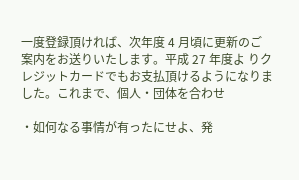一度登録頂ければ、次年度 4 月頃に更新のご案内をお送りいたします。平成 27 年度よ りクレジットカードでもお支払頂けるようになりました。これまで、個人・団体を合わせ

・如何なる事情が有ったにせよ、発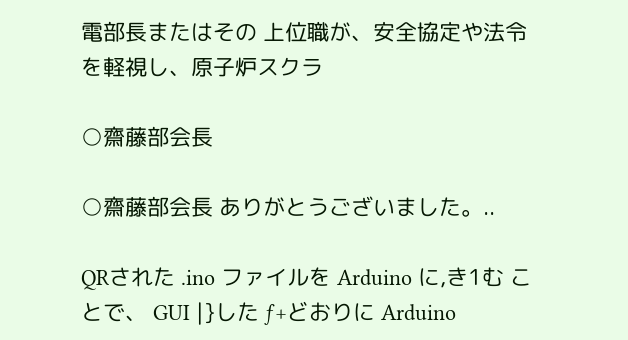電部長またはその 上位職が、安全協定や法令を軽視し、原子炉スクラ

○齋藤部会長

○齋藤部会長 ありがとうございました。..

QRされた .ino ファイルを Arduino に‚き1む ことで、 GUI |}した ƒ+どおりに Arduino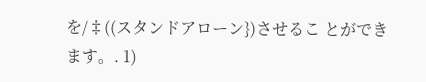を/‡((スタンドアローン})させるこ とができます。. 1)